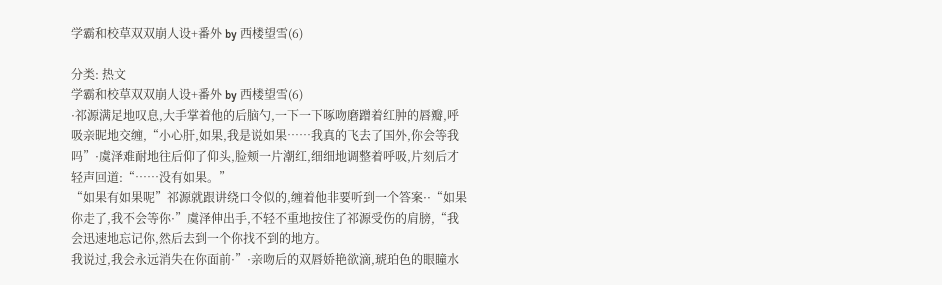学霸和校草双双崩人设+番外 by 西楼望雪(6)

分类: 热文
学霸和校草双双崩人设+番外 by 西楼望雪(6)
·祁源满足地叹息,大手掌着他的后脑勺,一下一下啄吻磨蹭着红肿的唇瓣,呼吸亲昵地交缠,“小心肝,如果,我是说如果……我真的飞去了国外,你会等我吗”·虞泽难耐地往后仰了仰头,脸颊一片潮红,细细地调整着呼吸,片刻后才轻声回道:“……没有如果。”
“如果有如果呢”祁源就跟讲绕口令似的,缠着他非要听到一个答案··“如果你走了,我不会等你·”虞泽伸出手,不轻不重地按住了祁源受伤的肩膀,“我会迅速地忘记你,然后去到一个你找不到的地方。
我说过,我会永远消失在你面前·”·亲吻后的双唇娇艳欲滴,琥珀色的眼瞳水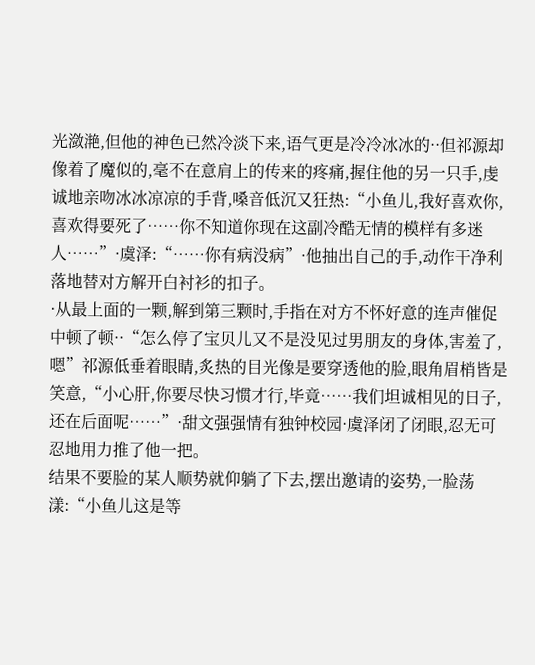光潋滟,但他的神色已然冷淡下来,语气更是冷冷冰冰的··但祁源却像着了魔似的,毫不在意肩上的传来的疼痛,握住他的另一只手,虔诚地亲吻冰冰凉凉的手背,嗓音低沉又狂热:“小鱼儿,我好喜欢你,喜欢得要死了……你不知道你现在这副冷酷无情的模样有多迷人……”·虞泽:“……你有病没病”·他抽出自己的手,动作干净利落地替对方解开白衬衫的扣子。
·从最上面的一颗,解到第三颗时,手指在对方不怀好意的连声催促中顿了顿··“怎么停了宝贝儿又不是没见过男朋友的身体,害羞了,嗯”祁源低垂着眼睛,炙热的目光像是要穿透他的脸,眼角眉梢皆是笑意,“小心肝,你要尽快习惯才行,毕竟……我们坦诚相见的日子,还在后面呢……”·甜文强强情有独钟校园·虞泽闭了闭眼,忍无可忍地用力推了他一把。
结果不要脸的某人顺势就仰躺了下去,摆出邀请的姿势,一脸荡漾:“小鱼儿这是等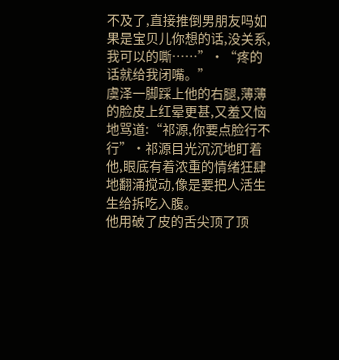不及了,直接推倒男朋友吗如果是宝贝儿你想的话,没关系,我可以的嘶……”·“疼的话就给我闭嘴。”
虞泽一脚踩上他的右腿,薄薄的脸皮上红晕更甚,又羞又恼地骂道:“祁源,你要点脸行不行”·祁源目光沉沉地盯着他,眼底有着浓重的情绪狂肆地翻涌搅动,像是要把人活生生给拆吃入腹。
他用破了皮的舌尖顶了顶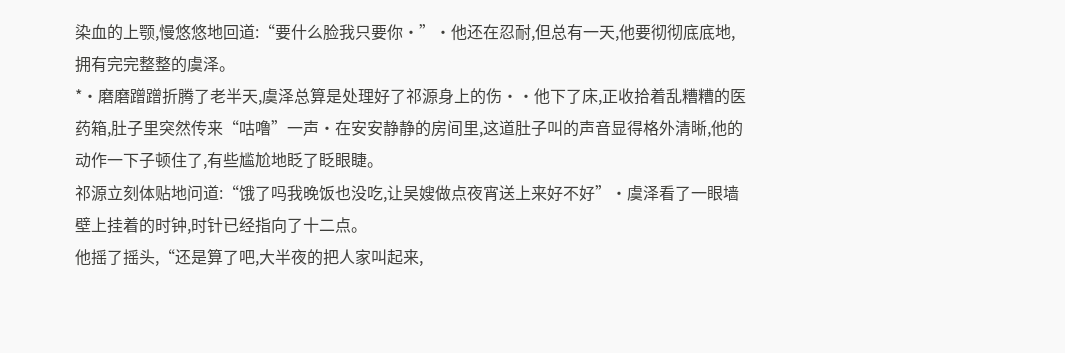染血的上颚,慢悠悠地回道:“要什么脸我只要你·”·他还在忍耐,但总有一天,他要彻彻底底地,拥有完完整整的虞泽。
*·磨磨蹭蹭折腾了老半天,虞泽总算是处理好了祁源身上的伤··他下了床,正收拾着乱糟糟的医药箱,肚子里突然传来“咕噜”一声·在安安静静的房间里,这道肚子叫的声音显得格外清晰,他的动作一下子顿住了,有些尴尬地眨了眨眼睫。
祁源立刻体贴地问道:“饿了吗我晚饭也没吃,让吴嫂做点夜宵送上来好不好”·虞泽看了一眼墙壁上挂着的时钟,时针已经指向了十二点。
他摇了摇头,“还是算了吧,大半夜的把人家叫起来,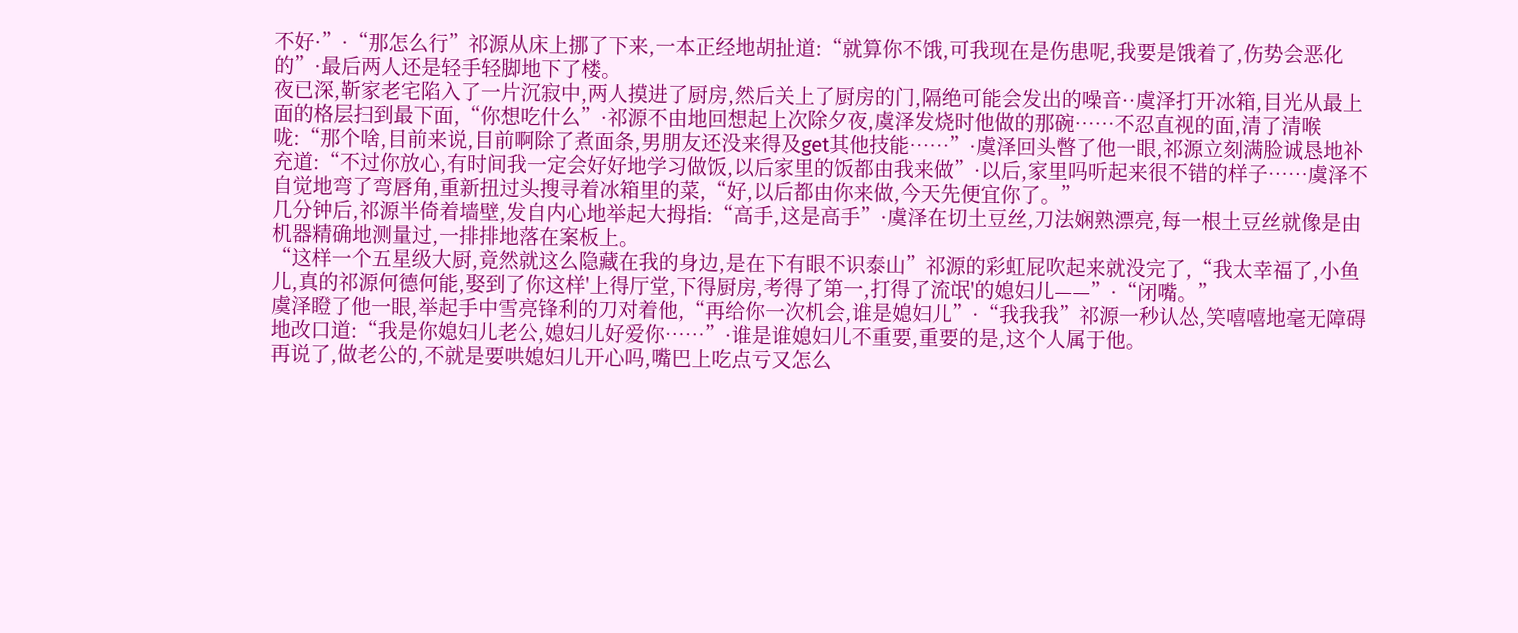不好·”·“那怎么行”祁源从床上挪了下来,一本正经地胡扯道:“就算你不饿,可我现在是伤患呢,我要是饿着了,伤势会恶化的”·最后两人还是轻手轻脚地下了楼。
夜已深,靳家老宅陷入了一片沉寂中,两人摸进了厨房,然后关上了厨房的门,隔绝可能会发出的噪音··虞泽打开冰箱,目光从最上面的格层扫到最下面,“你想吃什么”·祁源不由地回想起上次除夕夜,虞泽发烧时他做的那碗……不忍直视的面,清了清喉咙:“那个啥,目前来说,目前啊除了煮面条,男朋友还没来得及get其他技能……”·虞泽回头暼了他一眼,祁源立刻满脸诚恳地补充道:“不过你放心,有时间我一定会好好地学习做饭,以后家里的饭都由我来做”·以后,家里吗听起来很不错的样子……虞泽不自觉地弯了弯唇角,重新扭过头搜寻着冰箱里的菜,“好,以后都由你来做,今天先便宜你了。”
几分钟后,祁源半倚着墙壁,发自内心地举起大拇指:“高手,这是高手”·虞泽在切土豆丝,刀法娴熟漂亮,每一根土豆丝就像是由机器精确地测量过,一排排地落在案板上。
“这样一个五星级大厨,竟然就这么隐藏在我的身边,是在下有眼不识泰山”祁源的彩虹屁吹起来就没完了,“我太幸福了,小鱼儿,真的祁源何德何能,娶到了你这样'上得厅堂,下得厨房,考得了第一,打得了流氓'的媳妇儿——”·“闭嘴。”
虞泽瞪了他一眼,举起手中雪亮锋利的刀对着他,“再给你一次机会,谁是媳妇儿”·“我我我”祁源一秒认怂,笑嘻嘻地毫无障碍地改口道:“我是你媳妇儿老公,媳妇儿好爱你……”·谁是谁媳妇儿不重要,重要的是,这个人属于他。
再说了,做老公的,不就是要哄媳妇儿开心吗,嘴巴上吃点亏又怎么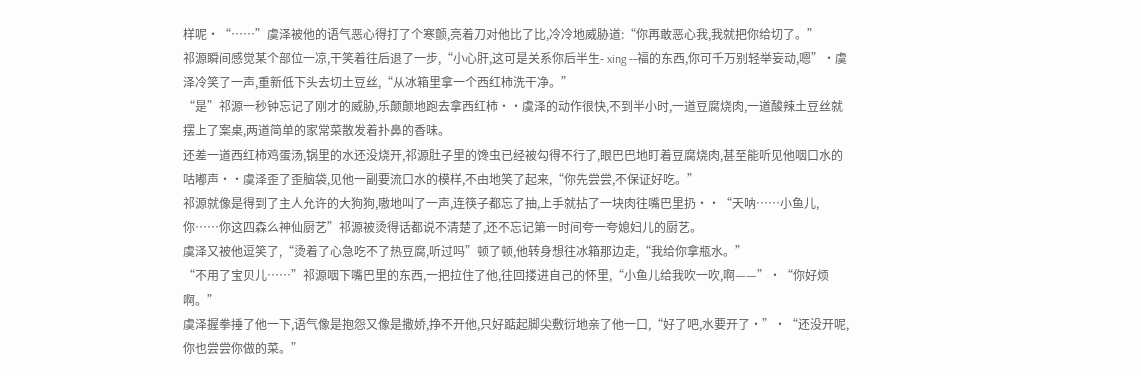样呢·“……”虞泽被他的语气恶心得打了个寒颤,亮着刀对他比了比,冷冷地威胁道:“你再敢恶心我,我就把你给切了。”
祁源瞬间感觉某个部位一凉,干笑着往后退了一步,“小心肝,这可是关系你后半生- xing --福的东西,你可千万别轻举妄动,嗯”·虞泽冷笑了一声,重新低下头去切土豆丝,“从冰箱里拿一个西红柿洗干净。”
“是”祁源一秒钟忘记了刚才的威胁,乐颠颠地跑去拿西红柿··虞泽的动作很快,不到半小时,一道豆腐烧肉,一道酸辣土豆丝就摆上了案桌,两道简单的家常菜散发着扑鼻的香味。
还差一道西红柿鸡蛋汤,锅里的水还没烧开,祁源肚子里的馋虫已经被勾得不行了,眼巴巴地盯着豆腐烧肉,甚至能听见他咽口水的咕嘟声··虞泽歪了歪脑袋,见他一副要流口水的模样,不由地笑了起来,“你先尝尝,不保证好吃。”
祁源就像是得到了主人允许的大狗狗,嗷地叫了一声,连筷子都忘了抽,上手就拈了一块肉往嘴巴里扔··“天呐……小鱼儿,你……你这四森么神仙厨艺”祁源被烫得话都说不清楚了,还不忘记第一时间夸一夸媳妇儿的厨艺。
虞泽又被他逗笑了,“烫着了心急吃不了热豆腐,听过吗”顿了顿,他转身想往冰箱那边走,“我给你拿瓶水。”
“不用了宝贝儿……”祁源咽下嘴巴里的东西,一把拉住了他,往回搂进自己的怀里,“小鱼儿给我吹一吹,啊——”·“你好烦啊。”
虞泽握拳捶了他一下,语气像是抱怨又像是撒娇,挣不开他,只好踮起脚尖敷衍地亲了他一口,“好了吧,水要开了·”·“还没开呢,你也尝尝你做的菜。”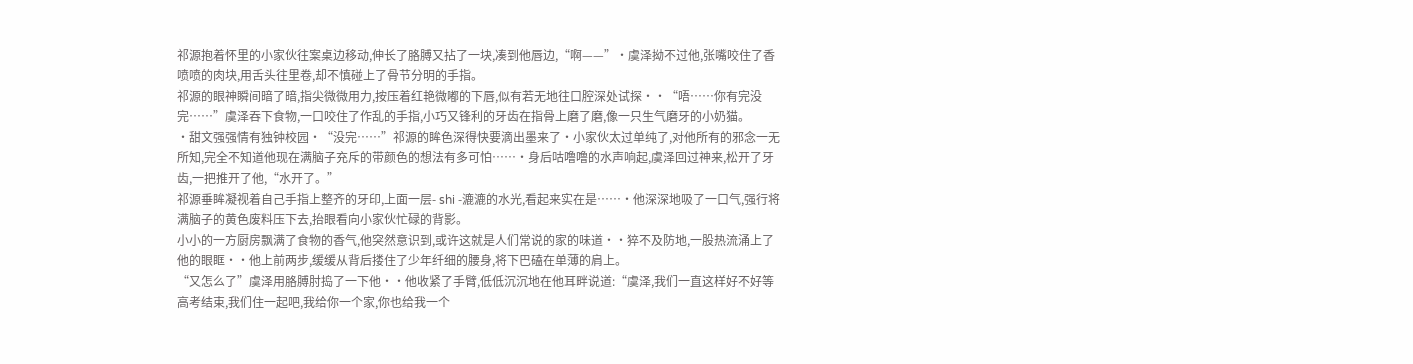祁源抱着怀里的小家伙往案桌边移动,伸长了胳膊又拈了一块,凑到他唇边,“啊——”·虞泽拗不过他,张嘴咬住了香喷喷的肉块,用舌头往里卷,却不慎碰上了骨节分明的手指。
祁源的眼神瞬间暗了暗,指尖微微用力,按压着红艳微嘟的下唇,似有若无地往口腔深处试探··“唔……你有完没完……”虞泽吞下食物,一口咬住了作乱的手指,小巧又锋利的牙齿在指骨上磨了磨,像一只生气磨牙的小奶猫。
·甜文强强情有独钟校园·“没完……”祁源的眸色深得快要滴出墨来了·小家伙太过单纯了,对他所有的邪念一无所知,完全不知道他现在满脑子充斥的带颜色的想法有多可怕……·身后咕噜噜的水声响起,虞泽回过神来,松开了牙齿,一把推开了他,“水开了。”
祁源垂眸凝视着自己手指上整齐的牙印,上面一层- shi -漉漉的水光,看起来实在是……·他深深地吸了一口气,强行将满脑子的黄色废料压下去,抬眼看向小家伙忙碌的背影。
小小的一方厨房飘满了食物的香气,他突然意识到,或许这就是人们常说的家的味道··猝不及防地,一股热流涌上了他的眼眶··他上前两步,缓缓从背后搂住了少年纤细的腰身,将下巴磕在单薄的肩上。
“又怎么了”虞泽用胳膊肘捣了一下他··他收紧了手臂,低低沉沉地在他耳畔说道:“虞泽,我们一直这样好不好等高考结束,我们住一起吧,我给你一个家,你也给我一个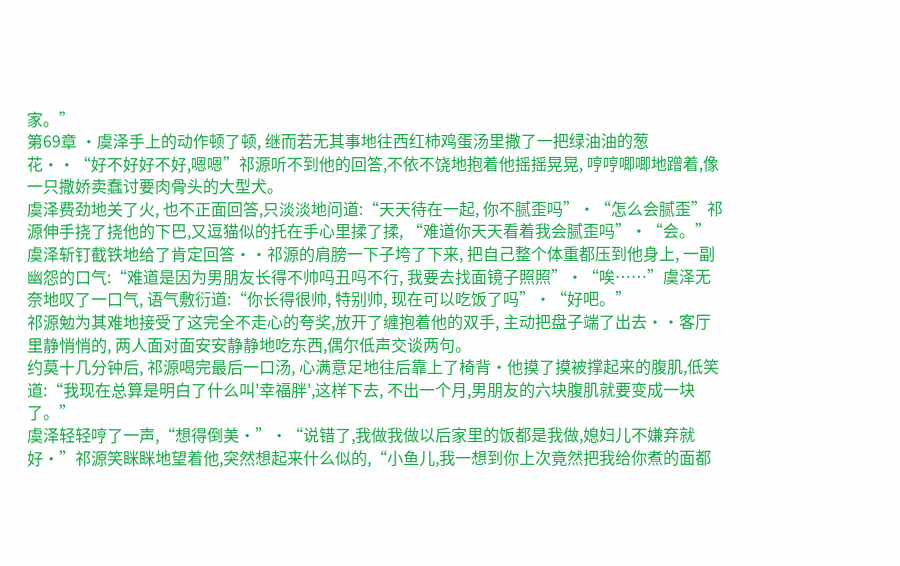家。”
第69章 ·虞泽手上的动作顿了顿, 继而若无其事地往西红柿鸡蛋汤里撒了一把绿油油的葱花··“好不好好不好,嗯嗯”祁源听不到他的回答,不依不饶地抱着他摇摇晃晃, 哼哼唧唧地蹭着,像一只撒娇卖蠢讨要肉骨头的大型犬。
虞泽费劲地关了火, 也不正面回答,只淡淡地问道:“天天待在一起, 你不腻歪吗”·“怎么会腻歪”祁源伸手挠了挠他的下巴,又逗猫似的托在手心里揉了揉, “难道你天天看着我会腻歪吗”·“会。”
虞泽斩钉截铁地给了肯定回答··祁源的肩膀一下子垮了下来, 把自己整个体重都压到他身上, 一副幽怨的口气:“难道是因为男朋友长得不帅吗丑吗不行, 我要去找面镜子照照”·“唉……”虞泽无奈地叹了一口气, 语气敷衍道:“你长得很帅, 特别帅, 现在可以吃饭了吗”·“好吧。”
祁源勉为其难地接受了这完全不走心的夸奖,放开了缠抱着他的双手, 主动把盘子端了出去··客厅里静悄悄的, 两人面对面安安静静地吃东西,偶尔低声交谈两句。
约莫十几分钟后, 祁源喝完最后一口汤, 心满意足地往后靠上了椅背·他摸了摸被撑起来的腹肌,低笑道:“我现在总算是明白了什么叫'幸福胖',这样下去, 不出一个月,男朋友的六块腹肌就要变成一块了。”
虞泽轻轻哼了一声,“想得倒美·”·“说错了,我做我做以后家里的饭都是我做,媳妇儿不嫌弃就好·”祁源笑眯眯地望着他,突然想起来什么似的,“小鱼儿,我一想到你上次竟然把我给你煮的面都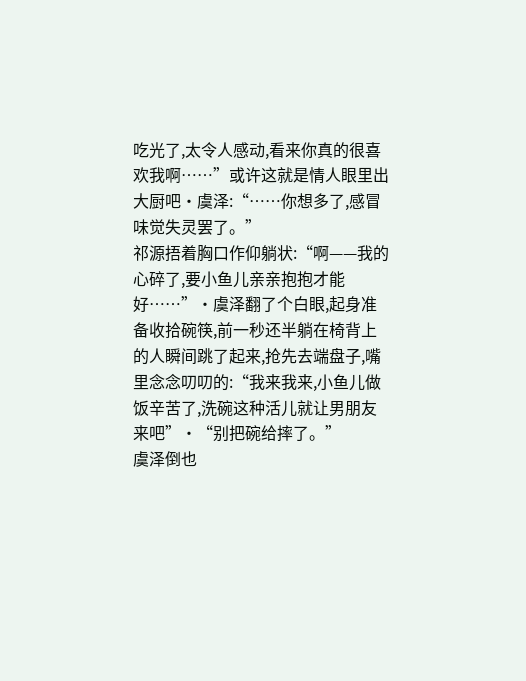吃光了,太令人感动,看来你真的很喜欢我啊……”或许这就是情人眼里出大厨吧·虞泽:“……你想多了,感冒味觉失灵罢了。”
祁源捂着胸口作仰躺状:“啊——我的心碎了,要小鱼儿亲亲抱抱才能好……”·虞泽翻了个白眼,起身准备收拾碗筷,前一秒还半躺在椅背上的人瞬间跳了起来,抢先去端盘子,嘴里念念叨叨的:“我来我来,小鱼儿做饭辛苦了,洗碗这种活儿就让男朋友来吧”·“别把碗给摔了。”
虞泽倒也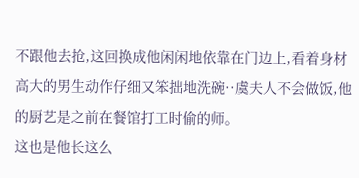不跟他去抢,这回换成他闲闲地依靠在门边上,看着身材高大的男生动作仔细又笨拙地洗碗··虞夫人不会做饭,他的厨艺是之前在餐馆打工时偷的师。
这也是他长这么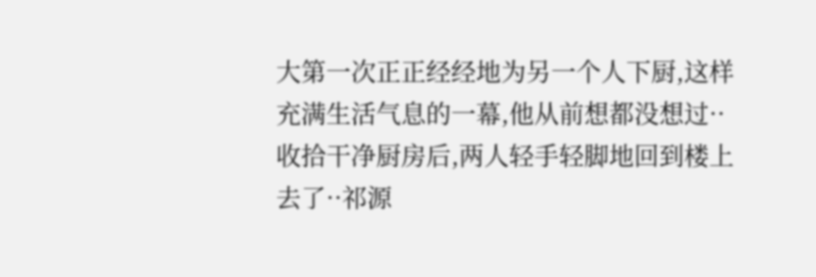大第一次正正经经地为另一个人下厨,这样充满生活气息的一幕,他从前想都没想过··收拾干净厨房后,两人轻手轻脚地回到楼上去了··祁源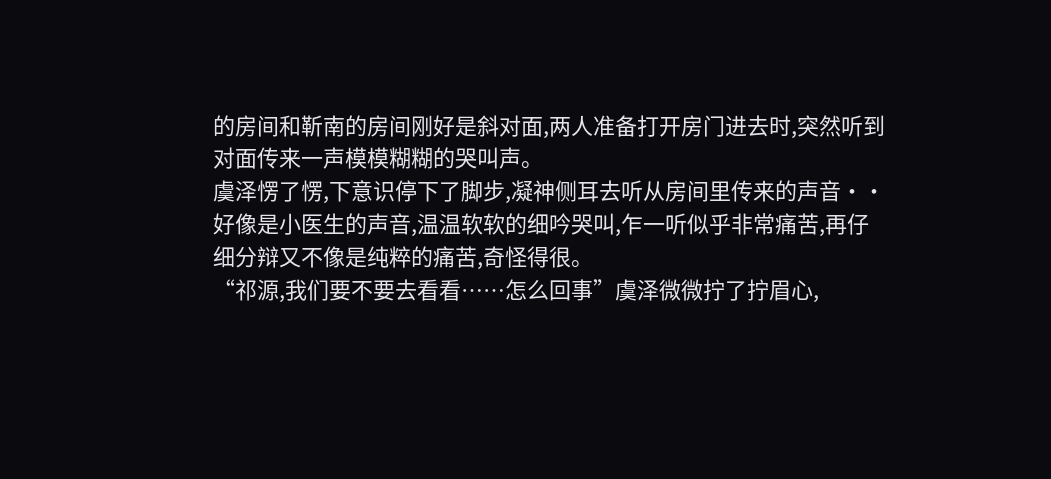的房间和靳南的房间刚好是斜对面,两人准备打开房门进去时,突然听到对面传来一声模模糊糊的哭叫声。
虞泽愣了愣,下意识停下了脚步,凝神侧耳去听从房间里传来的声音··好像是小医生的声音,温温软软的细吟哭叫,乍一听似乎非常痛苦,再仔细分辩又不像是纯粹的痛苦,奇怪得很。
“祁源,我们要不要去看看……怎么回事”虞泽微微拧了拧眉心,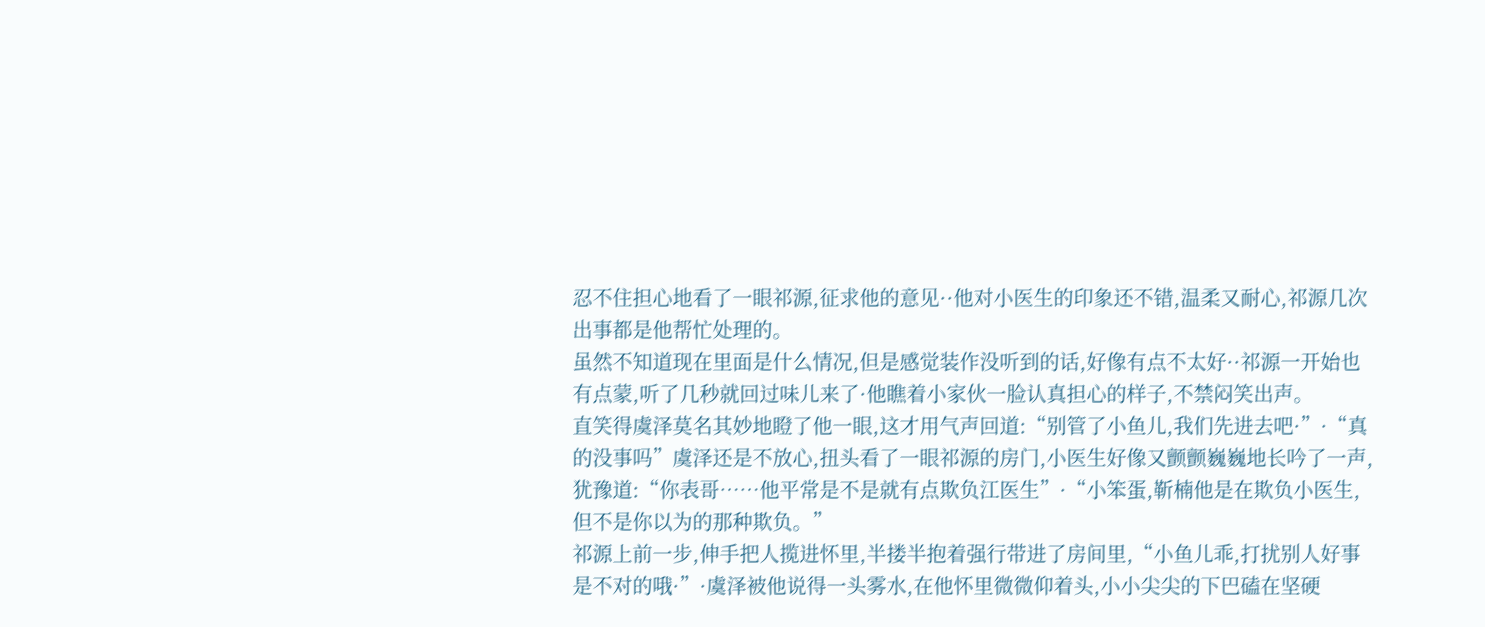忍不住担心地看了一眼祁源,征求他的意见··他对小医生的印象还不错,温柔又耐心,祁源几次出事都是他帮忙处理的。
虽然不知道现在里面是什么情况,但是感觉装作没听到的话,好像有点不太好··祁源一开始也有点蒙,听了几秒就回过味儿来了·他瞧着小家伙一脸认真担心的样子,不禁闷笑出声。
直笑得虞泽莫名其妙地瞪了他一眼,这才用气声回道:“别管了小鱼儿,我们先进去吧·”·“真的没事吗”虞泽还是不放心,扭头看了一眼祁源的房门,小医生好像又颤颤巍巍地长吟了一声,犹豫道:“你表哥……他平常是不是就有点欺负江医生”·“小笨蛋,靳楠他是在欺负小医生,但不是你以为的那种欺负。”
祁源上前一步,伸手把人揽进怀里,半搂半抱着强行带进了房间里,“小鱼儿乖,打扰别人好事是不对的哦·”·虞泽被他说得一头雾水,在他怀里微微仰着头,小小尖尖的下巴磕在坚硬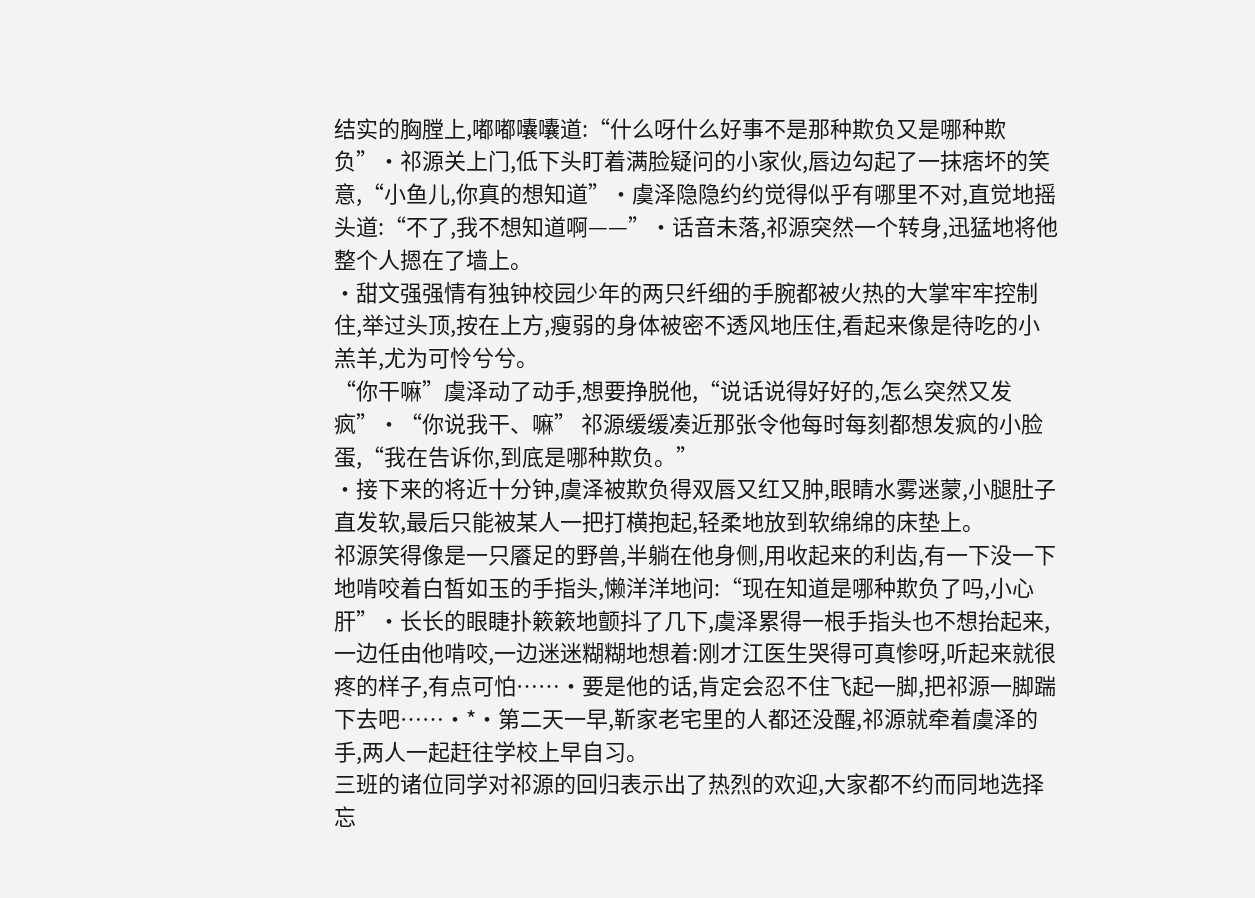结实的胸膛上,嘟嘟囔囔道:“什么呀什么好事不是那种欺负又是哪种欺负”·祁源关上门,低下头盯着满脸疑问的小家伙,唇边勾起了一抹痞坏的笑意,“小鱼儿,你真的想知道”·虞泽隐隐约约觉得似乎有哪里不对,直觉地摇头道:“不了,我不想知道啊——”·话音未落,祁源突然一个转身,迅猛地将他整个人摁在了墙上。
·甜文强强情有独钟校园少年的两只纤细的手腕都被火热的大掌牢牢控制住,举过头顶,按在上方,瘦弱的身体被密不透风地压住,看起来像是待吃的小羔羊,尤为可怜兮兮。
“你干嘛”虞泽动了动手,想要挣脱他,“说话说得好好的,怎么突然又发疯”·“你说我干、嘛” 祁源缓缓凑近那张令他每时每刻都想发疯的小脸蛋,“我在告诉你,到底是哪种欺负。”
·接下来的将近十分钟,虞泽被欺负得双唇又红又肿,眼睛水雾迷蒙,小腿肚子直发软,最后只能被某人一把打横抱起,轻柔地放到软绵绵的床垫上。
祁源笑得像是一只餍足的野兽,半躺在他身侧,用收起来的利齿,有一下没一下地啃咬着白皙如玉的手指头,懒洋洋地问:“现在知道是哪种欺负了吗,小心肝”·长长的眼睫扑簌簌地颤抖了几下,虞泽累得一根手指头也不想抬起来,一边任由他啃咬,一边迷迷糊糊地想着:刚才江医生哭得可真惨呀,听起来就很疼的样子,有点可怕……·要是他的话,肯定会忍不住飞起一脚,把祁源一脚踹下去吧……·*·第二天一早,靳家老宅里的人都还没醒,祁源就牵着虞泽的手,两人一起赶往学校上早自习。
三班的诸位同学对祁源的回归表示出了热烈的欢迎,大家都不约而同地选择忘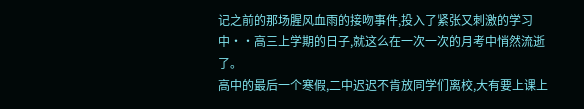记之前的那场腥风血雨的接吻事件,投入了紧张又刺激的学习中··高三上学期的日子,就这么在一次一次的月考中悄然流逝了。
高中的最后一个寒假,二中迟迟不肯放同学们离校,大有要上课上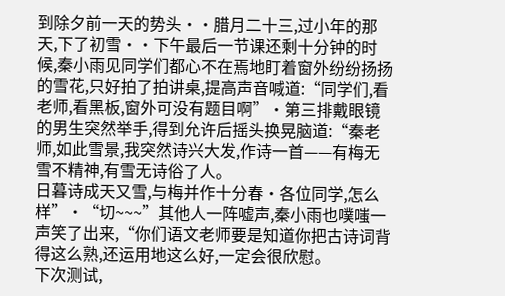到除夕前一天的势头··腊月二十三,过小年的那天,下了初雪··下午最后一节课还剩十分钟的时候,秦小雨见同学们都心不在焉地盯着窗外纷纷扬扬的雪花,只好拍了拍讲桌,提高声音喊道:“同学们,看老师,看黑板,窗外可没有题目啊”·第三排戴眼镜的男生突然举手,得到允许后摇头换晃脑道:“秦老师,如此雪景,我突然诗兴大发,作诗一首——有梅无雪不精神,有雪无诗俗了人。
日暮诗成天又雪,与梅并作十分春·各位同学,怎么样”·“切~~~”其他人一阵嘘声,秦小雨也噗嗤一声笑了出来,“你们语文老师要是知道你把古诗词背得这么熟,还运用地这么好,一定会很欣慰。
下次测试,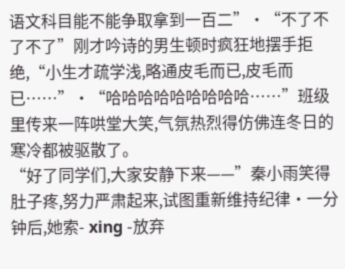语文科目能不能争取拿到一百二”·“不了不了不了”刚才吟诗的男生顿时疯狂地摆手拒绝,“小生才疏学浅,略通皮毛而已,皮毛而已……”·“哈哈哈哈哈哈哈哈哈……”班级里传来一阵哄堂大笑,气氛热烈得仿佛连冬日的寒冷都被驱散了。
“好了同学们,大家安静下来——”秦小雨笑得肚子疼,努力严肃起来,试图重新维持纪律·一分钟后,她索- xing -放弃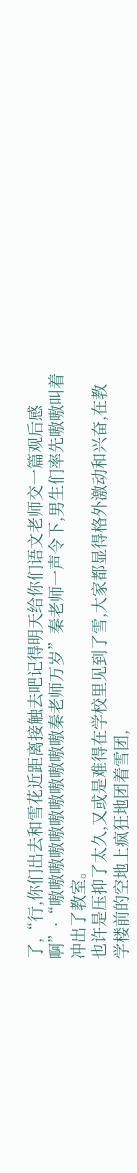了,“行,你们出去和雪花近距离接触去吧记得明天给你们语文老师交一篇观后感啊”·“嗷嗷嗷嗷嗷嗷嗷嗷嗷嗷嗷秦老师万岁”秦老师一声令下,男生们率先嗷嗷叫着冲出了教室。
也许是压抑了太久,又或是难得在学校里见到了雪,大家都显得格外激动和兴奋,在教学楼前的空地上疯狂地团着雪团,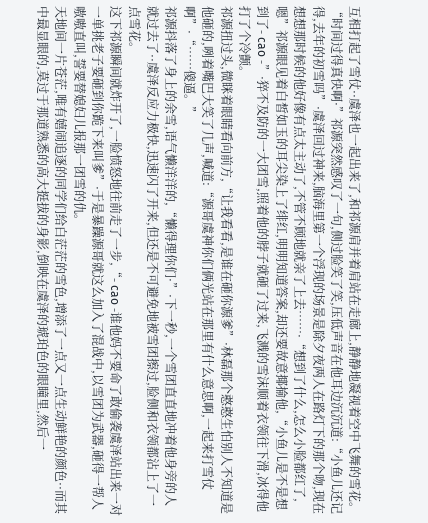互相打起了雪仗··虞泽也一起出来了,和祁源肩并着肩站在走廊上,静静地凝视着空中飞舞的雪花。
“时间过得真快啊·”祁源突然感叹了一句,侧过脸笑了笑,压低声音在他耳边沉沉道:“小鱼儿还记得,去年的初雪吗”·虞泽回过神来,脑海里第一个浮现的场景是除夕夜两人在路灯下的那个吻,现在想想那时候的他好像有点太主动了,不管不顾地就亲了上去……·“想到了什么,怎么小脸都红了,嗯”祁源眼见着白皙如玉的耳尖染上了绯红,明明知道答案,却还要故意揶揄他,“小鱼儿是不是想到了- cao -”·猝不及防的一大团雪,照着他的脖子就砸了过来,飞溅的雪沫顺着衣领往下滑,冰得他打了个冷颤。
祁源扭过头,微眯着眼睛看向前方,“让我看看,是谁在砸你源爹”·林磊那个憨憨生怕别人不知道是他砸的,咧着嘴巴大笑了几声,喊道:“源哥虞神你们俩光站在那里有什么意思啊,一起来打雪仗啊”·“……傻逼。”
祁源抖落了身上的余雪,语气懒洋洋的,“懒得理你们·”·下一秒,一个雪团直直地冲着他身旁的人就过去了··虞泽反应力极快,迅速闪了开来,但还是不可避免地被雪团擦过,脸侧和衣领都沾上了一点雪花。
这下祁源瞬间就炸开了,一脸愤怒地往前走了一步,“- cao -谁他妈不要命了敢偷袭虞泽站出来一对一单挑老子要砸到你跪下来叫爹”·于是暴躁源哥就这么加入了混战中,以雪团为武器,砸得一帮人嗷嗷直叫,誓要替媳妇儿报那一团雪的仇。
天地间一片苍茫,唯有嬉闹追逐的同学们给白茫茫的雪色,增添了一点又一点生动鲜艳的颜色··而其中最显眼的,莫过于那道熟悉的高大挺拔的身影,倒映在虞泽的琥珀色的眼瞳里,然后一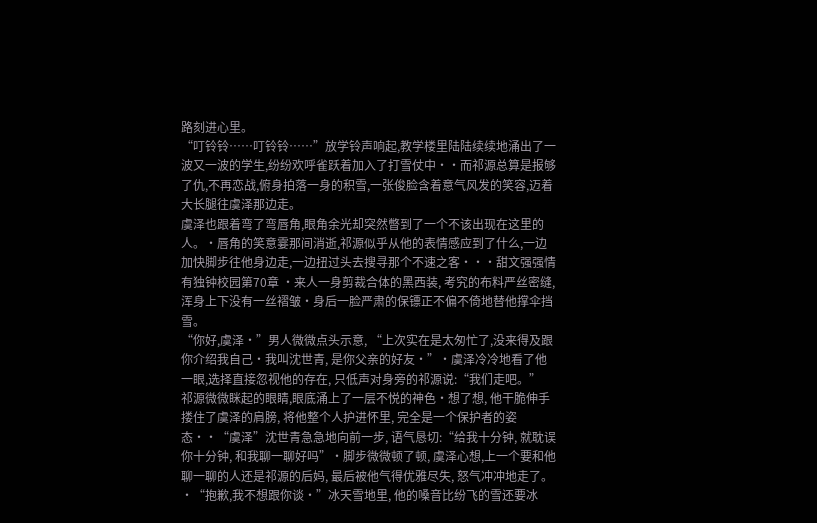路刻进心里。
“叮铃铃……叮铃铃……”放学铃声响起,教学楼里陆陆续续地涌出了一波又一波的学生,纷纷欢呼雀跃着加入了打雪仗中··而祁源总算是报够了仇,不再恋战,俯身拍落一身的积雪,一张俊脸含着意气风发的笑容,迈着大长腿往虞泽那边走。
虞泽也跟着弯了弯唇角,眼角余光却突然暼到了一个不该出现在这里的人。·唇角的笑意霎那间消逝,祁源似乎从他的表情感应到了什么,一边加快脚步往他身边走,一边扭过头去搜寻那个不速之客···甜文强强情有独钟校园第70章 ·来人一身剪裁合体的黑西装, 考究的布料严丝密缝,浑身上下没有一丝褶皱·身后一脸严肃的保镖正不偏不倚地替他撑伞挡雪。
“你好,虞泽·”男人微微点头示意, “上次实在是太匆忙了,没来得及跟你介绍我自己·我叫沈世青, 是你父亲的好友·”·虞泽冷冷地看了他一眼,选择直接忽视他的存在, 只低声对身旁的祁源说:“我们走吧。”
祁源微微眯起的眼睛,眼底涌上了一层不悦的神色·想了想, 他干脆伸手搂住了虞泽的肩膀, 将他整个人护进怀里, 完全是一个保护者的姿态··“虞泽”沈世青急急地向前一步, 语气恳切:“给我十分钟, 就耽误你十分钟, 和我聊一聊好吗”·脚步微微顿了顿, 虞泽心想,上一个要和他聊一聊的人还是祁源的后妈, 最后被他气得优雅尽失, 怒气冲冲地走了。
·“抱歉,我不想跟你谈·”冰天雪地里, 他的嗓音比纷飞的雪还要冰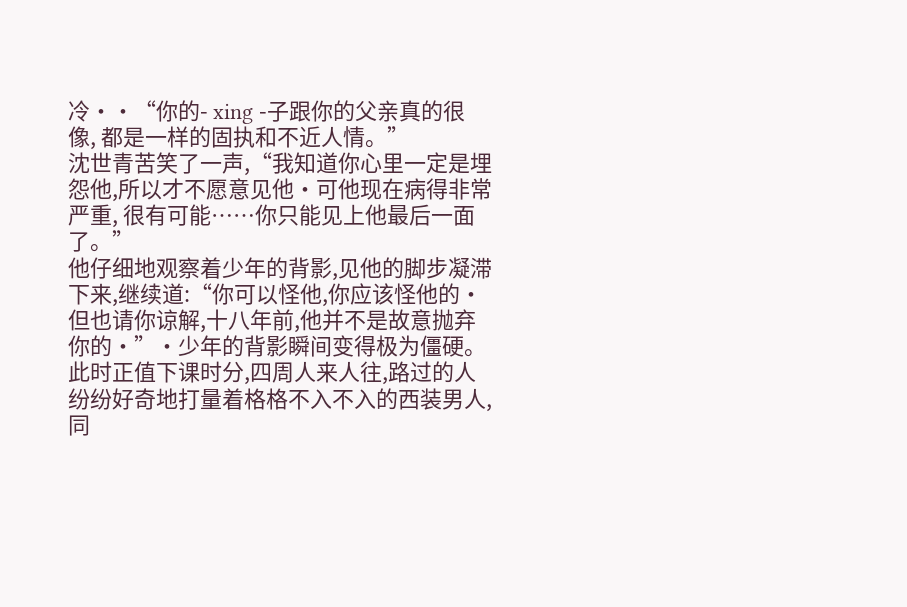冷··“你的- xing -子跟你的父亲真的很像, 都是一样的固执和不近人情。”
沈世青苦笑了一声,“我知道你心里一定是埋怨他,所以才不愿意见他·可他现在病得非常严重, 很有可能……你只能见上他最后一面了。”
他仔细地观察着少年的背影,见他的脚步凝滞下来,继续道:“你可以怪他,你应该怪他的·但也请你谅解,十八年前,他并不是故意抛弃你的·”·少年的背影瞬间变得极为僵硬。
此时正值下课时分,四周人来人往,路过的人纷纷好奇地打量着格格不入不入的西装男人,同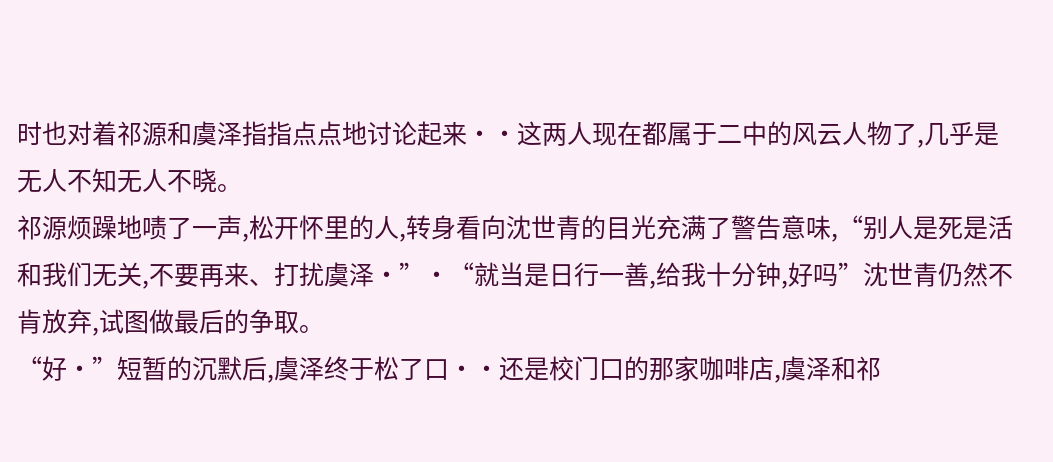时也对着祁源和虞泽指指点点地讨论起来··这两人现在都属于二中的风云人物了,几乎是无人不知无人不晓。
祁源烦躁地啧了一声,松开怀里的人,转身看向沈世青的目光充满了警告意味,“别人是死是活和我们无关,不要再来、打扰虞泽·”·“就当是日行一善,给我十分钟,好吗”沈世青仍然不肯放弃,试图做最后的争取。
“好·”短暂的沉默后,虞泽终于松了口··还是校门口的那家咖啡店,虞泽和祁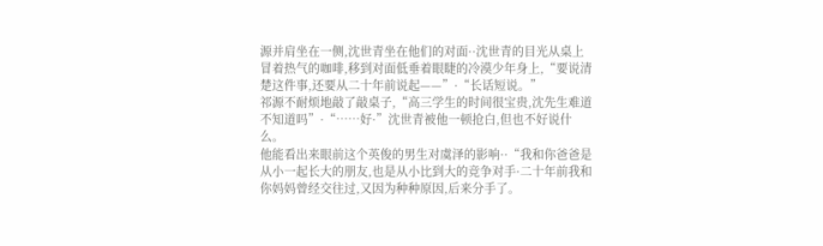源并肩坐在一侧,沈世青坐在他们的对面··沈世青的目光从桌上冒着热气的咖啡,移到对面低垂着眼睫的冷漠少年身上,“要说清楚这件事,还要从二十年前说起——”·“长话短说。”
祁源不耐烦地敲了敲桌子,“高三学生的时间很宝贵,沈先生难道不知道吗”·“……好·”沈世青被他一顿抢白,但也不好说什么。
他能看出来眼前这个英俊的男生对虞泽的影响··“我和你爸爸是从小一起长大的朋友,也是从小比到大的竞争对手·二十年前我和你妈妈曾经交往过,又因为种种原因,后来分手了。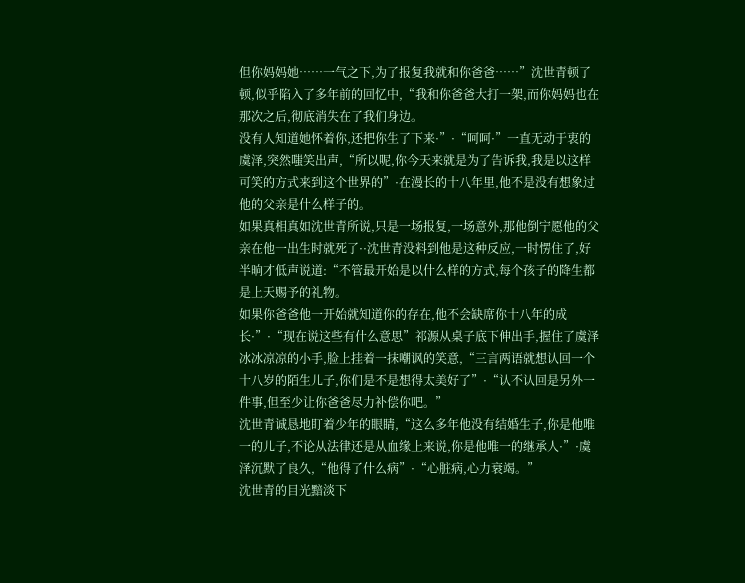但你妈妈她……一气之下,为了报复我就和你爸爸……”沈世青顿了顿,似乎陷入了多年前的回忆中,“我和你爸爸大打一架,而你妈妈也在那次之后,彻底消失在了我们身边。
没有人知道她怀着你,还把你生了下来·”·“呵呵·”一直无动于衷的虞泽,突然嗤笑出声,“所以呢,你今天来就是为了告诉我,我是以这样可笑的方式来到这个世界的”·在漫长的十八年里,他不是没有想象过他的父亲是什么样子的。
如果真相真如沈世青所说,只是一场报复,一场意外,那他倒宁愿他的父亲在他一出生时就死了··沈世青没料到他是这种反应,一时愣住了,好半晌才低声说道:“不管最开始是以什么样的方式,每个孩子的降生都是上天赐予的礼物。
如果你爸爸他一开始就知道你的存在,他不会缺席你十八年的成长·”·“现在说这些有什么意思”祁源从桌子底下伸出手,握住了虞泽冰冰凉凉的小手,脸上挂着一抹嘲讽的笑意,“三言两语就想认回一个十八岁的陌生儿子,你们是不是想得太美好了”·“认不认回是另外一件事,但至少让你爸爸尽力补偿你吧。”
沈世青诚恳地盯着少年的眼睛,“这么多年他没有结婚生子,你是他唯一的儿子,不论从法律还是从血缘上来说,你是他唯一的继承人·”·虞泽沉默了良久,“他得了什么病”·“心脏病,心力衰竭。”
沈世青的目光黯淡下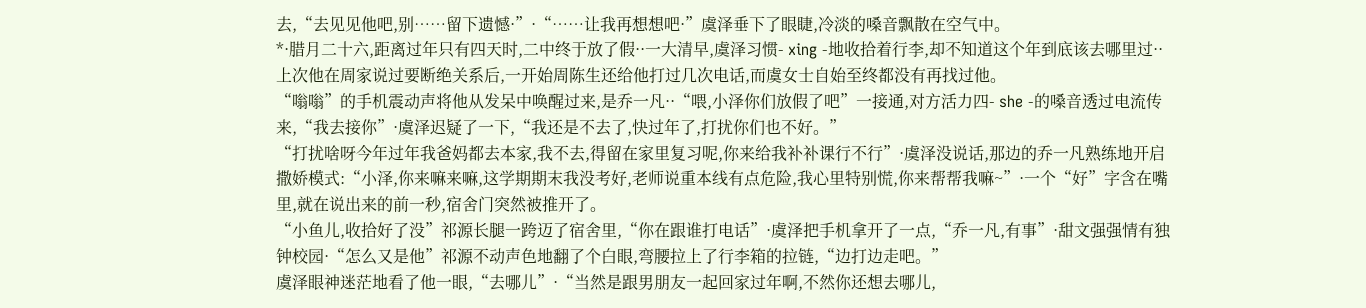去,“去见见他吧,别……留下遗憾·”·“……让我再想想吧·”虞泽垂下了眼睫,冷淡的嗓音飘散在空气中。
*·腊月二十六,距离过年只有四天时,二中终于放了假··一大清早,虞泽习惯- xing -地收拾着行李,却不知道这个年到底该去哪里过··上次他在周家说过要断绝关系后,一开始周陈生还给他打过几次电话,而虞女士自始至终都没有再找过他。
“嗡嗡”的手机震动声将他从发呆中唤醒过来,是乔一凡··“喂,小泽你们放假了吧”一接通,对方活力四- she -的嗓音透过电流传来,“我去接你”·虞泽迟疑了一下,“我还是不去了,快过年了,打扰你们也不好。”
“打扰啥呀今年过年我爸妈都去本家,我不去,得留在家里复习呢,你来给我补补课行不行”·虞泽没说话,那边的乔一凡熟练地开启撒娇模式:“小泽,你来嘛来嘛,这学期期末我没考好,老师说重本线有点危险,我心里特别慌,你来帮帮我嘛~”·一个“好”字含在嘴里,就在说出来的前一秒,宿舍门突然被推开了。
“小鱼儿,收拾好了没”祁源长腿一跨迈了宿舍里,“你在跟谁打电话”·虞泽把手机拿开了一点,“乔一凡,有事”·甜文强强情有独钟校园·“怎么又是他”祁源不动声色地翻了个白眼,弯腰拉上了行李箱的拉链,“边打边走吧。”
虞泽眼神迷茫地看了他一眼,“去哪儿”·“当然是跟男朋友一起回家过年啊,不然你还想去哪儿,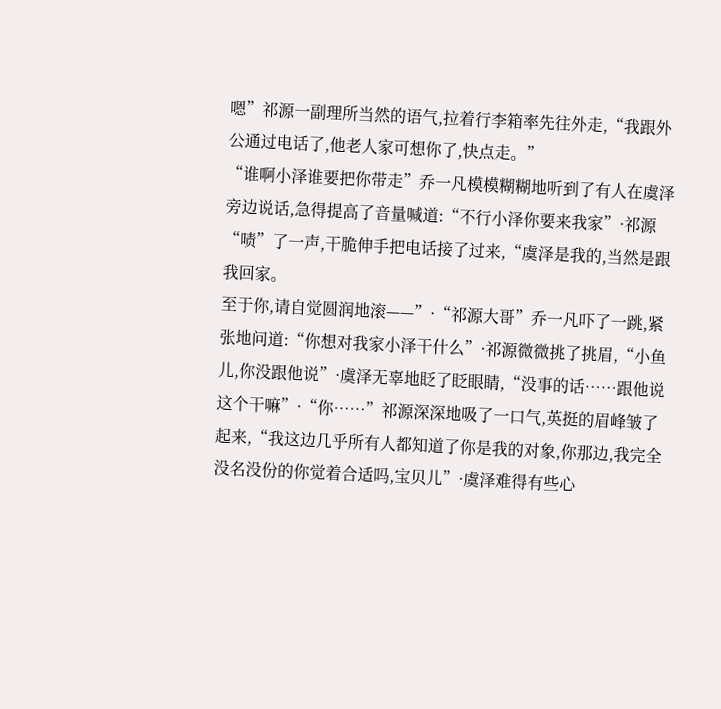嗯”祁源一副理所当然的语气,拉着行李箱率先往外走,“我跟外公通过电话了,他老人家可想你了,快点走。”
“谁啊小泽谁要把你带走”乔一凡模模糊糊地听到了有人在虞泽旁边说话,急得提高了音量喊道:“不行小泽你要来我家”·祁源“啧”了一声,干脆伸手把电话接了过来,“虞泽是我的,当然是跟我回家。
至于你,请自觉圆润地滚——”·“祁源大哥”乔一凡吓了一跳,紧张地问道:“你想对我家小泽干什么”·祁源微微挑了挑眉,“小鱼儿,你没跟他说”·虞泽无辜地眨了眨眼睛,“没事的话……跟他说这个干嘛”·“你……”祁源深深地吸了一口气,英挺的眉峰皱了起来,“我这边几乎所有人都知道了你是我的对象,你那边,我完全没名没份的你觉着合适吗,宝贝儿”·虞泽难得有些心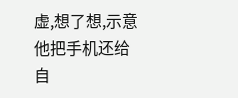虚,想了想,示意他把手机还给自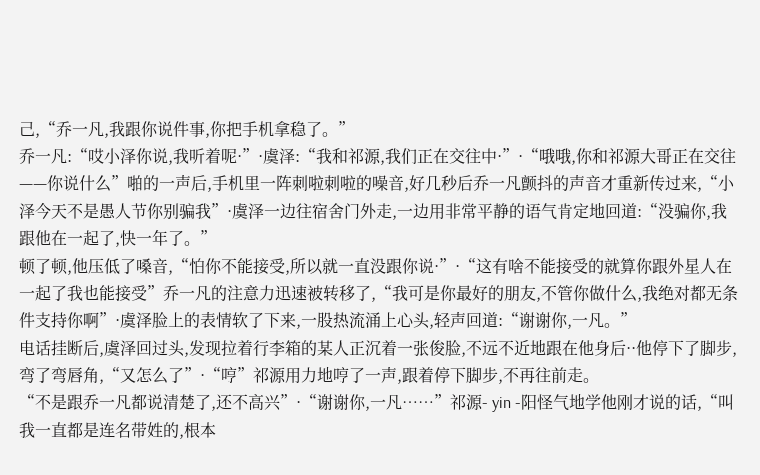己,“乔一凡,我跟你说件事,你把手机拿稳了。”
乔一凡:“哎小泽你说,我听着呢·”·虞泽:“我和祁源,我们正在交往中·”·“哦哦,你和祁源大哥正在交往——你说什么”啪的一声后,手机里一阵刺啦刺啦的噪音,好几秒后乔一凡颤抖的声音才重新传过来,“小泽今天不是愚人节你别骗我”·虞泽一边往宿舍门外走,一边用非常平静的语气肯定地回道:“没骗你,我跟他在一起了,快一年了。”
顿了顿,他压低了嗓音,“怕你不能接受,所以就一直没跟你说·”·“这有啥不能接受的就算你跟外星人在一起了我也能接受”乔一凡的注意力迅速被转移了,“我可是你最好的朋友,不管你做什么,我绝对都无条件支持你啊”·虞泽脸上的表情软了下来,一股热流涌上心头,轻声回道:“谢谢你,一凡。”
电话挂断后,虞泽回过头,发现拉着行李箱的某人正沉着一张俊脸,不远不近地跟在他身后··他停下了脚步,弯了弯唇角,“又怎么了”·“哼”祁源用力地哼了一声,跟着停下脚步,不再往前走。
“不是跟乔一凡都说清楚了,还不高兴”·“谢谢你,一凡……”祁源- yin -阳怪气地学他刚才说的话,“叫我一直都是连名带姓的,根本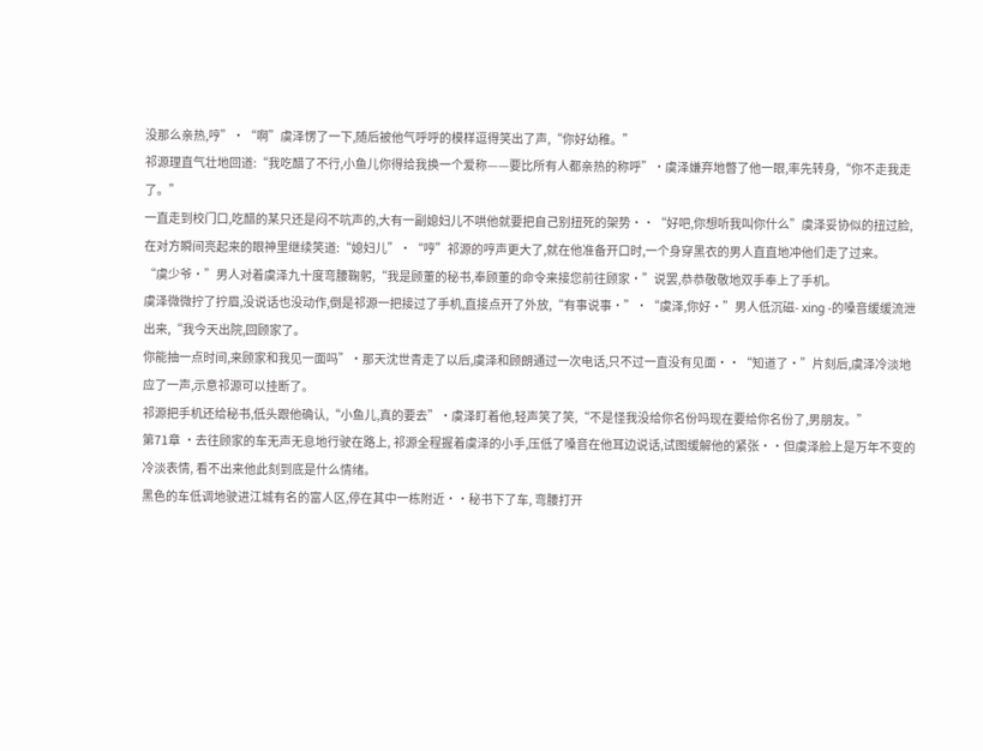没那么亲热,哼”·“啊”虞泽愣了一下,随后被他气呼呼的模样逗得笑出了声,“你好幼稚。”
祁源理直气壮地回道:“我吃醋了不行,小鱼儿你得给我换一个爱称——要比所有人都亲热的称呼”·虞泽嫌弃地暼了他一眼,率先转身,“你不走我走了。”
一直走到校门口,吃醋的某只还是闷不吭声的,大有一副媳妇儿不哄他就要把自己别扭死的架势··“好吧,你想听我叫你什么”虞泽妥协似的扭过脸,在对方瞬间亮起来的眼神里继续笑道:“媳妇儿”·“哼”祁源的哼声更大了,就在他准备开口时,一个身穿黑衣的男人直直地冲他们走了过来。
“虞少爷·”男人对着虞泽九十度弯腰鞠躬,“我是顾董的秘书,奉顾董的命令来接您前往顾家·”说罢,恭恭敬敬地双手奉上了手机。
虞泽微微拧了拧眉,没说话也没动作,倒是祁源一把接过了手机,直接点开了外放,“有事说事·”·“虞泽,你好·”男人低沉磁- xing -的嗓音缓缓流泄出来,“我今天出院,回顾家了。
你能抽一点时间,来顾家和我见一面吗”·那天沈世青走了以后,虞泽和顾朗通过一次电话,只不过一直没有见面··“知道了·”片刻后,虞泽冷淡地应了一声,示意祁源可以挂断了。
祁源把手机还给秘书,低头跟他确认,“小鱼儿,真的要去”·虞泽盯着他,轻声笑了笑,“不是怪我没给你名份吗现在要给你名份了,男朋友。”
第71章 ·去往顾家的车无声无息地行驶在路上, 祁源全程握着虞泽的小手,压低了嗓音在他耳边说话,试图缓解他的紧张··但虞泽脸上是万年不变的冷淡表情, 看不出来他此刻到底是什么情绪。
黑色的车低调地驶进江城有名的富人区,停在其中一栋附近··秘书下了车, 弯腰打开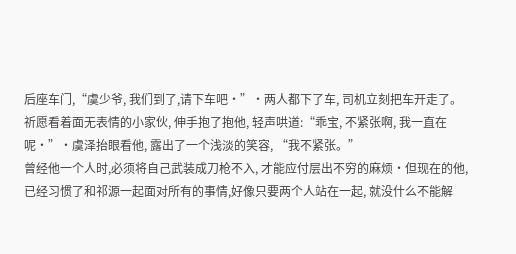后座车门,“虞少爷, 我们到了,请下车吧·”·两人都下了车, 司机立刻把车开走了。
祈愿看着面无表情的小家伙, 伸手抱了抱他, 轻声哄道:“乖宝, 不紧张啊, 我一直在呢·”·虞泽抬眼看他, 露出了一个浅淡的笑容, “我不紧张。”
曾经他一个人时,必须将自己武装成刀枪不入, 才能应付层出不穷的麻烦·但现在的他, 已经习惯了和祁源一起面对所有的事情,好像只要两个人站在一起, 就没什么不能解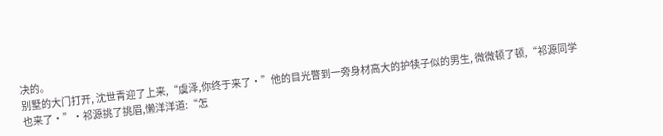决的。
别墅的大门打开, 沈世青迎了上来,“虞泽,你终于来了·”他的目光瞥到一旁身材高大的护犊子似的男生, 微微顿了顿,“祁源同学也来了·”·祁源挑了挑眉,懒洋洋道:“怎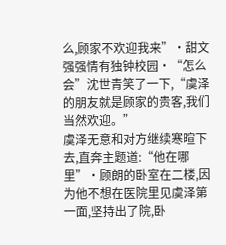么,顾家不欢迎我来”·甜文强强情有独钟校园·“怎么会”沈世青笑了一下,“虞泽的朋友就是顾家的贵客,我们当然欢迎。”
虞泽无意和对方继续寒暄下去,直奔主题道:“他在哪里”·顾朗的卧室在二楼,因为他不想在医院里见虞泽第一面,坚持出了院,卧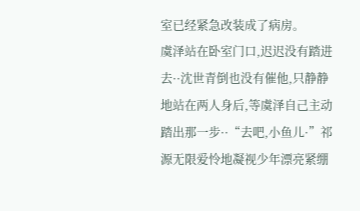室已经紧急改装成了病房。
虞泽站在卧室门口,迟迟没有踏进去··沈世青倒也没有催他,只静静地站在两人身后,等虞泽自己主动踏出那一步··“去吧,小鱼儿·”祁源无限爱怜地凝视少年漂亮紧绷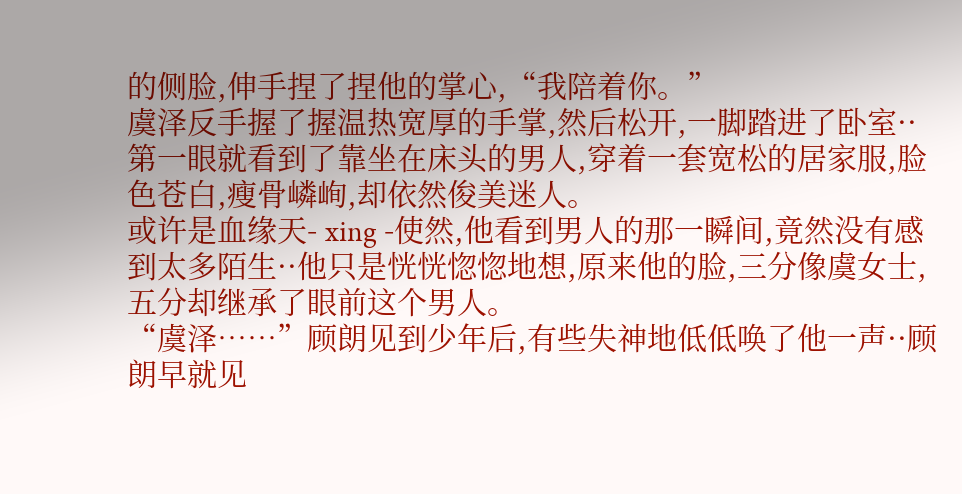的侧脸,伸手捏了捏他的掌心,“我陪着你。”
虞泽反手握了握温热宽厚的手掌,然后松开,一脚踏进了卧室··第一眼就看到了靠坐在床头的男人,穿着一套宽松的居家服,脸色苍白,瘦骨嶙峋,却依然俊美迷人。
或许是血缘天- xing -使然,他看到男人的那一瞬间,竟然没有感到太多陌生··他只是恍恍惚惚地想,原来他的脸,三分像虞女士,五分却继承了眼前这个男人。
“虞泽……”顾朗见到少年后,有些失神地低低唤了他一声··顾朗早就见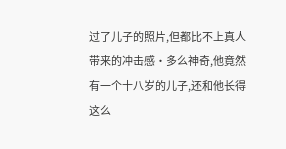过了儿子的照片,但都比不上真人带来的冲击感·多么神奇,他竟然有一个十八岁的儿子,还和他长得这么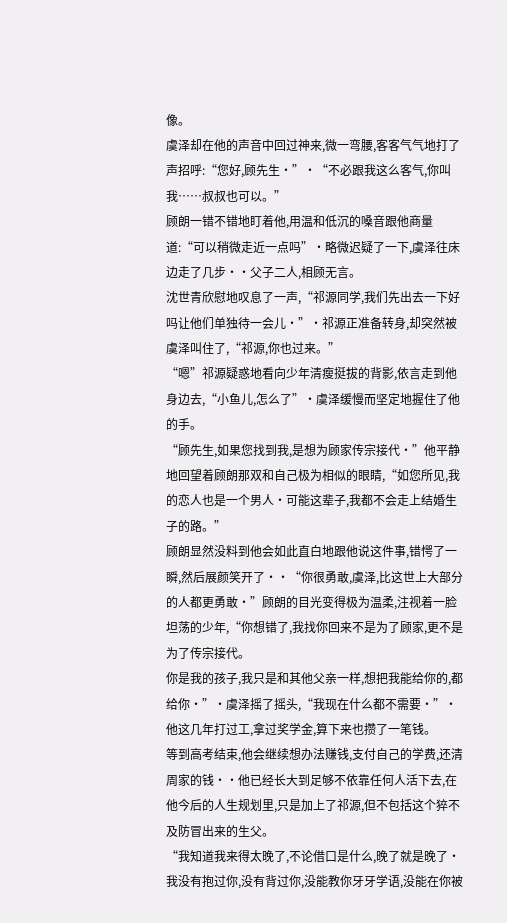像。
虞泽却在他的声音中回过神来,微一弯腰,客客气气地打了声招呼:“您好,顾先生·”·“不必跟我这么客气,你叫我……叔叔也可以。”
顾朗一错不错地盯着他,用温和低沉的嗓音跟他商量道:“可以稍微走近一点吗”·略微迟疑了一下,虞泽往床边走了几步··父子二人,相顾无言。
沈世青欣慰地叹息了一声,“祁源同学,我们先出去一下好吗让他们单独待一会儿·”·祁源正准备转身,却突然被虞泽叫住了,“祁源,你也过来。”
“嗯”祁源疑惑地看向少年清瘦挺拔的背影,依言走到他身边去,“小鱼儿,怎么了”·虞泽缓慢而坚定地握住了他的手。
“顾先生,如果您找到我,是想为顾家传宗接代·”他平静地回望着顾朗那双和自己极为相似的眼睛,“如您所见,我的恋人也是一个男人·可能这辈子,我都不会走上结婚生子的路。”
顾朗显然没料到他会如此直白地跟他说这件事,错愕了一瞬,然后展颜笑开了··“你很勇敢,虞泽,比这世上大部分的人都更勇敢·”顾朗的目光变得极为温柔,注视着一脸坦荡的少年,“你想错了,我找你回来不是为了顾家,更不是为了传宗接代。
你是我的孩子,我只是和其他父亲一样,想把我能给你的,都给你·”·虞泽摇了摇头,“我现在什么都不需要·”·他这几年打过工,拿过奖学金,算下来也攒了一笔钱。
等到高考结束,他会继续想办法赚钱,支付自己的学费,还清周家的钱··他已经长大到足够不依靠任何人活下去,在他今后的人生规划里,只是加上了祁源,但不包括这个猝不及防冒出来的生父。
“我知道我来得太晚了,不论借口是什么,晚了就是晚了·我没有抱过你,没有背过你,没能教你牙牙学语,没能在你被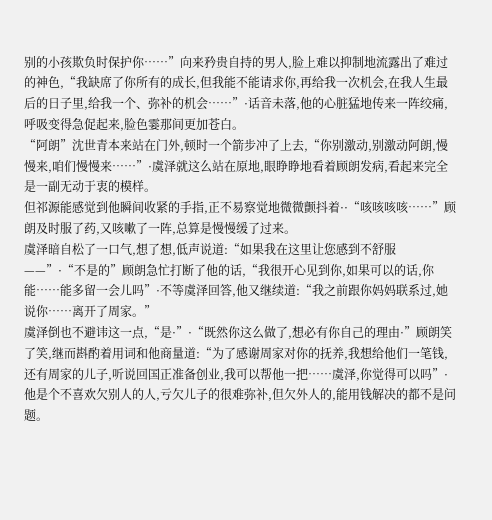别的小孩欺负时保护你……”向来矜贵自持的男人,脸上难以抑制地流露出了难过的神色,“我缺席了你所有的成长,但我能不能请求你,再给我一次机会,在我人生最后的日子里,给我一个、弥补的机会……”·话音未落,他的心脏猛地传来一阵绞痛,呼吸变得急促起来,脸色霎那间更加苍白。
“阿朗”沈世青本来站在门外,顿时一个箭步冲了上去,“你别激动,别激动阿朗,慢慢来,咱们慢慢来……”·虞泽就这么站在原地,眼睁睁地看着顾朗发病,看起来完全是一副无动于衷的模样。
但祁源能感觉到他瞬间收紧的手指,正不易察觉地微微颤抖着··“咳咳咳咳……”顾朗及时服了药,又咳嗽了一阵,总算是慢慢缓了过来。
虞泽暗自松了一口气,想了想,低声说道:“如果我在这里让您感到不舒服——”·“不是的”顾朗急忙打断了他的话,“我很开心见到你,如果可以的话,你能……能多留一会儿吗”·不等虞泽回答,他又继续道:“我之前跟你妈妈联系过,她说你……离开了周家。”
虞泽倒也不避讳这一点,“是·”·“既然你这么做了,想必有你自己的理由·”顾朗笑了笑,继而斟酌着用词和他商量道:“为了感谢周家对你的抚养,我想给他们一笔钱,还有周家的儿子,听说回国正准备创业,我可以帮他一把……虞泽,你觉得可以吗”·他是个不喜欢欠别人的人,亏欠儿子的很难弥补,但欠外人的,能用钱解决的都不是问题。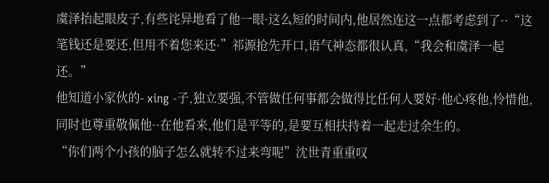虞泽抬起眼皮子,有些诧异地看了他一眼·这么短的时间内,他居然连这一点都考虑到了··“这笔钱还是要还,但用不着您来还·”祁源抢先开口,语气神态都很认真,“我会和虞泽一起还。”
他知道小家伙的- xing -子,独立要强,不管做任何事都会做得比任何人要好·他心疼他,怜惜他,同时也尊重敬佩他··在他看来,他们是平等的,是要互相扶持着一起走过余生的。
“你们两个小孩的脑子怎么就转不过来弯呢”沈世青重重叹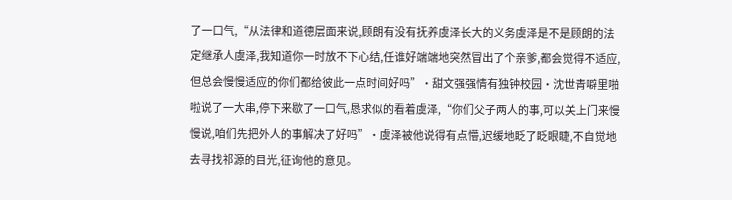了一口气,“从法律和道德层面来说,顾朗有没有抚养虞泽长大的义务虞泽是不是顾朗的法定继承人虞泽,我知道你一时放不下心结,任谁好端端地突然冒出了个亲爹,都会觉得不适应,但总会慢慢适应的你们都给彼此一点时间好吗”·甜文强强情有独钟校园·沈世青噼里啪啦说了一大串,停下来歇了一口气,恳求似的看着虞泽,“你们父子两人的事,可以关上门来慢慢说,咱们先把外人的事解决了好吗”·虞泽被他说得有点懵,迟缓地眨了眨眼睫,不自觉地去寻找祁源的目光,征询他的意见。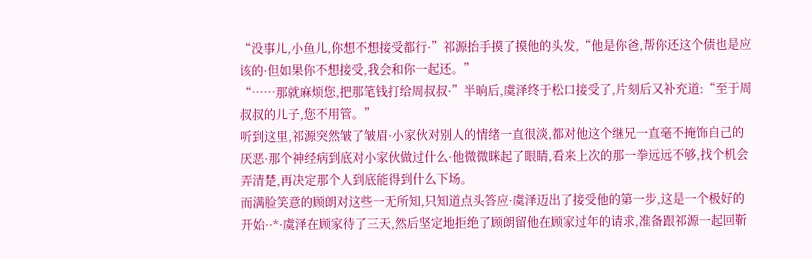“没事儿,小鱼儿,你想不想接受都行·”祁源抬手摸了摸他的头发,“他是你爸,帮你还这个债也是应该的·但如果你不想接受,我会和你一起还。”
“……那就麻烦您,把那笔钱打给周叔叔·”半晌后,虞泽终于松口接受了,片刻后又补充道:“至于周叔叔的儿子,您不用管。”
听到这里,祁源突然皱了皱眉·小家伙对别人的情绪一直很淡,都对他这个继兄一直毫不掩饰自己的厌恶·那个神经病到底对小家伙做过什么·他微微眯起了眼睛,看来上次的那一拳远远不够,找个机会弄清楚,再决定那个人到底能得到什么下场。
而满脸笑意的顾朗对这些一无所知,只知道点头答应·虞泽迈出了接受他的第一步,这是一个极好的开始··*·虞泽在顾家待了三天,然后坚定地拒绝了顾朗留他在顾家过年的请求,准备跟祁源一起回靳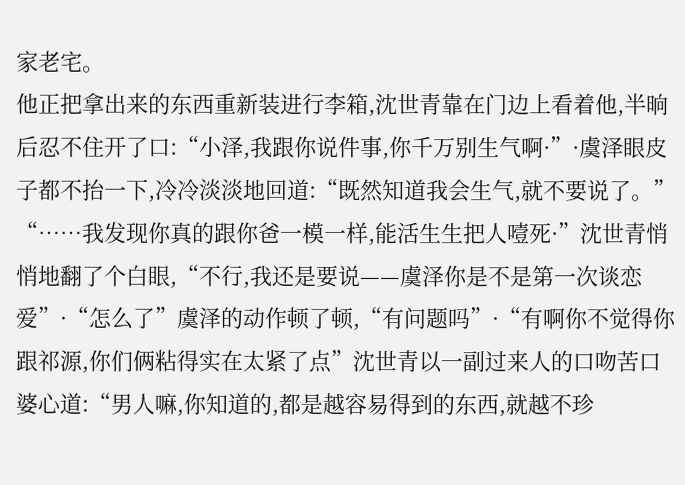家老宅。
他正把拿出来的东西重新装进行李箱,沈世青靠在门边上看着他,半晌后忍不住开了口:“小泽,我跟你说件事,你千万别生气啊·”·虞泽眼皮子都不抬一下,冷冷淡淡地回道:“既然知道我会生气,就不要说了。”
“……我发现你真的跟你爸一模一样,能活生生把人噎死·”沈世青悄悄地翻了个白眼,“不行,我还是要说——虞泽你是不是第一次谈恋爱”·“怎么了”虞泽的动作顿了顿,“有问题吗”·“有啊你不觉得你跟祁源,你们俩粘得实在太紧了点”沈世青以一副过来人的口吻苦口婆心道:“男人嘛,你知道的,都是越容易得到的东西,就越不珍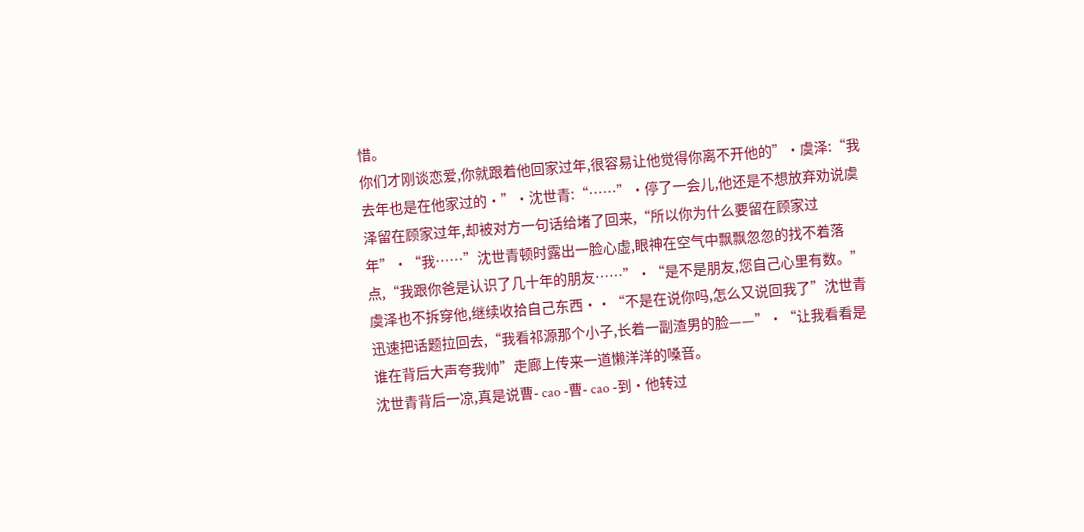惜。
你们才刚谈恋爱,你就跟着他回家过年,很容易让他觉得你离不开他的”·虞泽:“我去年也是在他家过的·”·沈世青:“……”·停了一会儿,他还是不想放弃劝说虞泽留在顾家过年,却被对方一句话给堵了回来,“所以你为什么要留在顾家过年”·“我……”沈世青顿时露出一脸心虚,眼神在空气中飘飘忽忽的找不着落点,“我跟你爸是认识了几十年的朋友……”·“是不是朋友,您自己心里有数。”
虞泽也不拆穿他,继续收拾自己东西··“不是在说你吗,怎么又说回我了”沈世青迅速把话题拉回去,“我看祁源那个小子,长着一副渣男的脸——”·“让我看看是谁在背后大声夸我帅”走廊上传来一道懒洋洋的嗓音。
沈世青背后一凉,真是说曹- cao -曹- cao -到·他转过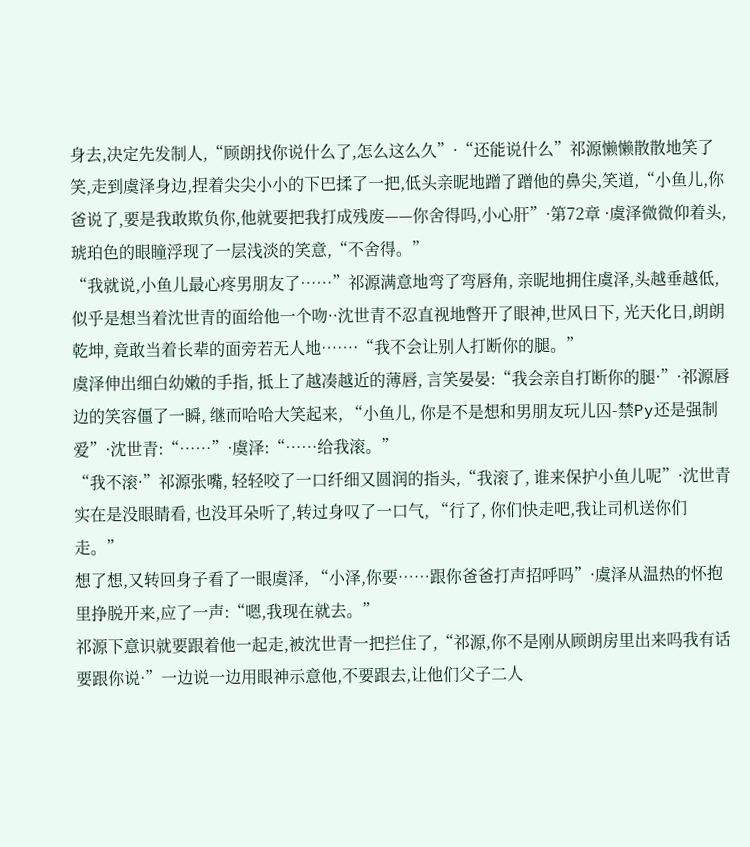身去,决定先发制人,“顾朗找你说什么了,怎么这么久”·“还能说什么”祁源懒懒散散地笑了笑,走到虞泽身边,捏着尖尖小小的下巴揉了一把,低头亲昵地蹭了蹭他的鼻尖,笑道,“小鱼儿,你爸说了,要是我敢欺负你,他就要把我打成残废——你舍得吗,小心肝”·第72章 ·虞泽微微仰着头, 琥珀色的眼瞳浮现了一层浅淡的笑意,“不舍得。”
“我就说,小鱼儿最心疼男朋友了……”祁源满意地弯了弯唇角, 亲昵地拥住虞泽,头越垂越低, 似乎是想当着沈世青的面给他一个吻··沈世青不忍直视地暼开了眼神,世风日下, 光天化日,朗朗乾坤, 竟敢当着长辈的面旁若无人地……·“我不会让别人打断你的腿。”
虞泽伸出细白幼嫩的手指, 抵上了越凑越近的薄唇, 言笑晏晏:“我会亲自打断你的腿·”·祁源唇边的笑容僵了一瞬, 继而哈哈大笑起来, “小鱼儿, 你是不是想和男朋友玩儿囚-禁Py还是强制爱”·沈世青:“……”·虞泽:“……给我滚。”
“我不滚·”祁源张嘴, 轻轻咬了一口纤细又圆润的指头,“我滚了, 谁来保护小鱼儿呢”·沈世青实在是没眼睛看, 也没耳朵听了,转过身叹了一口气, “行了, 你们快走吧,我让司机送你们走。”
想了想,又转回身子看了一眼虞泽, “小泽,你要……跟你爸爸打声招呼吗”·虞泽从温热的怀抱里挣脱开来,应了一声:“嗯,我现在就去。”
祁源下意识就要跟着他一起走,被沈世青一把拦住了,“祁源,你不是刚从顾朗房里出来吗我有话要跟你说·”一边说一边用眼神示意他,不要跟去,让他们父子二人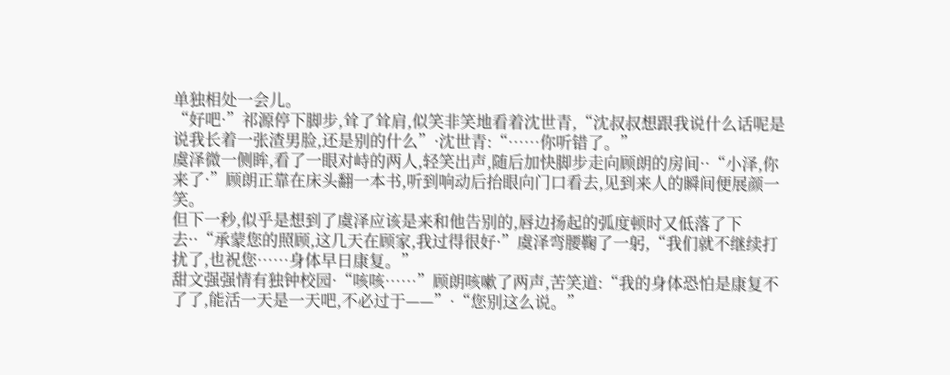单独相处一会儿。
“好吧·”祁源停下脚步,耸了耸肩,似笑非笑地看着沈世青,“沈叔叔想跟我说什么话呢是说我长着一张渣男脸,还是别的什么”·沈世青:“……你听错了。”
虞泽微一侧眸,看了一眼对峙的两人,轻笑出声,随后加快脚步走向顾朗的房间··“小泽,你来了·”顾朗正靠在床头翻一本书,听到响动后抬眼向门口看去,见到来人的瞬间便展颜一笑。
但下一秒,似乎是想到了虞泽应该是来和他告别的,唇边扬起的弧度顿时又低落了下去··“承蒙您的照顾,这几天在顾家,我过得很好·”虞泽弯腰鞠了一躬,“我们就不继续打扰了,也祝您……身体早日康复。”
甜文强强情有独钟校园·“咳咳……”顾朗咳嗽了两声,苦笑道:“我的身体恐怕是康复不了了,能活一天是一天吧,不必过于——”·“您别这么说。”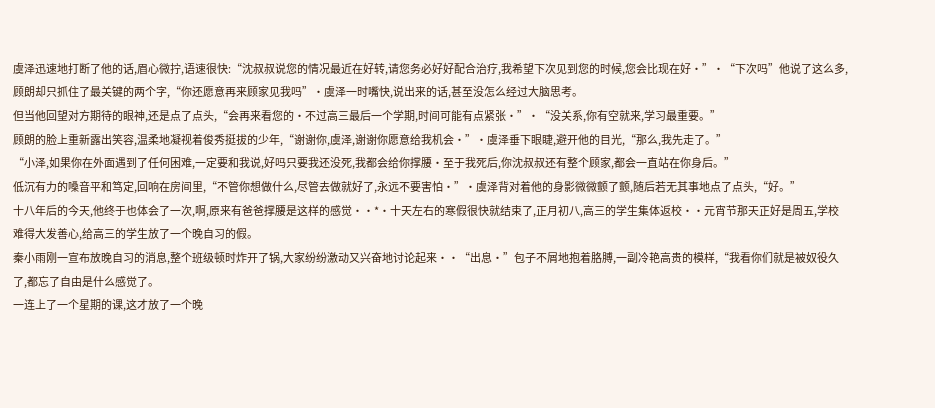虞泽迅速地打断了他的话,眉心微拧,语速很快:“沈叔叔说您的情况最近在好转,请您务必好好配合治疗,我希望下次见到您的时候,您会比现在好·”·“下次吗”他说了这么多,顾朗却只抓住了最关键的两个字,“你还愿意再来顾家见我吗”·虞泽一时嘴快,说出来的话,甚至没怎么经过大脑思考。
但当他回望对方期待的眼神,还是点了点头,“会再来看您的·不过高三最后一个学期,时间可能有点紧张·”·“没关系,你有空就来,学习最重要。”
顾朗的脸上重新露出笑容,温柔地凝视着俊秀挺拔的少年,“谢谢你,虞泽,谢谢你愿意给我机会·”·虞泽垂下眼睫,避开他的目光,“那么,我先走了。”
“小泽,如果你在外面遇到了任何困难,一定要和我说,好吗只要我还没死,我都会给你撑腰·至于我死后,你沈叔叔还有整个顾家,都会一直站在你身后。”
低沉有力的嗓音平和笃定,回响在房间里,“不管你想做什么,尽管去做就好了,永远不要害怕·”·虞泽背对着他的身影微微颤了颤,随后若无其事地点了点头,“好。”
十八年后的今天,他终于也体会了一次,啊,原来有爸爸撑腰是这样的感觉··*·十天左右的寒假很快就结束了,正月初八,高三的学生集体返校··元宵节那天正好是周五,学校难得大发善心,给高三的学生放了一个晚自习的假。
秦小雨刚一宣布放晚自习的消息,整个班级顿时炸开了锅,大家纷纷激动又兴奋地讨论起来··“出息·”包子不屑地抱着胳膊,一副冷艳高贵的模样,“我看你们就是被奴役久了,都忘了自由是什么感觉了。
一连上了一个星期的课,这才放了一个晚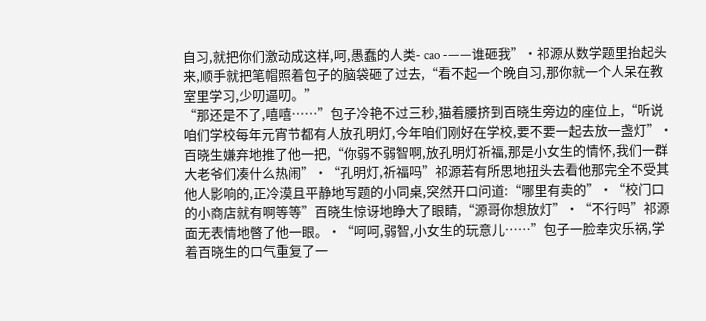自习,就把你们激动成这样,呵,愚蠢的人类- cao -——谁砸我”·祁源从数学题里抬起头来,顺手就把笔帽照着包子的脑袋砸了过去,“看不起一个晚自习,那你就一个人呆在教室里学习,少叨逼叨。”
“那还是不了,嘻嘻……”包子冷艳不过三秒,猫着腰挤到百晓生旁边的座位上,“听说咱们学校每年元宵节都有人放孔明灯,今年咱们刚好在学校,要不要一起去放一盏灯”·百晓生嫌弃地推了他一把,“你弱不弱智啊,放孔明灯祈福,那是小女生的情怀,我们一群大老爷们凑什么热闹”·“孔明灯,祈福吗”祁源若有所思地扭头去看他那完全不受其他人影响的,正冷漠且平静地写题的小同桌,突然开口问道:“哪里有卖的”·“校门口的小商店就有啊等等”百晓生惊讶地睁大了眼睛,“源哥你想放灯”·“不行吗”祁源面无表情地暼了他一眼。·“呵呵,弱智,小女生的玩意儿……”包子一脸幸灾乐祸,学着百晓生的口气重复了一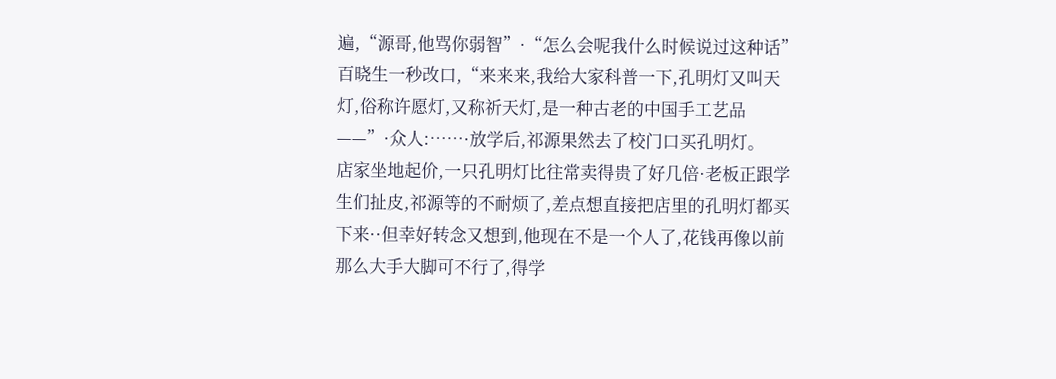遍,“源哥,他骂你弱智”·“怎么会呢我什么时候说过这种话”百晓生一秒改口,“来来来,我给大家科普一下,孔明灯又叫天灯,俗称许愿灯,又称祈天灯,是一种古老的中国手工艺品——”·众人:……·放学后,祁源果然去了校门口买孔明灯。
店家坐地起价,一只孔明灯比往常卖得贵了好几倍·老板正跟学生们扯皮,祁源等的不耐烦了,差点想直接把店里的孔明灯都买下来··但幸好转念又想到,他现在不是一个人了,花钱再像以前那么大手大脚可不行了,得学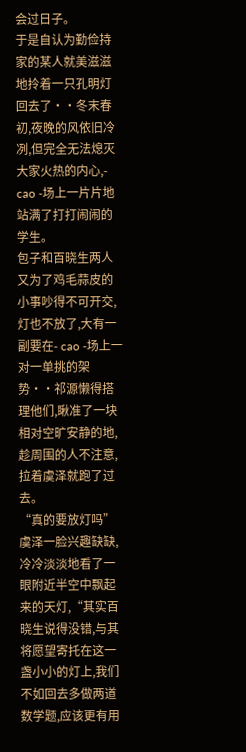会过日子。
于是自认为勤俭持家的某人就美滋滋地拎着一只孔明灯回去了··冬末春初,夜晚的风依旧冷冽,但完全无法熄灭大家火热的内心,- cao -场上一片片地站满了打打闹闹的学生。
包子和百晓生两人又为了鸡毛蒜皮的小事吵得不可开交,灯也不放了,大有一副要在- cao -场上一对一单挑的架势··祁源懒得搭理他们,瞅准了一块相对空旷安静的地,趁周围的人不注意,拉着虞泽就跑了过去。
“真的要放灯吗”虞泽一脸兴趣缺缺,冷冷淡淡地看了一眼附近半空中飘起来的天灯,“其实百晓生说得没错,与其将愿望寄托在这一盏小小的灯上,我们不如回去多做两道数学题,应该更有用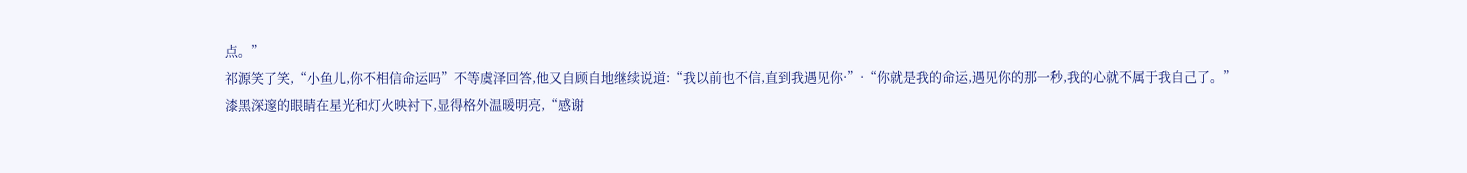点。”
祁源笑了笑,“小鱼儿,你不相信命运吗”不等虞泽回答,他又自顾自地继续说道:“我以前也不信,直到我遇见你·”·“你就是我的命运,遇见你的那一秒,我的心就不属于我自己了。”
漆黑深邃的眼睛在星光和灯火映衬下,显得格外温暖明亮,“感谢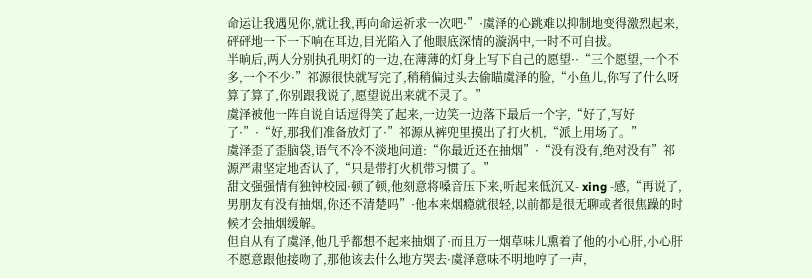命运让我遇见你,就让我,再向命运祈求一次吧·”·虞泽的心跳难以抑制地变得激烈起来,砰砰地一下一下响在耳边,目光陷入了他眼底深情的漩涡中,一时不可自拔。
半晌后,两人分别执孔明灯的一边,在薄薄的灯身上写下自己的愿望··“三个愿望,一个不多,一个不少·”祁源很快就写完了,稍稍偏过头去偷瞄虞泽的脸,“小鱼儿,你写了什么呀算了算了,你别跟我说了,愿望说出来就不灵了。”
虞泽被他一阵自说自话逗得笑了起来,一边笑一边落下最后一个字,“好了,写好了·”·“好,那我们准备放灯了·”祁源从裤兜里摸出了打火机,“派上用场了。”
虞泽歪了歪脑袋,语气不冷不淡地问道:“你最近还在抽烟”·“没有没有,绝对没有”祁源严肃坚定地否认了,“只是带打火机带习惯了。”
甜文强强情有独钟校园·顿了顿,他刻意将嗓音压下来,听起来低沉又- xing -感,“再说了,男朋友有没有抽烟,你还不清楚吗”·他本来烟瘾就很轻,以前都是很无聊或者很焦躁的时候才会抽烟缓解。
但自从有了虞泽,他几乎都想不起来抽烟了·而且万一烟草味儿熏着了他的小心肝,小心肝不愿意跟他接吻了,那他该去什么地方哭去·虞泽意味不明地哼了一声,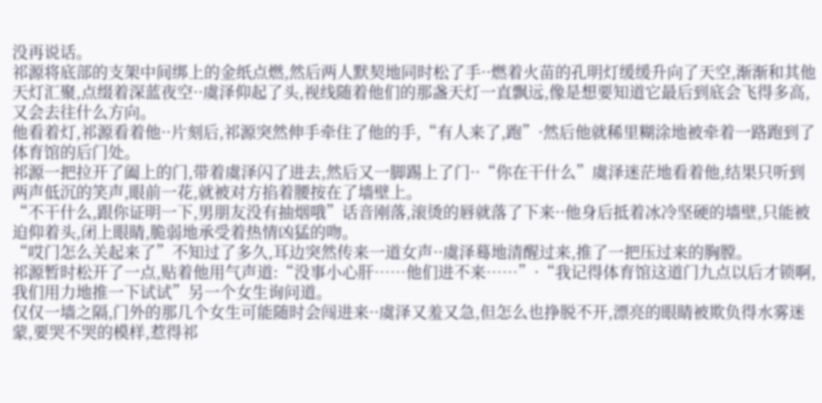没再说话。
祁源将底部的支架中间绑上的金纸点燃,然后两人默契地同时松了手··燃着火苗的孔明灯缓缓升向了天空,渐渐和其他天灯汇聚,点缀着深蓝夜空··虞泽仰起了头,视线随着他们的那盏天灯一直飘远,像是想要知道它最后到底会飞得多高,又会去往什么方向。
他看着灯,祁源看着他··片刻后,祁源突然伸手牵住了他的手,“有人来了,跑”·然后他就稀里糊涂地被牵着一路跑到了体育馆的后门处。
祁源一把拉开了阖上的门,带着虞泽闪了进去,然后又一脚踢上了门··“你在干什么”虞泽迷茫地看着他,结果只听到两声低沉的笑声,眼前一花,就被对方掐着腰按在了墙壁上。
“不干什么,跟你证明一下,男朋友没有抽烟哦”话音刚落,滚烫的唇就落了下来··他身后抵着冰冷坚硬的墙壁,只能被迫仰着头,闭上眼睛,脆弱地承受着热情凶猛的吻。
“哎门怎么关起来了”不知过了多久,耳边突然传来一道女声··虞泽蓦地清醒过来,推了一把压过来的胸膛。
祁源暂时松开了一点,贴着他用气声道:“没事小心肝……他们进不来……”·“我记得体育馆这道门九点以后才锁啊,我们用力地推一下试试”另一个女生询问道。
仅仅一墙之隔,门外的那几个女生可能随时会闯进来··虞泽又羞又急,但怎么也挣脱不开,漂亮的眼睛被欺负得水雾迷蒙,要哭不哭的模样,惹得祁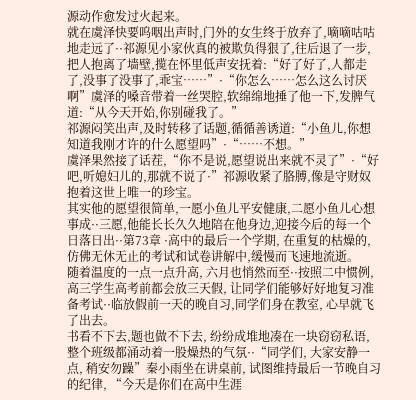源动作愈发过火起来。
就在虞泽快要呜咽出声时,门外的女生终于放弃了,嘀嘀咕咕地走远了··祁源见小家伙真的被欺负得狠了,往后退了一步,把人抱离了墙壁,揽在怀里低声安抚着:“好了好了,人都走了,没事了没事了,乖宝……”·“你怎么……怎么这么讨厌啊”虞泽的嗓音带着一丝哭腔,软绵绵地捶了他一下,发脾气道:“从今天开始,你别碰我了。”
祁源闷笑出声,及时转移了话题,循循善诱道:“小鱼儿,你想知道我刚才许的什么愿望吗”·“……不想。”
虞泽果然接了话茬,“你不是说,愿望说出来就不灵了”·“好吧,听媳妇儿的,那就不说了·”祁源收紧了胳膊,像是守财奴抱着这世上唯一的珍宝。
其实他的愿望很简单,一愿小鱼儿平安健康,二愿小鱼儿心想事成··三愿,他能长长久久地陪在他身边,迎接今后的每一个日落日出··第73章 ·高中的最后一个学期, 在重复的枯燥的,仿佛无休无止的考试和试卷讲解中,缓慢而飞速地流逝。
随着温度的一点一点升高, 六月也悄然而至··按照二中惯例,高三学生高考前都会放三天假, 让同学们能够好好地复习准备考试··临放假前一天的晚自习,同学们身在教室, 心早就飞了出去。
书看不下去,题也做不下去, 纷纷成堆地凑在一块窃窃私语, 整个班级都涌动着一股燥热的气氛··“同学们, 大家安静一点, 稍安勿躁”秦小雨坐在讲桌前, 试图维持最后一节晚自习的纪律, “今天是你们在高中生涯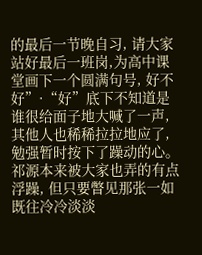的最后一节晚自习, 请大家站好最后一班岗,为高中课堂画下一个圆满句号, 好不好”·“好”底下不知道是谁很给面子地大喊了一声, 其他人也稀稀拉拉地应了,勉强暂时按下了躁动的心。
祁源本来被大家也弄的有点浮躁, 但只要瞥见那张一如既往冷冷淡淡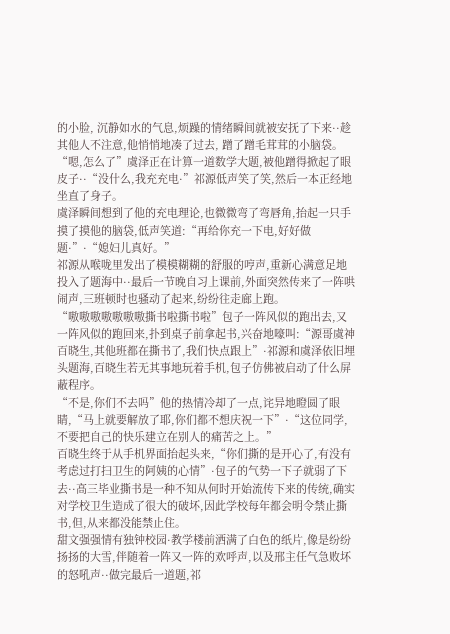的小脸, 沉静如水的气息,烦躁的情绪瞬间就被安抚了下来··趁其他人不注意,他悄悄地凑了过去, 蹭了蹭毛茸茸的小脑袋。
“嗯,怎么了”虞泽正在计算一道数学大题,被他蹭得掀起了眼皮子··“没什么,我充充电·”祁源低声笑了笑,然后一本正经地坐直了身子。
虞泽瞬间想到了他的充电理论,也微微弯了弯唇角,抬起一只手摸了摸他的脑袋,低声笑道:“再给你充一下电,好好做题·”·“媳妇儿真好。”
祁源从喉咙里发出了模模糊糊的舒服的哼声,重新心满意足地投入了题海中··最后一节晚自习上课前,外面突然传来了一阵哄闹声,三班顿时也骚动了起来,纷纷往走廊上跑。
“嗷嗷嗷嗷嗷嗷嗷撕书啦撕书啦”包子一阵风似的跑出去,又一阵风似的跑回来,扑到桌子前拿起书,兴奋地嚎叫:“源哥虞神百晓生,其他班都在撕书了,我们快点跟上”·祁源和虞泽依旧埋头题海,百晓生若无其事地玩着手机,包子仿佛被启动了什么屏蔽程序。
“不是,你们不去吗”他的热情冷却了一点,诧异地瞪圆了眼睛,“马上就要解放了耶,你们都不想庆祝一下”·“这位同学,不要把自己的快乐建立在别人的痛苦之上。”
百晓生终于从手机界面抬起头来,“你们撕的是开心了,有没有考虑过打扫卫生的阿姨的心情”·包子的气势一下子就弱了下去··高三毕业撕书是一种不知从何时开始流传下来的传统,确实对学校卫生造成了很大的破坏,因此学校每年都会明令禁止撕书,但,从来都没能禁止住。
甜文强强情有独钟校园·教学楼前洒满了白色的纸片,像是纷纷扬扬的大雪,伴随着一阵又一阵的欢呼声,以及邢主任气急败坏的怒吼声··做完最后一道题,祁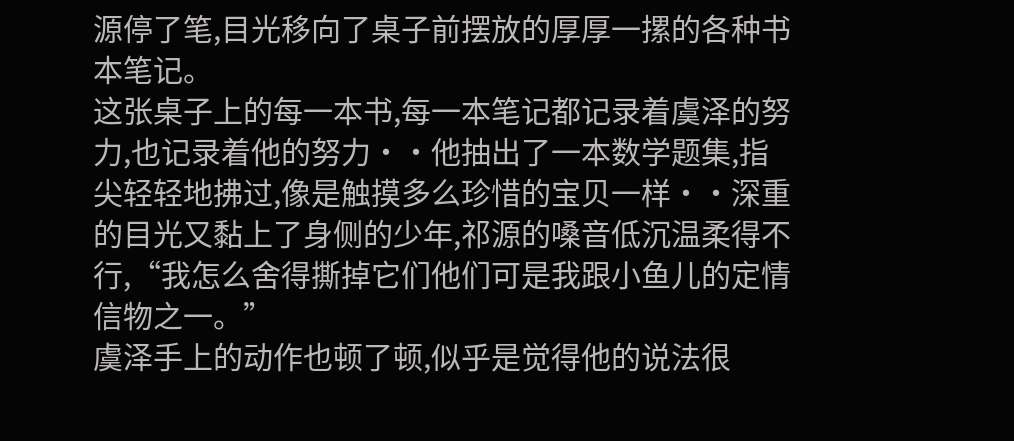源停了笔,目光移向了桌子前摆放的厚厚一摞的各种书本笔记。
这张桌子上的每一本书,每一本笔记都记录着虞泽的努力,也记录着他的努力··他抽出了一本数学题集,指尖轻轻地拂过,像是触摸多么珍惜的宝贝一样··深重的目光又黏上了身侧的少年,祁源的嗓音低沉温柔得不行,“我怎么舍得撕掉它们他们可是我跟小鱼儿的定情信物之一。”
虞泽手上的动作也顿了顿,似乎是觉得他的说法很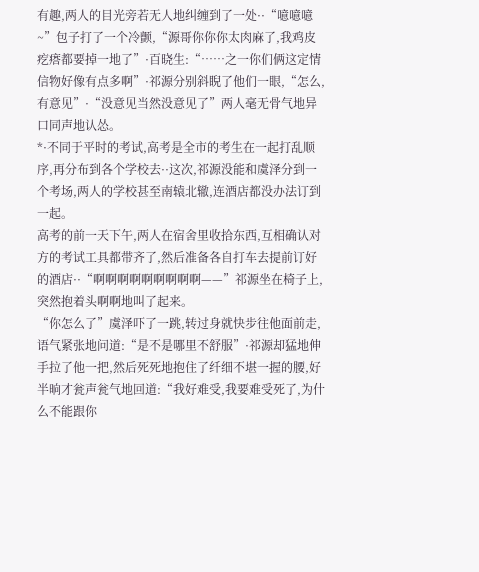有趣,两人的目光旁若无人地纠缠到了一处··“噫噫噫~”包子打了一个冷颤,“源哥你你你太肉麻了,我鸡皮疙瘩都要掉一地了”·百晓生:“……之一你们俩这定情信物好像有点多啊”·祁源分别斜睨了他们一眼,“怎么,有意见”·“没意见当然没意见了”两人毫无骨气地异口同声地认怂。
*·不同于平时的考试,高考是全市的考生在一起打乱顺序,再分布到各个学校去··这次,祁源没能和虞泽分到一个考场,两人的学校甚至南辕北辙,连酒店都没办法订到一起。
高考的前一天下午,两人在宿舍里收拾东西,互相确认对方的考试工具都带齐了,然后准备各自打车去提前订好的酒店··“啊啊啊啊啊啊啊啊啊——”祁源坐在椅子上,突然抱着头啊啊地叫了起来。
“你怎么了”虞泽吓了一跳,转过身就快步往他面前走,语气紧张地问道:“是不是哪里不舒服”·祁源却猛地伸手拉了他一把,然后死死地抱住了纤细不堪一握的腰,好半晌才瓮声瓮气地回道:“我好难受,我要难受死了,为什么不能跟你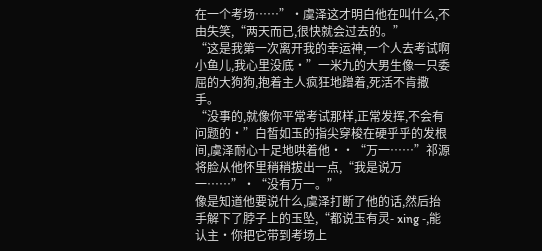在一个考场……”·虞泽这才明白他在叫什么,不由失笑,“两天而已,很快就会过去的。”
“这是我第一次离开我的幸运神,一个人去考试啊小鱼儿,我心里没底·”一米九的大男生像一只委屈的大狗狗,抱着主人疯狂地蹭着,死活不肯撒手。
“没事的,就像你平常考试那样,正常发挥,不会有问题的·”白皙如玉的指尖穿梭在硬乎乎的发根间,虞泽耐心十足地哄着他··“万一……”祁源将脸从他怀里稍稍拔出一点,“我是说万一……”·“没有万一。”
像是知道他要说什么,虞泽打断了他的话,然后抬手解下了脖子上的玉坠,“都说玉有灵- xing -,能认主·你把它带到考场上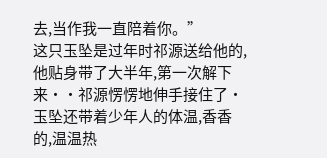去,当作我一直陪着你。”
这只玉坠是过年时祁源送给他的,他贴身带了大半年,第一次解下来··祁源愣愣地伸手接住了·玉坠还带着少年人的体温,香香的,温温热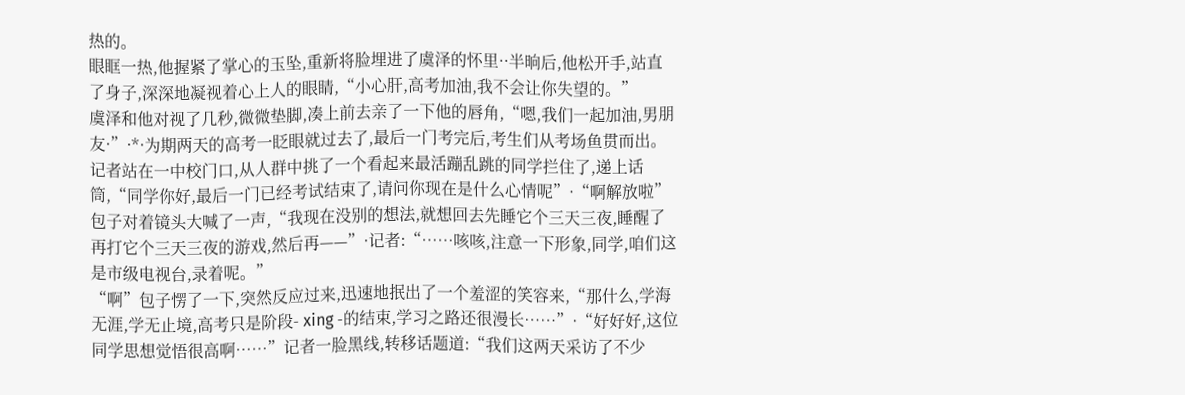热的。
眼眶一热,他握紧了掌心的玉坠,重新将脸埋进了虞泽的怀里··半晌后,他松开手,站直了身子,深深地凝视着心上人的眼睛,“小心肝,高考加油,我不会让你失望的。”
虞泽和他对视了几秒,微微垫脚,凑上前去亲了一下他的唇角,“嗯,我们一起加油,男朋友·”·*·为期两天的高考一眨眼就过去了,最后一门考完后,考生们从考场鱼贯而出。
记者站在一中校门口,从人群中挑了一个看起来最活蹦乱跳的同学拦住了,递上话筒,“同学你好,最后一门已经考试结束了,请问你现在是什么心情呢”·“啊解放啦”包子对着镜头大喊了一声,“我现在没别的想法,就想回去先睡它个三天三夜,睡醒了再打它个三天三夜的游戏,然后再——”·记者:“……咳咳,注意一下形象,同学,咱们这是市级电视台,录着呢。”
“啊”包子愣了一下,突然反应过来,迅速地抿出了一个羞涩的笑容来,“那什么,学海无涯,学无止境,高考只是阶段- xing -的结束,学习之路还很漫长……”·“好好好,这位同学思想觉悟很高啊……”记者一脸黑线,转移话题道:“我们这两天采访了不少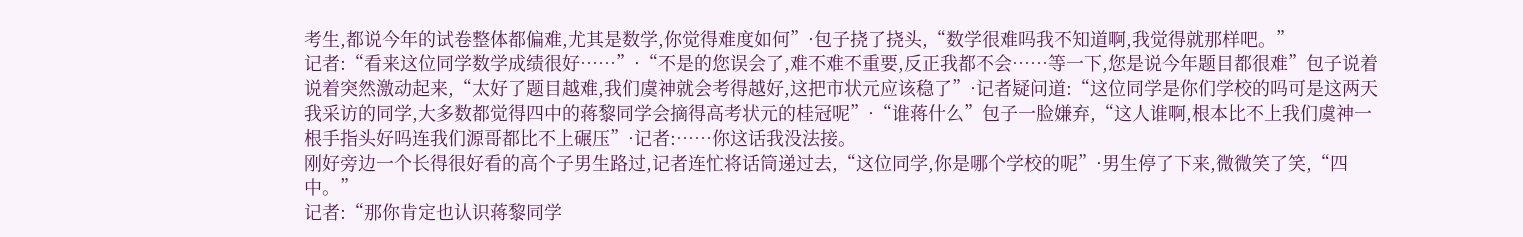考生,都说今年的试卷整体都偏难,尤其是数学,你觉得难度如何”·包子挠了挠头,“数学很难吗我不知道啊,我觉得就那样吧。”
记者:“看来这位同学数学成绩很好……”·“不是的您误会了,难不难不重要,反正我都不会……等一下,您是说今年题目都很难”包子说着说着突然激动起来,“太好了题目越难,我们虞神就会考得越好,这把市状元应该稳了”·记者疑问道:“这位同学是你们学校的吗可是这两天我采访的同学,大多数都觉得四中的蒋黎同学会摘得高考状元的桂冠呢”·“谁蒋什么”包子一脸嫌弃,“这人谁啊,根本比不上我们虞神一根手指头好吗连我们源哥都比不上碾压”·记者:……你这话我没法接。
刚好旁边一个长得很好看的高个子男生路过,记者连忙将话筒递过去,“这位同学,你是哪个学校的呢”·男生停了下来,微微笑了笑,“四中。”
记者:“那你肯定也认识蒋黎同学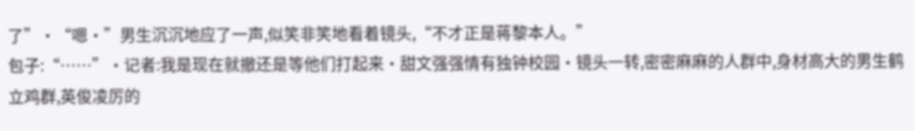了”·“嗯·”男生沉沉地应了一声,似笑非笑地看着镜头,“不才正是蒋黎本人。”
包子:“……”·记者:我是现在就撤还是等他们打起来·甜文强强情有独钟校园·镜头一转,密密麻麻的人群中,身材高大的男生鹤立鸡群,英俊凌厉的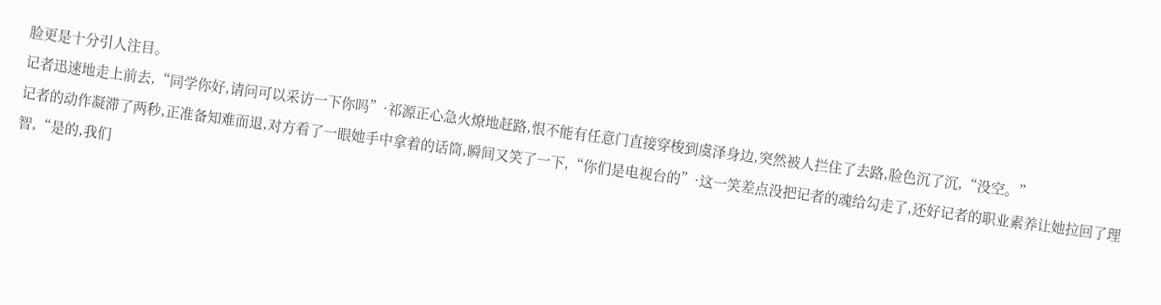脸更是十分引人注目。
记者迅速地走上前去,“同学你好,请问可以采访一下你吗”·祁源正心急火燎地赶路,恨不能有任意门直接穿梭到虞泽身边,突然被人拦住了去路,脸色沉了沉,“没空。”
记者的动作凝滞了两秒,正准备知难而退,对方看了一眼她手中拿着的话筒,瞬间又笑了一下,“你们是电视台的”·这一笑差点没把记者的魂给勾走了,还好记者的职业素养让她拉回了理智,“是的,我们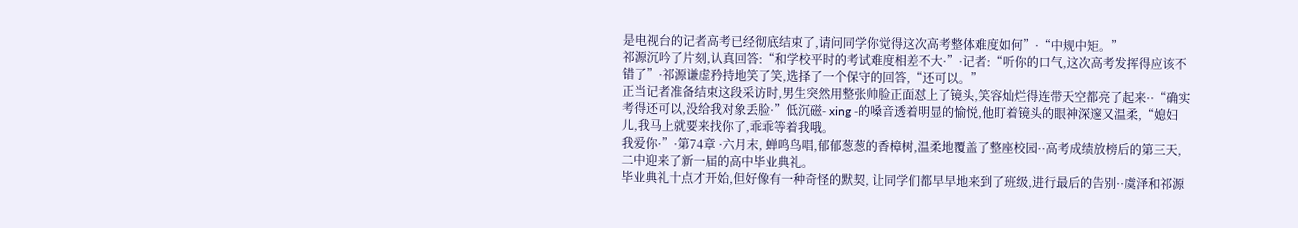是电视台的记者高考已经彻底结束了,请问同学你觉得这次高考整体难度如何”·“中规中矩。”
祁源沉吟了片刻,认真回答:“和学校平时的考试难度相差不大·”·记者:“听你的口气,这次高考发挥得应该不错了”·祁源谦虚矜持地笑了笑,选择了一个保守的回答,“还可以。”
正当记者准备结束这段采访时,男生突然用整张帅脸正面怼上了镜头,笑容灿烂得连带天空都亮了起来··“确实考得还可以,没给我对象丢脸·”低沉磁- xing -的嗓音透着明显的愉悦,他盯着镜头的眼神深邃又温柔,“媳妇儿,我马上就要来找你了,乖乖等着我哦。
我爱你·”·第74章 ·六月末, 蝉鸣鸟唱,郁郁葱葱的香樟树,温柔地覆盖了整座校园··高考成绩放榜后的第三天, 二中迎来了新一届的高中毕业典礼。
毕业典礼十点才开始,但好像有一种奇怪的默契, 让同学们都早早地来到了班级,进行最后的告别··虞泽和祁源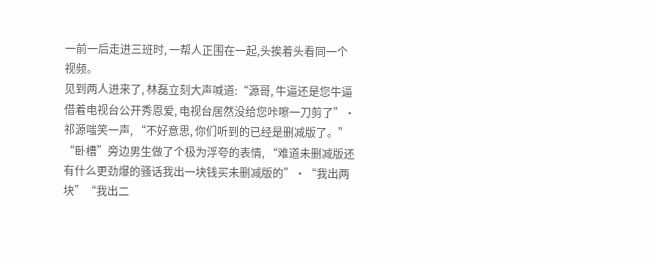一前一后走进三班时, 一帮人正围在一起,头挨着头看同一个视频。
见到两人进来了, 林磊立刻大声喊道:“源哥, 牛逼还是您牛逼借着电视台公开秀恩爱, 电视台居然没给您咔嚓一刀剪了”·祁源嗤笑一声, “不好意思, 你们听到的已经是删减版了。”
“卧槽”旁边男生做了个极为浮夸的表情, “难道未删减版还有什么更劲爆的骚话我出一块钱买未删减版的”·“我出两块”“我出二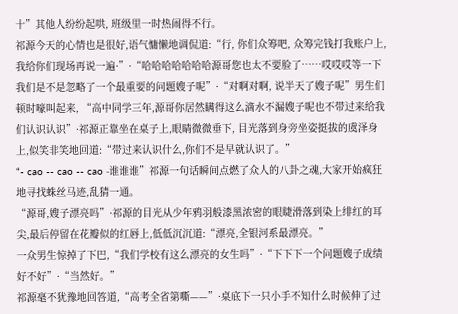十”其他人纷纷起哄, 班级里一时热闹得不行。
祁源今天的心情也是很好,语气慵懒地调侃道:“行, 你们众筹吧, 众筹完钱打我账户上,我给你们现场再说一遍·”·“哈哈哈哈哈哈哈源哥您也太不要脸了……哎哎哎等一下我们是不是忽略了一个最重要的问题嫂子呢”·“对啊对啊, 说半天了嫂子呢”男生们顿时嚎叫起来, “高中同学三年,源哥你居然瞒得这么滴水不漏嫂子呢也不带过来给我们认识认识”·祁源正靠坐在桌子上,眼睛微微垂下, 目光落到身旁坐姿挺拔的虞泽身上,似笑非笑地回道:“带过来认识什么,你们不是早就认识了。”
“- cao -- cao -- cao -谁谁谁”祁源一句话瞬间点燃了众人的八卦之魂,大家开始疯狂地寻找蛛丝马迹,乱猜一通。
“源哥,嫂子漂亮吗”·祁源的目光从少年鸦羽般漆黑浓密的眼睫滑落到染上绯红的耳尖,最后停留在花瓣似的红唇上,低低沉沉道:“漂亮,全银河系最漂亮。”
一众男生惊掉了下巴,“我们学校有这么漂亮的女生吗”·“下下下一个问题嫂子成绩好不好”·“当然好。”
祁源毫不犹豫地回答道,“高考全省第嘶——”·桌底下一只小手不知什么时候伸了过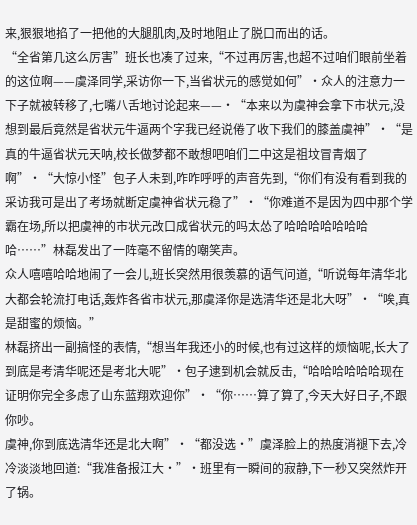来,狠狠地掐了一把他的大腿肌肉,及时地阻止了脱口而出的话。
“全省第几这么厉害”班长也凑了过来,“不过再厉害,也超不过咱们眼前坐着的这位啊——虞泽同学,采访你一下,当省状元的感觉如何”·众人的注意力一下子就被转移了,七嘴八舌地讨论起来——·“本来以为虞神会拿下市状元,没想到最后竟然是省状元牛逼两个字我已经说倦了收下我们的膝盖虞神”·“是真的牛逼省状元天呐,校长做梦都不敢想吧咱们二中这是祖坟冒青烟了啊”·“大惊小怪”包子人未到,咋咋呼呼的声音先到,“你们有没有看到我的采访我可是出了考场就断定虞神省状元稳了”·“你难道不是因为四中那个学霸在场,所以把虞神的市状元改口成省状元的吗太怂了哈哈哈哈哈哈哈哈……”林磊发出了一阵毫不留情的嘲笑声。
众人嘻嘻哈哈地闹了一会儿,班长突然用很羡慕的语气问道,“听说每年清华北大都会轮流打电话,轰炸各省市状元,那虞泽你是选清华还是北大呀”·“唉,真是甜蜜的烦恼。”
林磊挤出一副搞怪的表情,“想当年我还小的时候,也有过这样的烦恼呢,长大了到底是考清华呢还是考北大呢”·包子逮到机会就反击,“哈哈哈哈哈哈现在证明你完全多虑了山东蓝翔欢迎你”·“你……算了算了,今天大好日子,不跟你吵。
虞神,你到底选清华还是北大啊”·“都没选·”虞泽脸上的热度消褪下去,冷冷淡淡地回道:“我准备报江大·”·班里有一瞬间的寂静,下一秒又突然炸开了锅。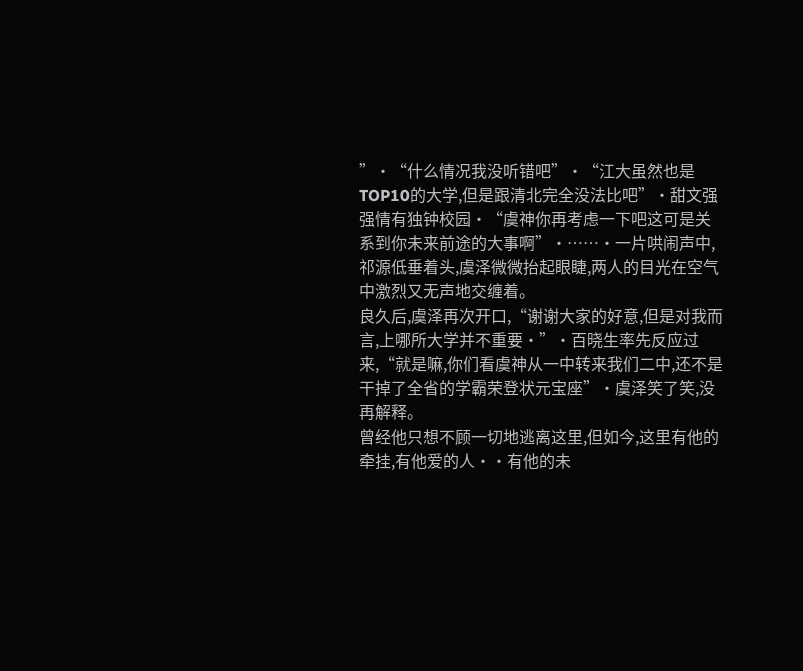”·“什么情况我没听错吧”·“江大虽然也是TOP10的大学,但是跟清北完全没法比吧”·甜文强强情有独钟校园·“虞神你再考虑一下吧这可是关系到你未来前途的大事啊”·……·一片哄闹声中,祁源低垂着头,虞泽微微抬起眼睫,两人的目光在空气中激烈又无声地交缠着。
良久后,虞泽再次开口,“谢谢大家的好意,但是对我而言,上哪所大学并不重要·”·百晓生率先反应过来,“就是嘛,你们看虞神从一中转来我们二中,还不是干掉了全省的学霸荣登状元宝座”·虞泽笑了笑,没再解释。
曾经他只想不顾一切地逃离这里,但如今,这里有他的牵挂,有他爱的人··有他的未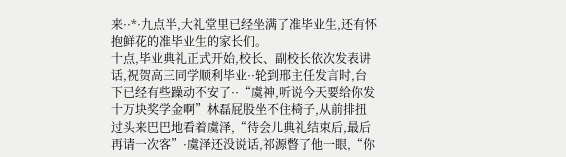来··*·九点半,大礼堂里已经坐满了准毕业生,还有怀抱鲜花的准毕业生的家长们。
十点,毕业典礼正式开始,校长、副校长依次发表讲话,祝贺高三同学顺利毕业··轮到邢主任发言时,台下已经有些躁动不安了··“虞神,听说今天要给你发十万块奖学金啊”林磊屁股坐不住椅子,从前排扭过头来巴巴地看着虞泽,“待会儿典礼结束后,最后再请一次客”·虞泽还没说话,祁源暼了他一眼,“你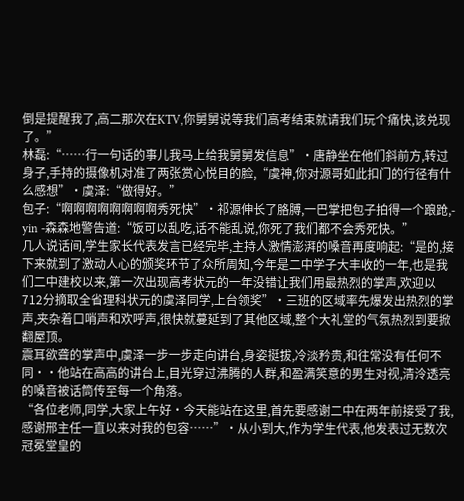倒是提醒我了,高二那次在KTV,你舅舅说等我们高考结束就请我们玩个痛快,该兑现了。”
林磊:“……行一句话的事儿我马上给我舅舅发信息”·唐静坐在他们斜前方,转过身子,手持的摄像机对准了两张赏心悦目的脸,“虞神,你对源哥如此扣门的行径有什么感想”·虞泽:“做得好。”
包子:“啊啊啊啊啊啊啊啊秀死快”·祁源伸长了胳膊,一巴掌把包子拍得一个踉跄,- yin -森森地警告道:“饭可以乱吃,话不能乱说,你死了我们都不会秀死快。”
几人说话间,学生家长代表发言已经完毕,主持人激情澎湃的嗓音再度响起:“是的,接下来就到了激动人心的颁奖环节了众所周知,今年是二中学子大丰收的一年,也是我们二中建校以来,第一次出现高考状元的一年没错让我们用最热烈的掌声,欢迎以712分摘取全省理科状元的虞泽同学,上台领奖”·三班的区域率先爆发出热烈的掌声,夹杂着口哨声和欢呼声,很快就蔓延到了其他区域,整个大礼堂的气氛热烈到要掀翻屋顶。
震耳欲聋的掌声中,虞泽一步一步走向讲台,身姿挺拔,冷淡矜贵,和往常没有任何不同··他站在高高的讲台上,目光穿过沸腾的人群,和盈满笑意的男生对视,清泠透亮的嗓音被话筒传至每一个角落。
“各位老师,同学,大家上午好·今天能站在这里,首先要感谢二中在两年前接受了我,感谢邢主任一直以来对我的包容……”·从小到大,作为学生代表,他发表过无数次冠冕堂皇的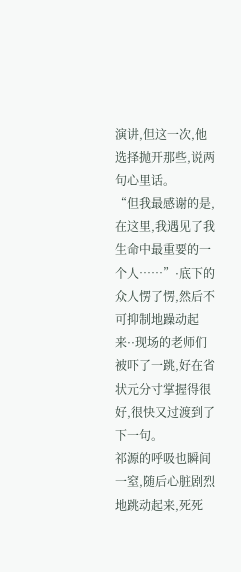演讲,但这一次,他选择抛开那些,说两句心里话。
“但我最感谢的是,在这里,我遇见了我生命中最重要的一个人……”·底下的众人愣了愣,然后不可抑制地躁动起来··现场的老师们被吓了一跳,好在省状元分寸掌握得很好,很快又过渡到了下一句。
祁源的呼吸也瞬间一窒,随后心脏剧烈地跳动起来,死死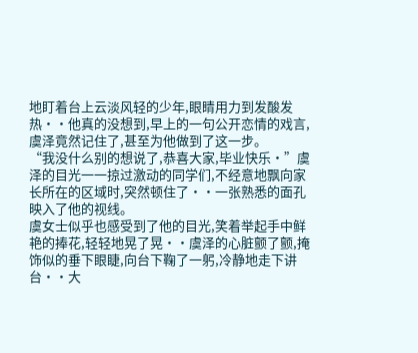地盯着台上云淡风轻的少年,眼睛用力到发酸发热··他真的没想到,早上的一句公开恋情的戏言,虞泽竟然记住了,甚至为他做到了这一步。
“我没什么别的想说了,恭喜大家,毕业快乐·”虞泽的目光一一掠过激动的同学们,不经意地飘向家长所在的区域时,突然顿住了··一张熟悉的面孔映入了他的视线。
虞女士似乎也感受到了他的目光,笑着举起手中鲜艳的捧花,轻轻地晃了晃··虞泽的心脏颤了颤,掩饰似的垂下眼睫,向台下鞠了一躬,冷静地走下讲台··大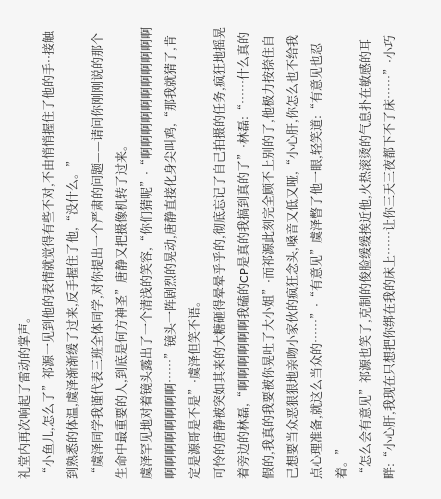礼堂内再次响起了雷动的掌声。
“小鱼儿,怎么了”祁源一见到他的表情就觉得有些不对,不由悄悄握住了他的手··接触到熟悉的体温,虞泽渐渐缓了过来,反手握住了他,“没什么。”
“虞泽同学我谨代表三班全体同学,对你提出一个严肃的问题——请问你刚刚说的那个生命中最重要的人,到底是何方神圣”唐静又把摄像机转了过来。
虞泽罕见地对着镜头露出了一个清浅的笑容,“你们猜呢”·“啊啊啊啊啊啊啊啊啊啊啊啊啊啊啊啊啊啊啊……”镜头一阵剧烈的晃动,唐静直接化身尖叫鸡,“那我就猜了,肯定是源哥是不是”·虞泽但笑不语。
可怜的唐静被突如其来的大糖砸得晕晕乎乎的,彻底忘记了自己拍摄的任务,疯狂地摇晃着旁边的林磊,“啊啊啊啊啊啊我磕的CP是真的我搞到真的了”·林磊:“……什么真的假的,我真的我要被你晃吐了大小姐”·而祁源此刻完全顾不上别的了,他极力按捺住自己想要当众恶狠狠地亲吻小家伙的疯狂念头,嗓音又低又哑,“小心肝,你怎么也不给我点心理准备,就这么当众的……”·“有意见”虞泽暼了他一眼,轻笑道:“有意见也忍着。”
“怎么会有意见”祁源也笑了,克制的俊脸缓缓挨近他,火热滚烫的气息扑在敏感的耳畔:“小心肝,我现在只想把你绑在我的床上……让你三天三夜都下不了床……”·小巧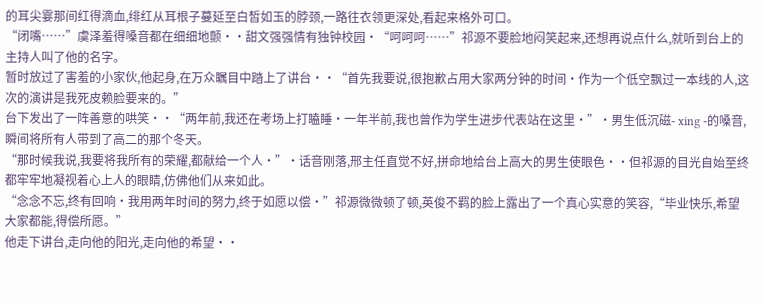的耳尖霎那间红得滴血,绯红从耳根子蔓延至白皙如玉的脖颈,一路往衣领更深处,看起来格外可口。
“闭嘴……”虞泽羞得嗓音都在细细地颤··甜文强强情有独钟校园·“呵呵呵……”祁源不要脸地闷笑起来,还想再说点什么,就听到台上的主持人叫了他的名字。
暂时放过了害羞的小家伙,他起身,在万众瞩目中踏上了讲台··“首先我要说,很抱歉占用大家两分钟的时间·作为一个低空飘过一本线的人,这次的演讲是我死皮赖脸要来的。”
台下发出了一阵善意的哄笑··“两年前,我还在考场上打瞌睡·一年半前,我也曾作为学生进步代表站在这里·”·男生低沉磁- xing -的嗓音,瞬间将所有人带到了高二的那个冬天。
“那时候我说,我要将我所有的荣耀,都献给一个人·”·话音刚落,邢主任直觉不好,拼命地给台上高大的男生使眼色··但祁源的目光自始至终都牢牢地凝视着心上人的眼睛,仿佛他们从来如此。
“念念不忘,终有回响·我用两年时间的努力,终于如愿以偿·”祁源微微顿了顿,英俊不羁的脸上露出了一个真心实意的笑容,“毕业快乐,希望大家都能,得偿所愿。”
他走下讲台,走向他的阳光,走向他的希望··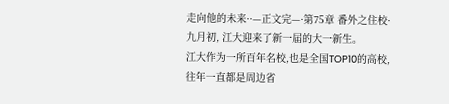走向他的未来··—正文完—·第75章 番外之住校·九月初, 江大迎来了新一届的大一新生。
江大作为一所百年名校,也是全国TOP10的高校,往年一直都是周边省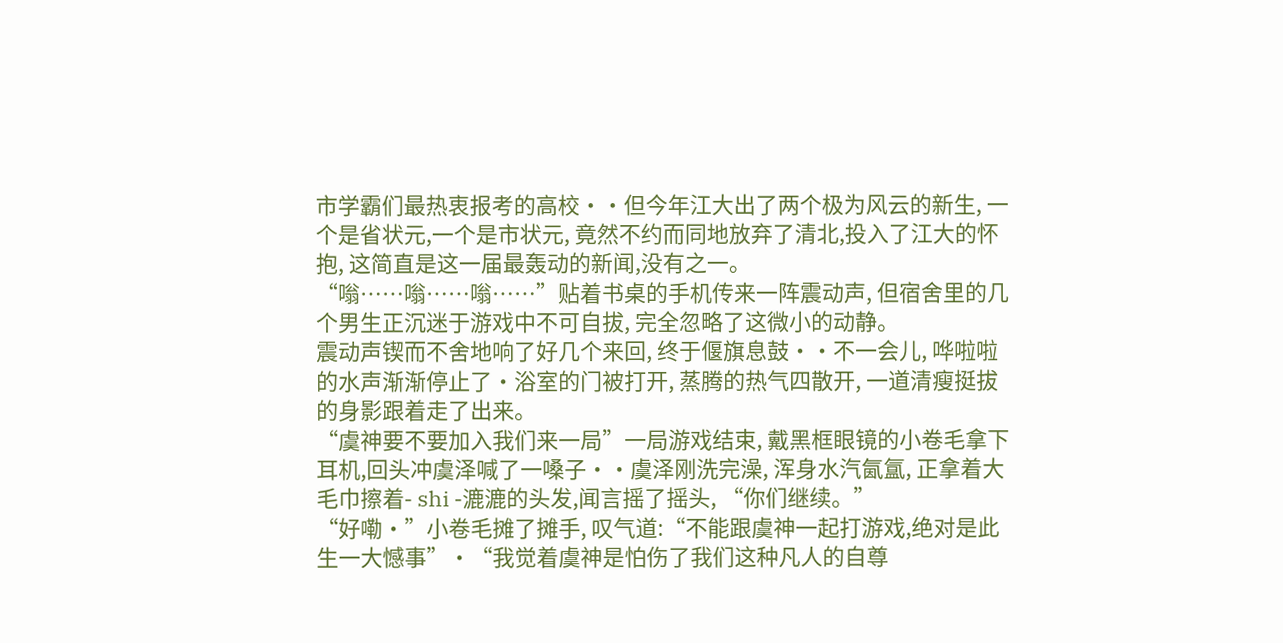市学霸们最热衷报考的高校··但今年江大出了两个极为风云的新生, 一个是省状元,一个是市状元, 竟然不约而同地放弃了清北,投入了江大的怀抱, 这简直是这一届最轰动的新闻,没有之一。
“嗡……嗡……嗡……”贴着书桌的手机传来一阵震动声, 但宿舍里的几个男生正沉迷于游戏中不可自拔, 完全忽略了这微小的动静。
震动声锲而不舍地响了好几个来回, 终于偃旗息鼓··不一会儿, 哗啦啦的水声渐渐停止了·浴室的门被打开, 蒸腾的热气四散开, 一道清瘦挺拔的身影跟着走了出来。
“虞神要不要加入我们来一局”一局游戏结束, 戴黑框眼镜的小卷毛拿下耳机,回头冲虞泽喊了一嗓子··虞泽刚洗完澡, 浑身水汽氤氲, 正拿着大毛巾擦着- shi -漉漉的头发,闻言摇了摇头, “你们继续。”
“好嘞·”小卷毛摊了摊手, 叹气道:“不能跟虞神一起打游戏,绝对是此生一大憾事”·“我觉着虞神是怕伤了我们这种凡人的自尊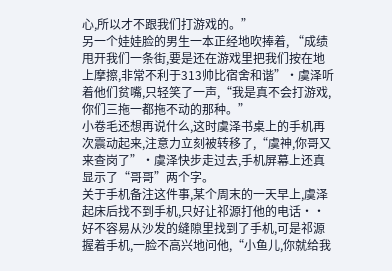心,所以才不跟我们打游戏的。”
另一个娃娃脸的男生一本正经地吹捧着, “成绩甩开我们一条街,要是还在游戏里把我们按在地上摩擦,非常不利于313帅比宿舍和谐”·虞泽听着他们贫嘴,只轻笑了一声,“我是真不会打游戏,你们三拖一都拖不动的那种。”
小卷毛还想再说什么,这时虞泽书桌上的手机再次震动起来,注意力立刻被转移了,“虞神,你哥又来查岗了”·虞泽快步走过去,手机屏幕上还真显示了“哥哥”两个字。
关于手机备注这件事,某个周末的一天早上,虞泽起床后找不到手机,只好让祁源打他的电话··好不容易从沙发的缝隙里找到了手机,可是祁源握着手机,一脸不高兴地问他,“小鱼儿,你就给我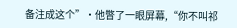备注成这个”·他瞥了一眼屏幕,“你不叫祁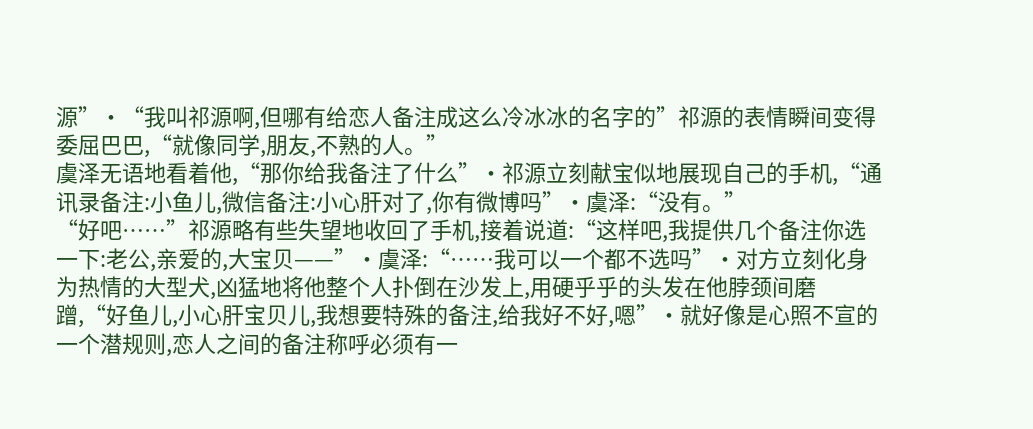源”·“我叫祁源啊,但哪有给恋人备注成这么冷冰冰的名字的”祁源的表情瞬间变得委屈巴巴,“就像同学,朋友,不熟的人。”
虞泽无语地看着他,“那你给我备注了什么”·祁源立刻献宝似地展现自己的手机,“通讯录备注:小鱼儿,微信备注:小心肝对了,你有微博吗”·虞泽:“没有。”
“好吧……”祁源略有些失望地收回了手机,接着说道:“这样吧,我提供几个备注你选一下:老公,亲爱的,大宝贝——”·虞泽:“……我可以一个都不选吗”·对方立刻化身为热情的大型犬,凶猛地将他整个人扑倒在沙发上,用硬乎乎的头发在他脖颈间磨蹭,“好鱼儿,小心肝宝贝儿,我想要特殊的备注,给我好不好,嗯”·就好像是心照不宣的一个潜规则,恋人之间的备注称呼必须有一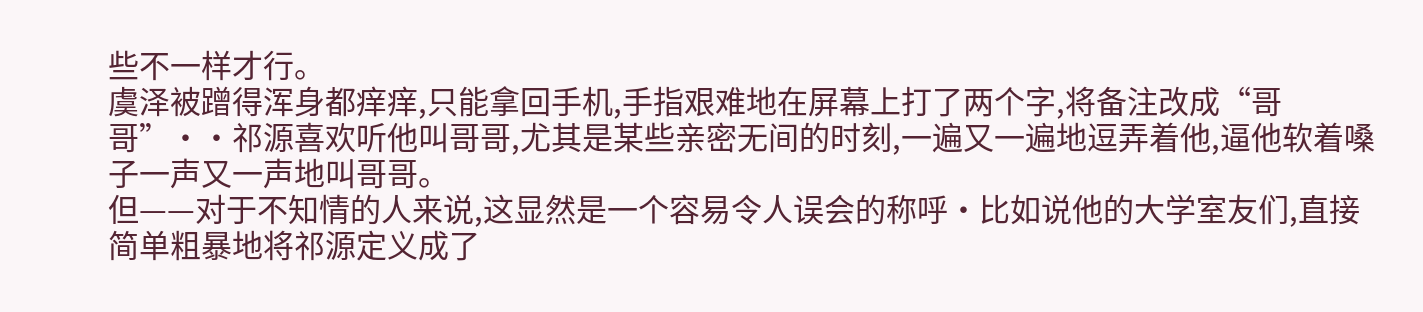些不一样才行。
虞泽被蹭得浑身都痒痒,只能拿回手机,手指艰难地在屏幕上打了两个字,将备注改成“哥哥”··祁源喜欢听他叫哥哥,尤其是某些亲密无间的时刻,一遍又一遍地逗弄着他,逼他软着嗓子一声又一声地叫哥哥。
但——对于不知情的人来说,这显然是一个容易令人误会的称呼·比如说他的大学室友们,直接简单粗暴地将祁源定义成了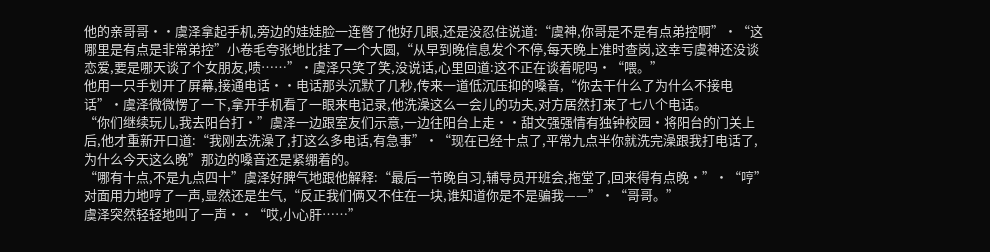他的亲哥哥··虞泽拿起手机,旁边的娃娃脸一连暼了他好几眼,还是没忍住说道:“虞神,你哥是不是有点弟控啊”·“这哪里是有点是非常弟控”小卷毛夸张地比挂了一个大圆,“从早到晚信息发个不停,每天晚上准时查岗,这幸亏虞神还没谈恋爱,要是哪天谈了个女朋友,啧……”·虞泽只笑了笑,没说话,心里回道:这不正在谈着呢吗·“喂。”
他用一只手划开了屏幕,接通电话··电话那头沉默了几秒,传来一道低沉压抑的嗓音,“你去干什么了为什么不接电话”·虞泽微微愣了一下,拿开手机看了一眼来电记录,他洗澡这么一会儿的功夫,对方居然打来了七八个电话。
“你们继续玩儿,我去阳台打·”虞泽一边跟室友们示意,一边往阳台上走··甜文强强情有独钟校园·将阳台的门关上后,他才重新开口道:“我刚去洗澡了,打这么多电话,有急事”·“现在已经十点了,平常九点半你就洗完澡跟我打电话了,为什么今天这么晚”那边的嗓音还是紧绷着的。
“哪有十点,不是九点四十”虞泽好脾气地跟他解释:“最后一节晚自习,辅导员开班会,拖堂了,回来得有点晚·”·“哼”对面用力地哼了一声,显然还是生气,“反正我们俩又不住在一块,谁知道你是不是骗我——”·“哥哥。”
虞泽突然轻轻地叫了一声··“哎,小心肝……”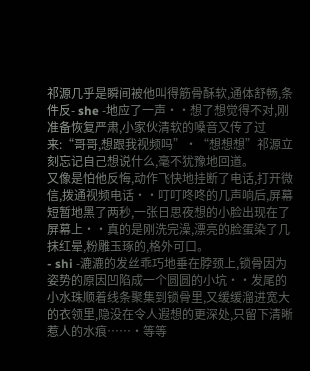祁源几乎是瞬间被他叫得筋骨酥软,通体舒畅,条件反- she -地应了一声··想了想觉得不对,刚准备恢复严肃,小家伙清软的嗓音又传了过来:“哥哥,想跟我视频吗”·“想想想”祁源立刻忘记自己想说什么,毫不犹豫地回道。
又像是怕他反悔,动作飞快地挂断了电话,打开微信,拨通视频电话··叮叮咚咚的几声响后,屏幕短暂地黑了两秒,一张日思夜想的小脸出现在了屏幕上··真的是刚洗完澡,漂亮的脸蛋染了几抹红晕,粉雕玉琢的,格外可口。
- shi -漉漉的发丝乖巧地垂在脖颈上,锁骨因为姿势的原因凹陷成一个圆圆的小坑··发尾的小水珠顺着线条聚集到锁骨里,又缓缓溜进宽大的衣领里,隐没在令人遐想的更深处,只留下清晰惹人的水痕……·等等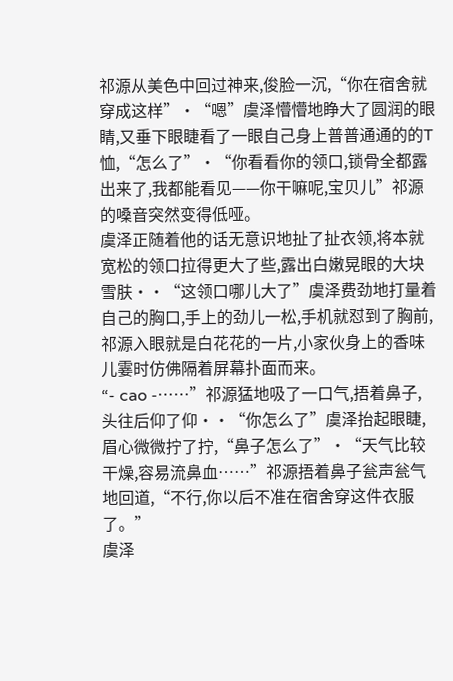祁源从美色中回过神来,俊脸一沉,“你在宿舍就穿成这样”·“嗯”虞泽懵懵地睁大了圆润的眼睛,又垂下眼睫看了一眼自己身上普普通通的的T恤,“怎么了”·“你看看你的领口,锁骨全都露出来了,我都能看见——你干嘛呢,宝贝儿”祁源的嗓音突然变得低哑。
虞泽正随着他的话无意识地扯了扯衣领,将本就宽松的领口拉得更大了些,露出白嫩晃眼的大块雪肤··“这领口哪儿大了”虞泽费劲地打量着自己的胸口,手上的劲儿一松,手机就怼到了胸前,祁源入眼就是白花花的一片,小家伙身上的香味儿霎时仿佛隔着屏幕扑面而来。
“- cao -……”祁源猛地吸了一口气,捂着鼻子,头往后仰了仰··“你怎么了”虞泽抬起眼睫,眉心微微拧了拧,“鼻子怎么了”·“天气比较干燥,容易流鼻血……”祁源捂着鼻子瓮声瓮气地回道,“不行,你以后不准在宿舍穿这件衣服了。”
虞泽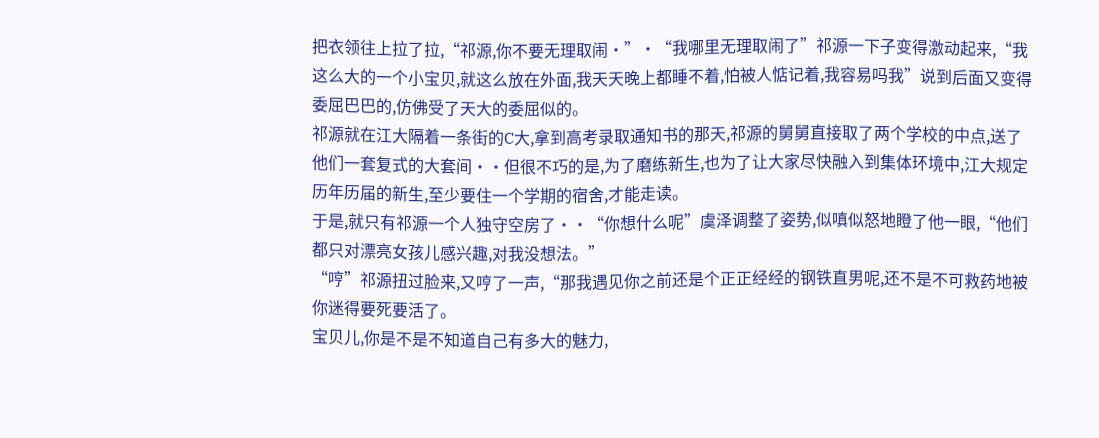把衣领往上拉了拉,“祁源,你不要无理取闹·”·“我哪里无理取闹了”祁源一下子变得激动起来,“我这么大的一个小宝贝,就这么放在外面,我天天晚上都睡不着,怕被人惦记着,我容易吗我”说到后面又变得委屈巴巴的,仿佛受了天大的委屈似的。
祁源就在江大隔着一条街的C大,拿到高考录取通知书的那天,祁源的舅舅直接取了两个学校的中点,送了他们一套复式的大套间··但很不巧的是,为了磨练新生,也为了让大家尽快融入到集体环境中,江大规定历年历届的新生,至少要住一个学期的宿舍,才能走读。
于是,就只有祁源一个人独守空房了··“你想什么呢”虞泽调整了姿势,似嗔似怒地瞪了他一眼,“他们都只对漂亮女孩儿感兴趣,对我没想法。”
“哼”祁源扭过脸来,又哼了一声,“那我遇见你之前还是个正正经经的钢铁直男呢,还不是不可救药地被你迷得要死要活了。
宝贝儿,你是不是不知道自己有多大的魅力,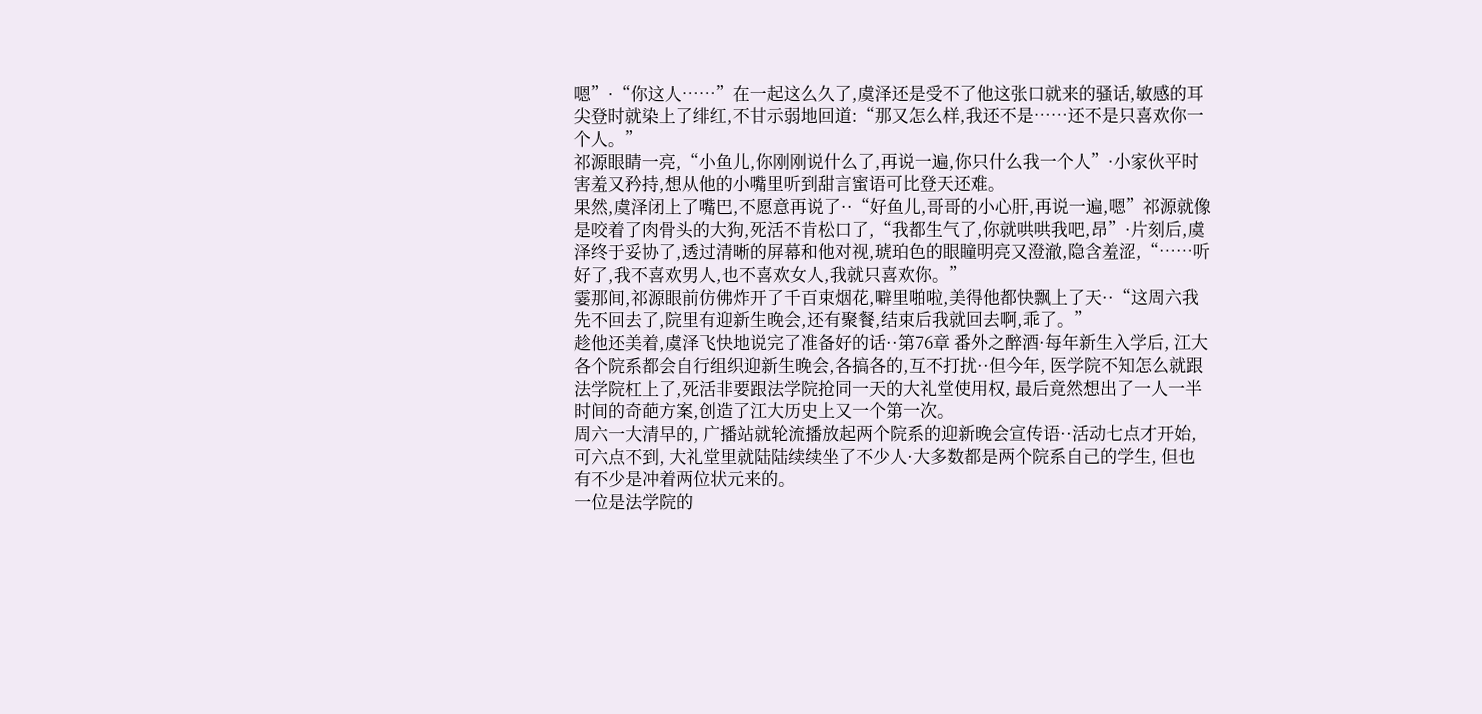嗯”·“你这人……”在一起这么久了,虞泽还是受不了他这张口就来的骚话,敏感的耳尖登时就染上了绯红,不甘示弱地回道:“那又怎么样,我还不是……还不是只喜欢你一个人。”
祁源眼睛一亮,“小鱼儿,你刚刚说什么了,再说一遍,你只什么我一个人”·小家伙平时害羞又矜持,想从他的小嘴里听到甜言蜜语可比登天还难。
果然,虞泽闭上了嘴巴,不愿意再说了··“好鱼儿,哥哥的小心肝,再说一遍,嗯”祁源就像是咬着了肉骨头的大狗,死活不肯松口了,“我都生气了,你就哄哄我吧,昂”·片刻后,虞泽终于妥协了,透过清晰的屏幕和他对视,琥珀色的眼瞳明亮又澄澈,隐含羞涩,“……听好了,我不喜欢男人,也不喜欢女人,我就只喜欢你。”
霎那间,祁源眼前仿佛炸开了千百束烟花,噼里啪啦,美得他都快飘上了天··“这周六我先不回去了,院里有迎新生晚会,还有聚餐,结束后我就回去啊,乖了。”
趁他还美着,虞泽飞快地说完了准备好的话··第76章 番外之醉酒·每年新生入学后, 江大各个院系都会自行组织迎新生晚会,各搞各的,互不打扰··但今年, 医学院不知怎么就跟法学院杠上了,死活非要跟法学院抢同一天的大礼堂使用权, 最后竟然想出了一人一半时间的奇葩方案,创造了江大历史上又一个第一次。
周六一大清早的, 广播站就轮流播放起两个院系的迎新晚会宣传语··活动七点才开始,可六点不到, 大礼堂里就陆陆续续坐了不少人·大多数都是两个院系自己的学生, 但也有不少是冲着两位状元来的。
一位是法学院的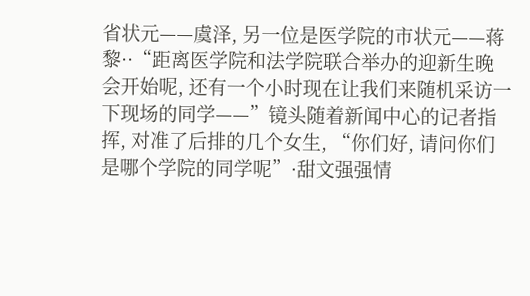省状元——虞泽, 另一位是医学院的市状元——蒋黎··“距离医学院和法学院联合举办的迎新生晚会开始呢, 还有一个小时现在让我们来随机采访一下现场的同学——”镜头随着新闻中心的记者指挥, 对准了后排的几个女生, “你们好, 请问你们是哪个学院的同学呢”·甜文强强情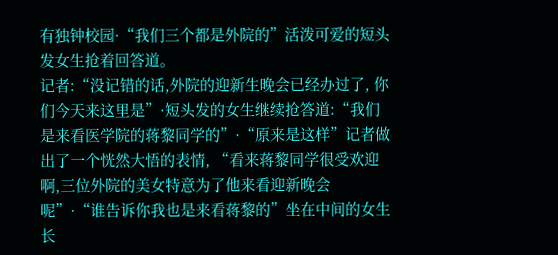有独钟校园·“我们三个都是外院的”活泼可爱的短头发女生抢着回答道。
记者:“没记错的话,外院的迎新生晚会已经办过了, 你们今天来这里是”·短头发的女生继续抢答道:“我们是来看医学院的蒋黎同学的”·“原来是这样”记者做出了一个恍然大悟的表情, “看来蒋黎同学很受欢迎啊,三位外院的美女特意为了他来看迎新晚会呢”·“谁告诉你我也是来看蒋黎的”坐在中间的女生长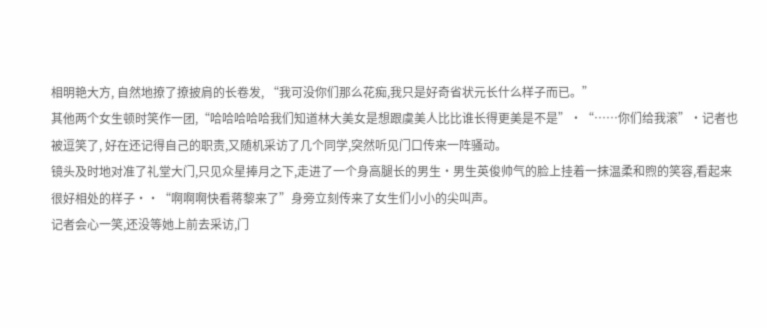相明艳大方, 自然地撩了撩披肩的长卷发, “我可没你们那么花痴,我只是好奇省状元长什么样子而已。”
其他两个女生顿时笑作一团,“哈哈哈哈哈我们知道林大美女是想跟虞美人比比谁长得更美是不是”·“……你们给我滚”·记者也被逗笑了, 好在还记得自己的职责,又随机采访了几个同学,突然听见门口传来一阵骚动。
镜头及时地对准了礼堂大门,只见众星捧月之下,走进了一个身高腿长的男生·男生英俊帅气的脸上挂着一抹温柔和煦的笑容,看起来很好相处的样子··“啊啊啊快看蒋黎来了”身旁立刻传来了女生们小小的尖叫声。
记者会心一笑,还没等她上前去采访,门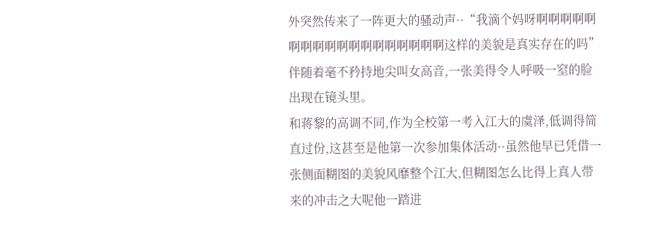外突然传来了一阵更大的骚动声··“我滴个妈呀啊啊啊啊啊啊啊啊啊啊啊啊啊啊啊啊啊啊这样的美貌是真实存在的吗”伴随着毫不矜持地尖叫女高音,一张美得令人呼吸一窒的脸出现在镜头里。
和蒋黎的高调不同,作为全校第一考入江大的虞泽,低调得简直过份,这甚至是他第一次参加集体活动··虽然他早已凭借一张侧面糊图的美貌风靡整个江大,但糊图怎么比得上真人带来的冲击之大呢他一踏进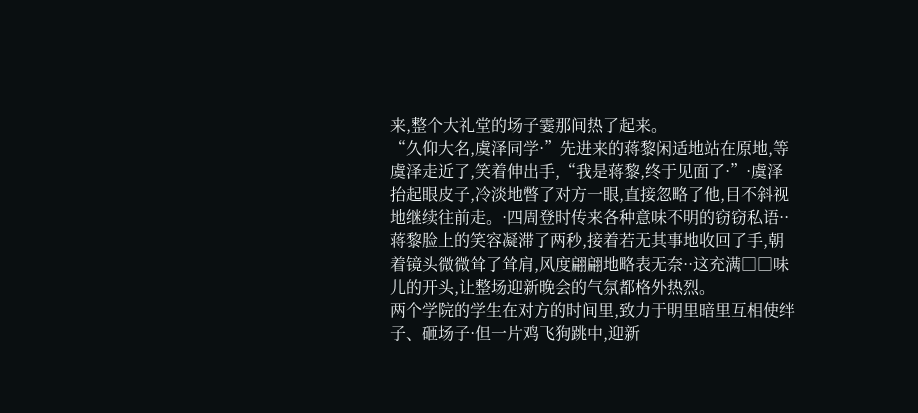来,整个大礼堂的场子霎那间热了起来。
“久仰大名,虞泽同学·”先进来的蒋黎闲适地站在原地,等虞泽走近了,笑着伸出手,“我是蒋黎,终于见面了·”·虞泽抬起眼皮子,冷淡地暼了对方一眼,直接忽略了他,目不斜视地继续往前走。·四周登时传来各种意味不明的窃窃私语··蒋黎脸上的笑容凝滞了两秒,接着若无其事地收回了手,朝着镜头微微耸了耸肩,风度翩翩地略表无奈··这充满□□味儿的开头,让整场迎新晚会的气氛都格外热烈。
两个学院的学生在对方的时间里,致力于明里暗里互相使绊子、砸场子·但一片鸡飞狗跳中,迎新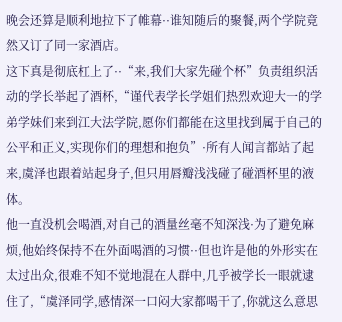晚会还算是顺利地拉下了帷幕··谁知随后的聚餐,两个学院竟然又订了同一家酒店。
这下真是彻底杠上了··“来,我们大家先碰个杯”负责组织活动的学长举起了酒杯,“谨代表学长学姐们热烈欢迎大一的学弟学妹们来到江大法学院,愿你们都能在这里找到属于自己的公平和正义,实现你们的理想和抱负”·所有人闻言都站了起来,虞泽也跟着站起身子,但只用唇瓣浅浅碰了碰酒杯里的液体。
他一直没机会喝酒,对自己的酒量丝毫不知深浅·为了避免麻烦,他始终保持不在外面喝酒的习惯··但也许是他的外形实在太过出众,很难不知不觉地混在人群中,几乎被学长一眼就逮住了,“虞泽同学,感情深一口闷大家都喝干了,你就这么意思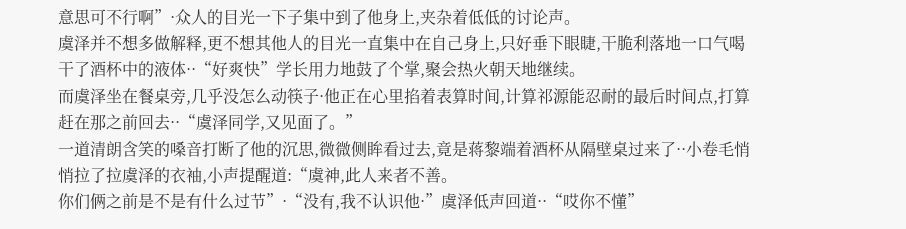意思可不行啊”·众人的目光一下子集中到了他身上,夹杂着低低的讨论声。
虞泽并不想多做解释,更不想其他人的目光一直集中在自己身上,只好垂下眼睫,干脆利落地一口气喝干了酒杯中的液体··“好爽快”学长用力地鼓了个掌,聚会热火朝天地继续。
而虞泽坐在餐桌旁,几乎没怎么动筷子·他正在心里掐着表算时间,计算祁源能忍耐的最后时间点,打算赶在那之前回去··“虞泽同学,又见面了。”
一道清朗含笑的嗓音打断了他的沉思,微微侧眸看过去,竟是蒋黎端着酒杯从隔壁桌过来了··小卷毛悄悄拉了拉虞泽的衣袖,小声提醒道:“虞神,此人来者不善。
你们俩之前是不是有什么过节”·“没有,我不认识他·”虞泽低声回道··“哎你不懂”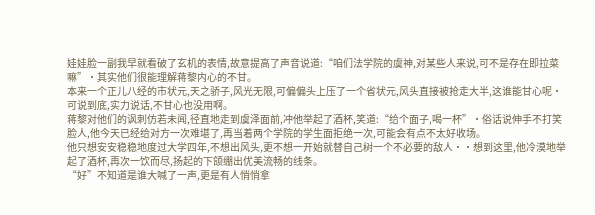娃娃脸一副我早就看破了玄机的表情,故意提高了声音说道:“咱们法学院的虞神,对某些人来说,可不是存在即拉菜嘛”·其实他们很能理解蒋黎内心的不甘。
本来一个正儿八经的市状元,天之骄子,风光无限,可偏偏头上压了一个省状元,风头直接被抢走大半,这谁能甘心呢·可说到底,实力说话,不甘心也没用啊。
蒋黎对他们的讽刺仿若未闻,径直地走到虞泽面前,冲他举起了酒杯,笑道:“给个面子,喝一杯”·俗话说伸手不打笑脸人,他今天已经给对方一次难堪了,再当着两个学院的学生面拒绝一次,可能会有点不太好收场。
他只想安安稳稳地度过大学四年,不想出风头,更不想一开始就替自己树一个不必要的敌人··想到这里,他冷漠地举起了酒杯,再次一饮而尽,扬起的下颌绷出优美流畅的线条。
“好”不知道是谁大喊了一声,更是有人悄悄拿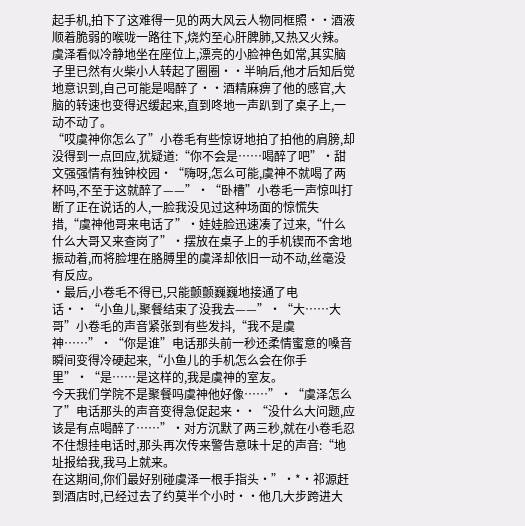起手机,拍下了这难得一见的两大风云人物同框照··酒液顺着脆弱的喉咙一路往下,烧灼至心肝脾肺,又热又火辣。
虞泽看似冷静地坐在座位上,漂亮的小脸神色如常,其实脑子里已然有火柴小人转起了圈圈··半晌后,他才后知后觉地意识到,自己可能是喝醉了··酒精麻痹了他的感官,大脑的转速也变得迟缓起来,直到咚地一声趴到了桌子上,一动不动了。
“哎虞神你怎么了”小卷毛有些惊讶地拍了拍他的肩膀,却没得到一点回应,犹疑道:“你不会是……喝醉了吧”·甜文强强情有独钟校园·“嗨呀,怎么可能,虞神不就喝了两杯吗,不至于这就醉了——”·“卧槽”小卷毛一声惊叫打断了正在说话的人,一脸我没见过这种场面的惊慌失措,“虞神他哥来电话了”·娃娃脸迅速凑了过来,“什么什么大哥又来查岗了”·摆放在桌子上的手机锲而不舍地振动着,而将脸埋在胳膊里的虞泽却依旧一动不动,丝毫没有反应。
·最后,小卷毛不得已,只能颤颤巍巍地接通了电话··“小鱼儿,聚餐结束了没我去——”·“大……大哥”小卷毛的声音紧张到有些发抖,“我不是虞神……”·“你是谁”电话那头前一秒还柔情蜜意的嗓音瞬间变得冷硬起来,“小鱼儿的手机怎么会在你手里”·“是……是这样的,我是虞神的室友。
今天我们学院不是聚餐吗虞神他好像……”·“虞泽怎么了”电话那头的声音变得急促起来··“没什么大问题,应该是有点喝醉了……”·对方沉默了两三秒,就在小卷毛忍不住想挂电话时,那头再次传来警告意味十足的声音:“地址报给我,我马上就来。
在这期间,你们最好别碰虞泽一根手指头·”·*·祁源赶到酒店时,已经过去了约莫半个小时··他几大步跨进大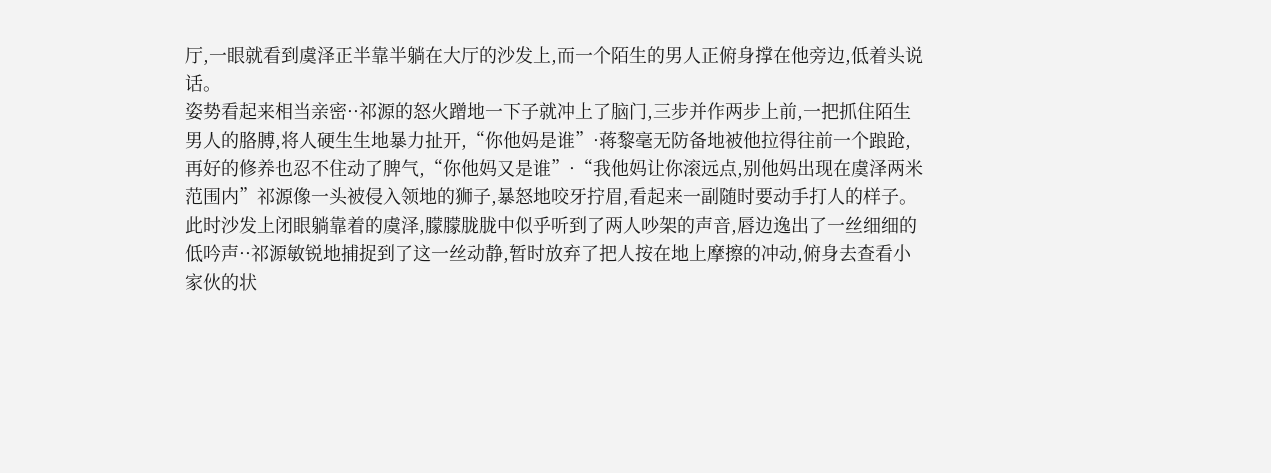厅,一眼就看到虞泽正半靠半躺在大厅的沙发上,而一个陌生的男人正俯身撑在他旁边,低着头说话。
姿势看起来相当亲密··祁源的怒火蹭地一下子就冲上了脑门,三步并作两步上前,一把抓住陌生男人的胳膊,将人硬生生地暴力扯开,“你他妈是谁”·蒋黎毫无防备地被他拉得往前一个踉跄,再好的修养也忍不住动了脾气,“你他妈又是谁”·“我他妈让你滚远点,别他妈出现在虞泽两米范围内”祁源像一头被侵入领地的狮子,暴怒地咬牙拧眉,看起来一副随时要动手打人的样子。
此时沙发上闭眼躺靠着的虞泽,朦朦胧胧中似乎听到了两人吵架的声音,唇边逸出了一丝细细的低吟声··祁源敏锐地捕捉到了这一丝动静,暂时放弃了把人按在地上摩擦的冲动,俯身去查看小家伙的状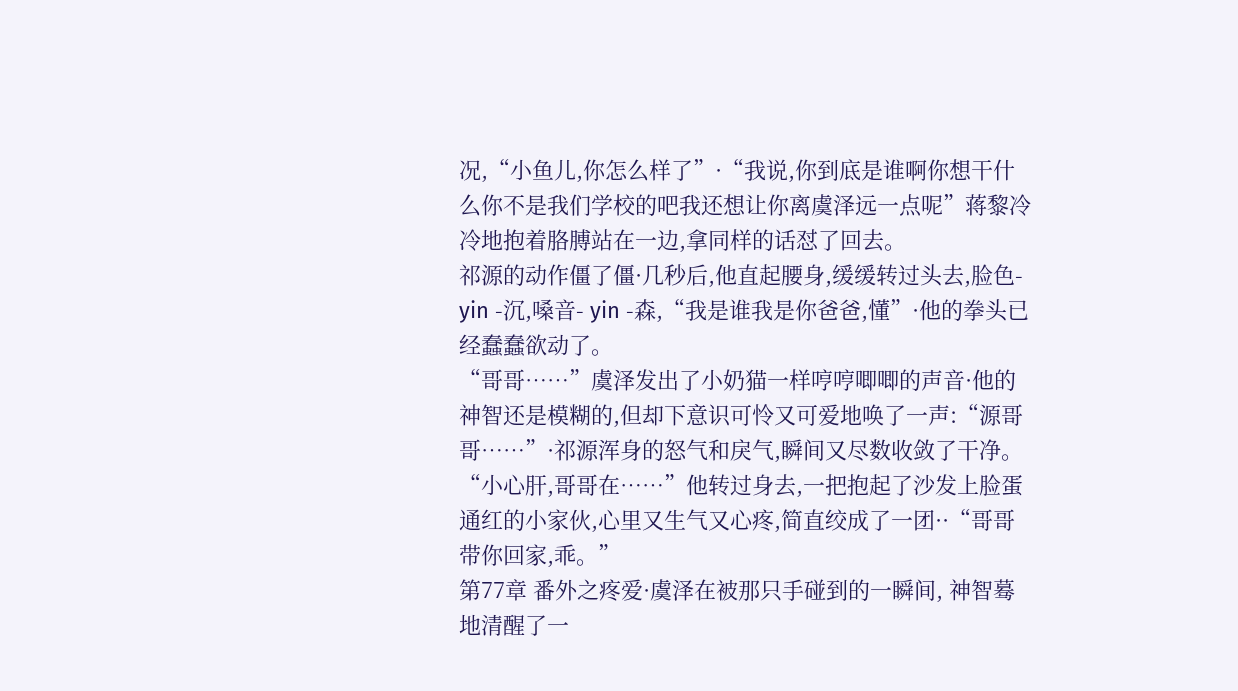况,“小鱼儿,你怎么样了”·“我说,你到底是谁啊你想干什么你不是我们学校的吧我还想让你离虞泽远一点呢”蒋黎冷冷地抱着胳膊站在一边,拿同样的话怼了回去。
祁源的动作僵了僵·几秒后,他直起腰身,缓缓转过头去,脸色- yin -沉,嗓音- yin -森,“我是谁我是你爸爸,懂”·他的拳头已经蠢蠢欲动了。
“哥哥……”虞泽发出了小奶猫一样哼哼唧唧的声音·他的神智还是模糊的,但却下意识可怜又可爱地唤了一声:“源哥哥……”·祁源浑身的怒气和戾气,瞬间又尽数收敛了干净。
“小心肝,哥哥在……”他转过身去,一把抱起了沙发上脸蛋通红的小家伙,心里又生气又心疼,简直绞成了一团··“哥哥带你回家,乖。”
第77章 番外之疼爱·虞泽在被那只手碰到的一瞬间, 神智蓦地清醒了一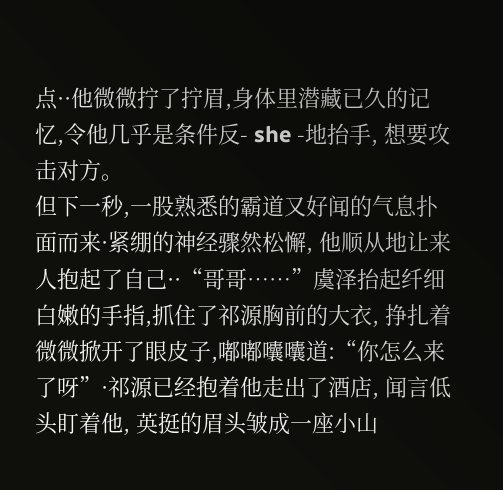点··他微微拧了拧眉,身体里潜藏已久的记忆,令他几乎是条件反- she -地抬手, 想要攻击对方。
但下一秒,一股熟悉的霸道又好闻的气息扑面而来·紧绷的神经骤然松懈, 他顺从地让来人抱起了自己··“哥哥……”虞泽抬起纤细白嫩的手指,抓住了祁源胸前的大衣, 挣扎着微微掀开了眼皮子,嘟嘟囔囔道:“你怎么来了呀”·祁源已经抱着他走出了酒店, 闻言低头盯着他, 英挺的眉头皱成一座小山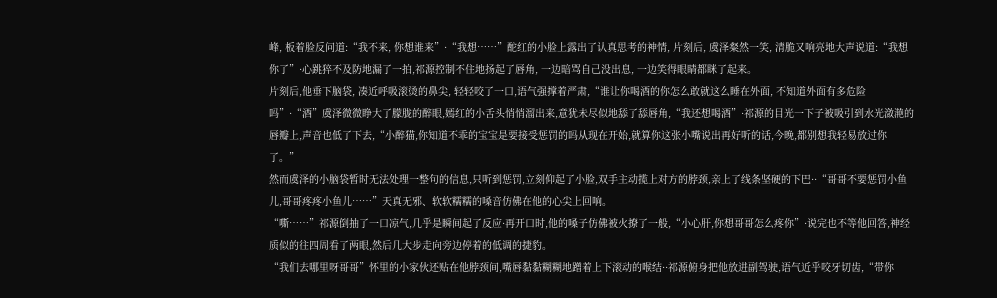峰, 板着脸反问道:“我不来, 你想谁来”·“我想……”酡红的小脸上露出了认真思考的神情, 片刻后, 虞泽粲然一笑, 清脆又响亮地大声说道:“我想你了”·心跳猝不及防地漏了一拍,祁源控制不住地扬起了唇角, 一边暗骂自己没出息, 一边笑得眼睛都眯了起来。
片刻后,他垂下脑袋, 凑近呼吸滚烫的鼻尖, 轻轻咬了一口,语气强撑着严肃,“谁让你喝酒的你怎么敢就这么睡在外面, 不知道外面有多危险吗”·“酒”虞泽微微睁大了朦胧的醉眼,嫣红的小舌头悄悄溜出来,意犹未尽似地舔了舔唇角,“我还想喝酒”·祁源的目光一下子被吸引到水光潋滟的唇瓣上,声音也低了下去,“小醉猫,你知道不乖的宝宝是要接受惩罚的吗从现在开始,就算你这张小嘴说出再好听的话,今晚,都别想我轻易放过你了。”
然而虞泽的小脑袋暂时无法处理一整句的信息,只听到惩罚,立刻仰起了小脸,双手主动揽上对方的脖颈,亲上了线条坚硬的下巴··“哥哥不要惩罚小鱼儿,哥哥疼疼小鱼儿……”天真无邪、软软糯糯的嗓音仿佛在他的心尖上回响。
“嘶……”祁源倒抽了一口凉气,几乎是瞬间起了反应·再开口时,他的嗓子仿佛被火撩了一般,“小心肝,你想哥哥怎么疼你”·说完也不等他回答,神经质似的往四周看了两眼,然后几大步走向旁边停着的低调的捷豹。
“我们去哪里呀哥哥”怀里的小家伙还贴在他脖颈间,嘴唇黏黏糊糊地蹭着上下滚动的喉结··祁源俯身把他放进副驾驶,语气近乎咬牙切齿,“带你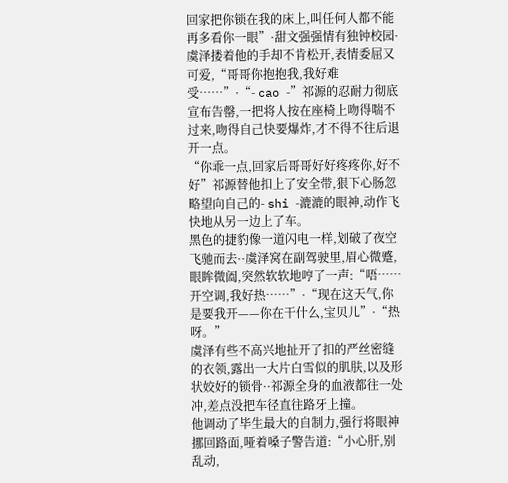回家把你锁在我的床上,叫任何人都不能再多看你一眼”·甜文强强情有独钟校园·虞泽搂着他的手却不肯松开,表情委屈又可爱,“哥哥你抱抱我,我好难受……”·“- cao -”祁源的忍耐力彻底宣布告罄,一把将人按在座椅上吻得喘不过来,吻得自己快要爆炸,才不得不往后退开一点。
“你乖一点,回家后哥哥好好疼疼你,好不好”祁源替他扣上了安全带,狠下心肠忽略望向自己的- shi -漉漉的眼神,动作飞快地从另一边上了车。
黑色的捷豹像一道闪电一样,划破了夜空飞驰而去··虞泽窝在副驾驶里,眉心微蹙,眼眸微阖,突然软软地哼了一声:“唔……开空调,我好热……”·“现在这天气,你是要我开——你在干什么,宝贝儿”·“热呀。”
虞泽有些不高兴地扯开了扣的严丝密缝的衣领,露出一大片白雪似的肌肤,以及形状姣好的锁骨··祁源全身的血液都往一处冲,差点没把车径直往路牙上撞。
他调动了毕生最大的自制力,强行将眼神挪回路面,哑着嗓子警告道:“小心肝,别乱动,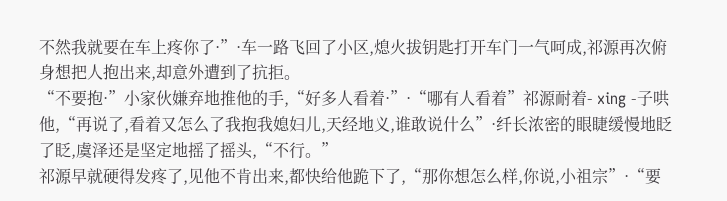不然我就要在车上疼你了·”·车一路飞回了小区,熄火拔钥匙打开车门一气呵成,祁源再次俯身想把人抱出来,却意外遭到了抗拒。
“不要抱·”小家伙嫌弃地推他的手,“好多人看着·”·“哪有人看着”祁源耐着- xing -子哄他,“再说了,看着又怎么了我抱我媳妇儿,天经地义,谁敢说什么”·纤长浓密的眼睫缓慢地眨了眨,虞泽还是坚定地摇了摇头,“不行。”
祁源早就硬得发疼了,见他不肯出来,都快给他跪下了,“那你想怎么样,你说,小祖宗”·“要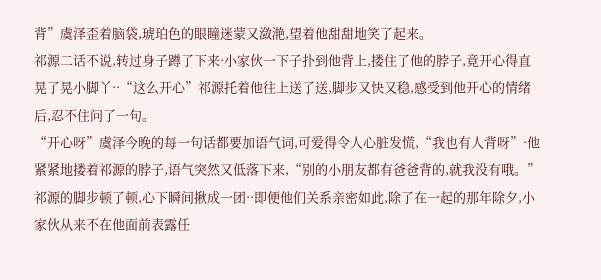背”虞泽歪着脑袋,琥珀色的眼瞳迷蒙又潋滟,望着他甜甜地笑了起来。
祁源二话不说,转过身子蹲了下来·小家伙一下子扑到他背上,搂住了他的脖子,竟开心得直晃了晃小脚丫··“这么开心”祁源托着他往上送了送,脚步又快又稳,感受到他开心的情绪后,忍不住问了一句。
“开心呀”虞泽今晚的每一句话都要加语气词,可爱得令人心脏发慌,“我也有人背呀”·他紧紧地搂着祁源的脖子,语气突然又低落下来,“别的小朋友都有爸爸背的,就我没有哦。”
祁源的脚步顿了顿,心下瞬间揪成一团··即便他们关系亲密如此,除了在一起的那年除夕,小家伙从来不在他面前表露任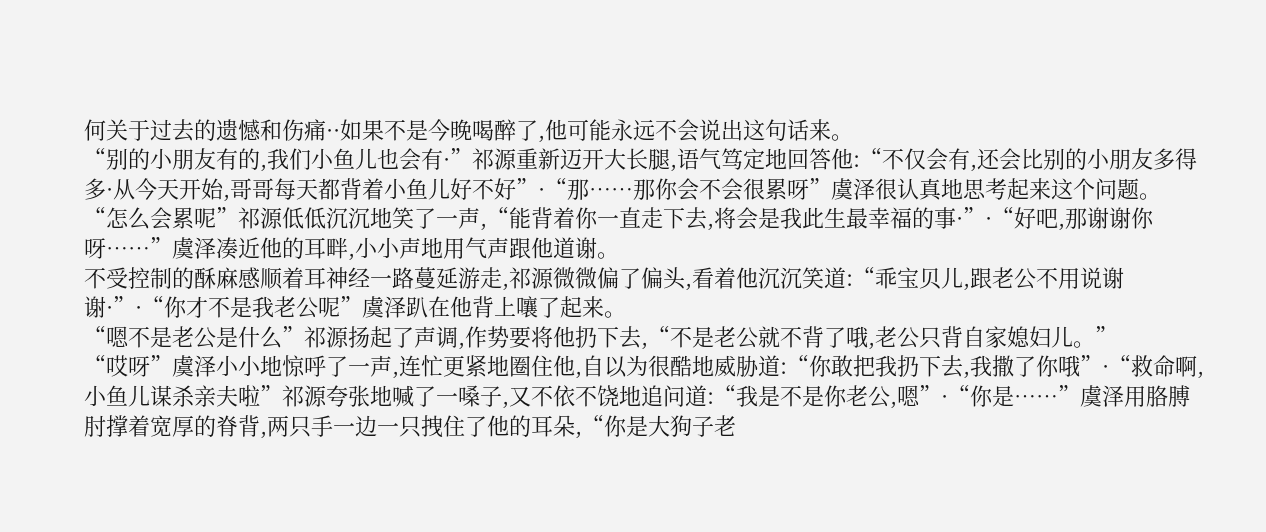何关于过去的遗憾和伤痛··如果不是今晚喝醉了,他可能永远不会说出这句话来。
“别的小朋友有的,我们小鱼儿也会有·”祁源重新迈开大长腿,语气笃定地回答他:“不仅会有,还会比别的小朋友多得多·从今天开始,哥哥每天都背着小鱼儿好不好”·“那……那你会不会很累呀”虞泽很认真地思考起来这个问题。
“怎么会累呢”祁源低低沉沉地笑了一声,“能背着你一直走下去,将会是我此生最幸福的事·”·“好吧,那谢谢你呀……”虞泽凑近他的耳畔,小小声地用气声跟他道谢。
不受控制的酥麻感顺着耳神经一路蔓延游走,祁源微微偏了偏头,看着他沉沉笑道:“乖宝贝儿,跟老公不用说谢谢·”·“你才不是我老公呢”虞泽趴在他背上嚷了起来。
“嗯不是老公是什么”祁源扬起了声调,作势要将他扔下去,“不是老公就不背了哦,老公只背自家媳妇儿。”
“哎呀”虞泽小小地惊呼了一声,连忙更紧地圈住他,自以为很酷地威胁道:“你敢把我扔下去,我撒了你哦”·“救命啊,小鱼儿谋杀亲夫啦”祁源夸张地喊了一嗓子,又不依不饶地追问道:“我是不是你老公,嗯”·“你是……”虞泽用胳膊肘撑着宽厚的脊背,两只手一边一只拽住了他的耳朵,“你是大狗子老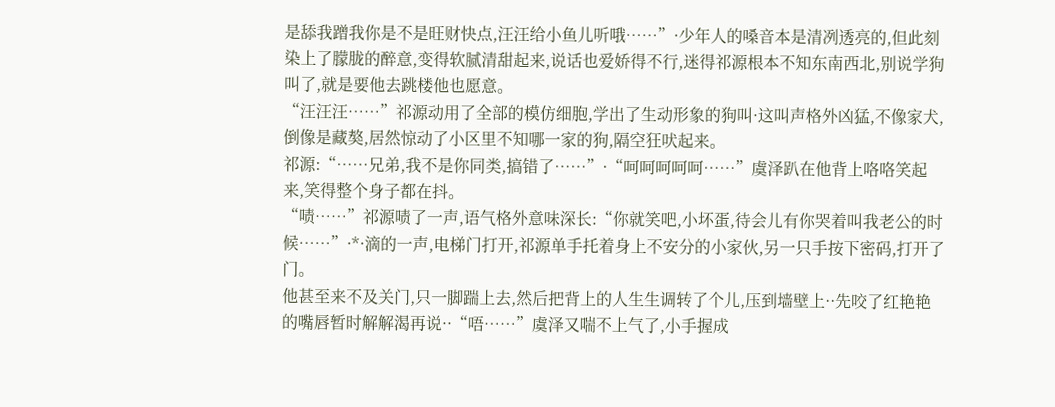是舔我蹭我你是不是旺财快点,汪汪给小鱼儿听哦……”·少年人的嗓音本是清冽透亮的,但此刻染上了朦胧的醉意,变得软腻清甜起来,说话也爱娇得不行,迷得祁源根本不知东南西北,别说学狗叫了,就是要他去跳楼他也愿意。
“汪汪汪……”祁源动用了全部的模仿细胞,学出了生动形象的狗叫·这叫声格外凶猛,不像家犬,倒像是藏獒,居然惊动了小区里不知哪一家的狗,隔空狂吠起来。
祁源:“……兄弟,我不是你同类,搞错了……”·“呵呵呵呵呵……”虞泽趴在他背上咯咯笑起来,笑得整个身子都在抖。
“啧……”祁源啧了一声,语气格外意味深长:“你就笑吧,小坏蛋,待会儿有你哭着叫我老公的时候……”·*·滴的一声,电梯门打开,祁源单手托着身上不安分的小家伙,另一只手按下密码,打开了门。
他甚至来不及关门,只一脚踹上去,然后把背上的人生生调转了个儿,压到墙壁上··先咬了红艳艳的嘴唇暂时解解渴再说··“唔……”虞泽又喘不上气了,小手握成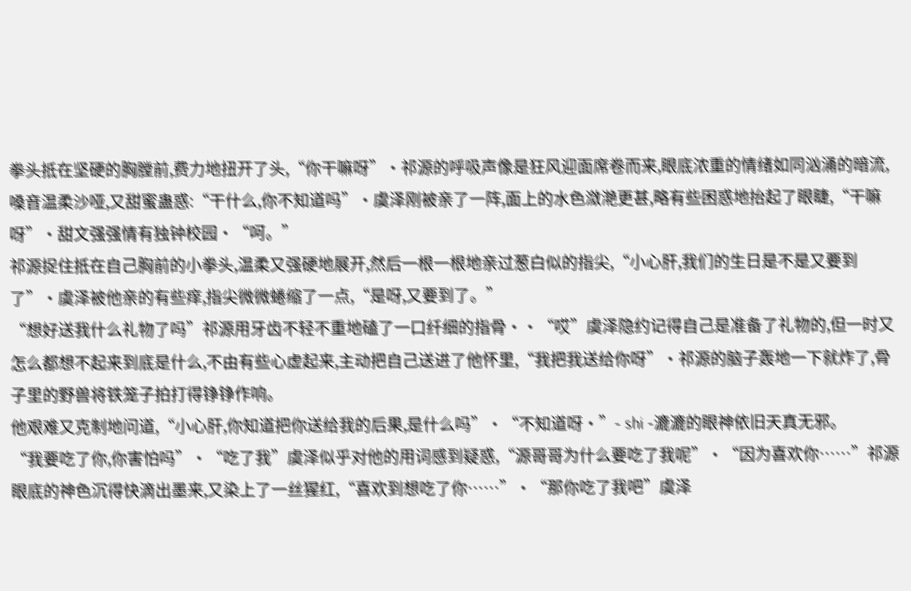拳头抵在坚硬的胸膛前,费力地扭开了头,“你干嘛呀”·祁源的呼吸声像是狂风迎面席卷而来,眼底浓重的情绪如同汹涌的暗流,嗓音温柔沙哑,又甜蜜蛊惑:“干什么,你不知道吗”·虞泽刚被亲了一阵,面上的水色潋滟更甚,略有些困惑地抬起了眼睫,“干嘛呀”·甜文强强情有独钟校园·“呵。”
祁源捉住抵在自己胸前的小拳头,温柔又强硬地展开,然后一根一根地亲过葱白似的指尖,“小心肝,我们的生日是不是又要到了”·虞泽被他亲的有些痒,指尖微微蜷缩了一点,“是呀,又要到了。”
“想好送我什么礼物了吗”祁源用牙齿不轻不重地磕了一口纤细的指骨··“哎”虞泽隐约记得自己是准备了礼物的,但一时又怎么都想不起来到底是什么,不由有些心虚起来,主动把自己送进了他怀里,“我把我送给你呀”·祁源的脑子轰地一下就炸了,骨子里的野兽将铁笼子拍打得铮铮作响。
他艰难又克制地问道,“小心肝,你知道把你送给我的后果,是什么吗”·“不知道呀·”- shi -漉漉的眼神依旧天真无邪。
“我要吃了你,你害怕吗”·“吃了我”虞泽似乎对他的用词感到疑惑,“源哥哥为什么要吃了我呢”·“因为喜欢你……”祁源眼底的神色沉得快滴出墨来,又染上了一丝猩红,“喜欢到想吃了你……”·“那你吃了我吧”虞泽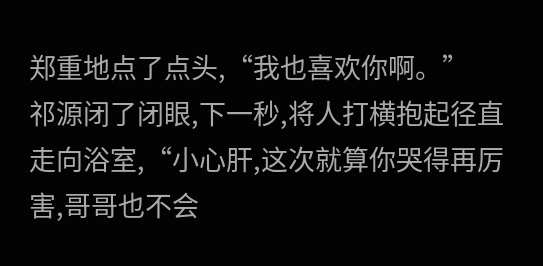郑重地点了点头,“我也喜欢你啊。”
祁源闭了闭眼,下一秒,将人打横抱起径直走向浴室,“小心肝,这次就算你哭得再厉害,哥哥也不会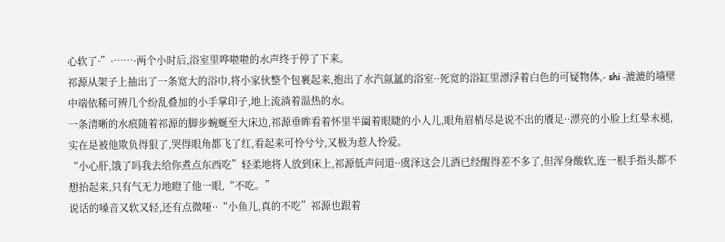心软了·”·……·两个小时后,浴室里哗啦啦的水声终于停了下来。
祁源从架子上抽出了一条宽大的浴巾,将小家伙整个包裹起来,抱出了水汽氤氲的浴室··死宽的浴缸里漂浮着白色的可疑物体,- shi -漉漉的墙壁中端依稀可辨几个纷乱叠加的小手掌印子,地上流淌着温热的水。
一条清晰的水痕随着祁源的脚步蜿蜒至大床边,祁源垂眸看着怀里半阖着眼睫的小人儿,眼角眉梢尽是说不出的餍足··漂亮的小脸上红晕未褪,实在是被他欺负得狠了,哭得眼角都飞了红,看起来可怜兮兮,又极为惹人怜爱。
“小心肝,饿了吗我去给你煮点东西吃”轻柔地将人放到床上,祁源低声问道··虞泽这会儿酒已经醒得差不多了,但浑身酸软,连一根手指头都不想抬起来,只有气无力地瞪了他一眼,“不吃。”
说话的嗓音又软又轻,还有点微哑··“小鱼儿,真的不吃”祁源也跟着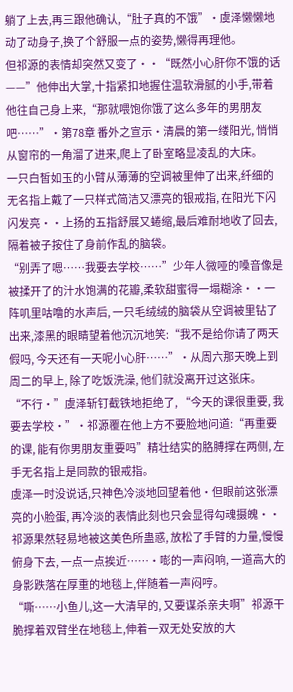躺了上去,再三跟他确认,“肚子真的不饿”·虞泽懒懒地动了动身子,换了个舒服一点的姿势,懒得再理他。
但祁源的表情却突然又变了··“既然小心肝你不饿的话——”他伸出大掌,十指紧扣地握住温软滑腻的小手,带着他往自己身上来,“那就喂饱你饿了这么多年的男朋友吧……”·第78章 番外之宣示·清晨的第一缕阳光, 悄悄从窗帘的一角溜了进来,爬上了卧室略显凌乱的大床。
一只白皙如玉的小臂从薄薄的空调被里伸了出来,纤细的无名指上戴了一只样式简洁又漂亮的银戒指, 在阳光下闪闪发亮··上扬的五指舒展又蜷缩,最后难耐地收了回去, 隔着被子按住了身前作乱的脑袋。
“别弄了嗯……我要去学校……”少年人微哑的嗓音像是被揉开了的汁水饱满的花瓣,柔软甜蜜得一塌糊涂··一阵叽里咕噜的水声后, 一只毛绒绒的脑袋从空调被里钻了出来,漆黑的眼睛望着他沉沉地笑:“我不是给你请了两天假吗, 今天还有一天呢小心肝……”·从周六那天晚上到周二的早上, 除了吃饭洗澡, 他们就没离开过这张床。
“不行·”虞泽斩钉截铁地拒绝了, “今天的课很重要, 我要去学校·”·祁源覆在他上方不要脸地问道:“再重要的课, 能有你男朋友重要吗”精壮结实的胳膊撑在两侧, 左手无名指上是同款的银戒指。
虞泽一时没说话,只神色冷淡地回望着他·但眼前这张漂亮的小脸蛋, 再冷淡的表情此刻也只会显得勾魂摄魄··祁源果然轻易地被这美色所蛊惑, 放松了手臂的力量,慢慢俯身下去, 一点一点挨近……·嘭的一声闷响, 一道高大的身影跌落在厚重的地毯上,伴随着一声闷哼。
“嘶……小鱼儿,这一大清早的, 又要谋杀亲夫啊”祁源干脆撑着双臂坐在地毯上,伸着一双无处安放的大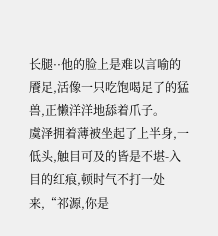长腿··他的脸上是难以言喻的餍足,活像一只吃饱喝足了的猛兽,正懒洋洋地舔着爪子。
虞泽拥着薄被坐起了上半身,一低头,触目可及的皆是不堪-入目的红痕,顿时气不打一处来,“祁源,你是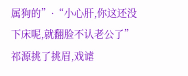属狗的”·“小心肝,你这还没下床呢,就翻脸不认老公了”祁源挑了挑眉,戏谑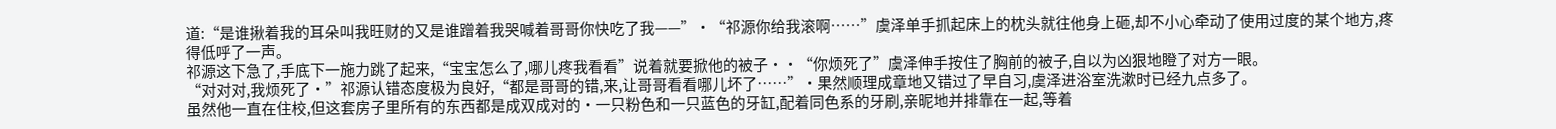道:“是谁揪着我的耳朵叫我旺财的又是谁蹭着我哭喊着哥哥你快吃了我——”·“祁源你给我滚啊……”虞泽单手抓起床上的枕头就往他身上砸,却不小心牵动了使用过度的某个地方,疼得低呼了一声。
祁源这下急了,手底下一施力跳了起来,“宝宝怎么了,哪儿疼我看看”说着就要掀他的被子··“你烦死了”虞泽伸手按住了胸前的被子,自以为凶狠地瞪了对方一眼。
“对对对,我烦死了·”祁源认错态度极为良好,“都是哥哥的错,来,让哥哥看看哪儿坏了……”·果然顺理成章地又错过了早自习,虞泽进浴室洗漱时已经九点多了。
虽然他一直在住校,但这套房子里所有的东西都是成双成对的·一只粉色和一只蓝色的牙缸,配着同色系的牙刷,亲昵地并排靠在一起,等着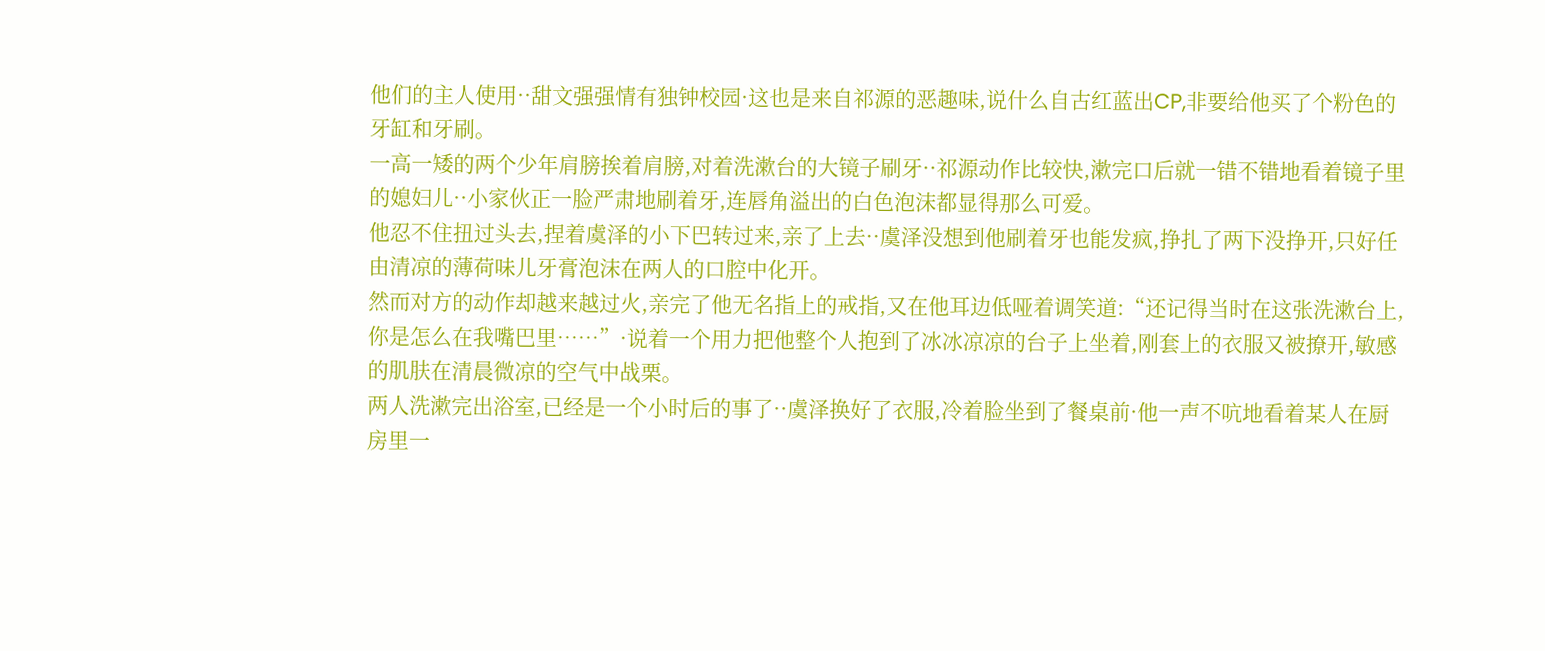他们的主人使用··甜文强强情有独钟校园·这也是来自祁源的恶趣味,说什么自古红蓝出CP,非要给他买了个粉色的牙缸和牙刷。
一高一矮的两个少年肩膀挨着肩膀,对着洗漱台的大镜子刷牙··祁源动作比较快,漱完口后就一错不错地看着镜子里的媳妇儿··小家伙正一脸严肃地刷着牙,连唇角溢出的白色泡沫都显得那么可爱。
他忍不住扭过头去,捏着虞泽的小下巴转过来,亲了上去··虞泽没想到他刷着牙也能发疯,挣扎了两下没挣开,只好任由清凉的薄荷味儿牙膏泡沫在两人的口腔中化开。
然而对方的动作却越来越过火,亲完了他无名指上的戒指,又在他耳边低哑着调笑道:“还记得当时在这张洗漱台上,你是怎么在我嘴巴里……”·说着一个用力把他整个人抱到了冰冰凉凉的台子上坐着,刚套上的衣服又被撩开,敏感的肌肤在清晨微凉的空气中战栗。
两人洗漱完出浴室,已经是一个小时后的事了··虞泽换好了衣服,冷着脸坐到了餐桌前·他一声不吭地看着某人在厨房里一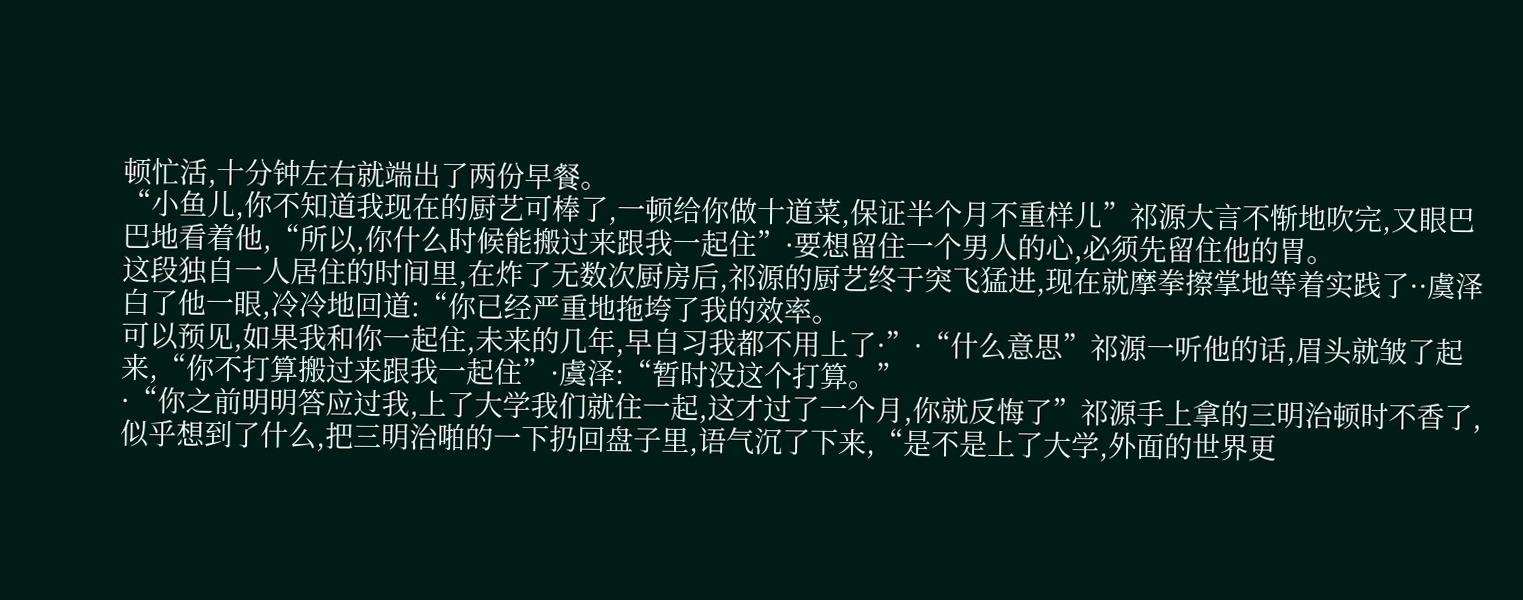顿忙活,十分钟左右就端出了两份早餐。
“小鱼儿,你不知道我现在的厨艺可棒了,一顿给你做十道菜,保证半个月不重样儿”祁源大言不惭地吹完,又眼巴巴地看着他,“所以,你什么时候能搬过来跟我一起住”·要想留住一个男人的心,必须先留住他的胃。
这段独自一人居住的时间里,在炸了无数次厨房后,祁源的厨艺终于突飞猛进,现在就摩拳擦掌地等着实践了··虞泽白了他一眼,冷冷地回道:“你已经严重地拖垮了我的效率。
可以预见,如果我和你一起住,未来的几年,早自习我都不用上了·”·“什么意思”祁源一听他的话,眉头就皱了起来,“你不打算搬过来跟我一起住”·虞泽:“暂时没这个打算。”
·“你之前明明答应过我,上了大学我们就住一起,这才过了一个月,你就反悔了”祁源手上拿的三明治顿时不香了,似乎想到了什么,把三明治啪的一下扔回盘子里,语气沉了下来,“是不是上了大学,外面的世界更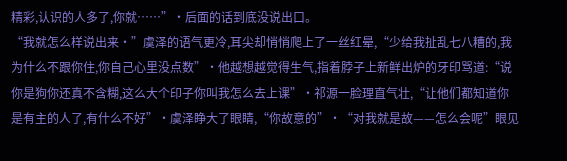精彩,认识的人多了,你就……”·后面的话到底没说出口。
“我就怎么样说出来·”虞泽的语气更冷,耳尖却悄悄爬上了一丝红晕,“少给我扯乱七八糟的,我为什么不跟你住,你自己心里没点数”·他越想越觉得生气,指着脖子上新鲜出炉的牙印骂道:“说你是狗你还真不含糊,这么大个印子你叫我怎么去上课”·祁源一脸理直气壮,“让他们都知道你是有主的人了,有什么不好”·虞泽睁大了眼睛,“你故意的”·“对我就是故——怎么会呢”眼见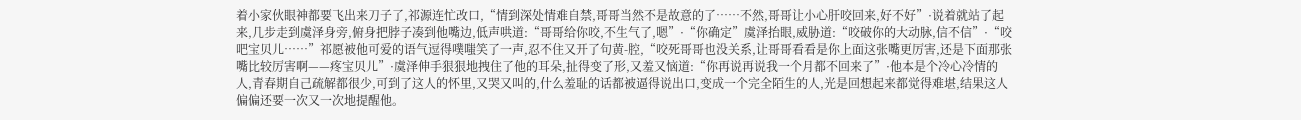着小家伙眼神都要飞出来刀子了,祁源连忙改口,“情到深处情难自禁,哥哥当然不是故意的了……不然,哥哥让小心肝咬回来,好不好”·说着就站了起来,几步走到虞泽身旁,俯身把脖子凑到他嘴边,低声哄道:“哥哥给你咬,不生气了,嗯”·“你确定”虞泽抬眼,威胁道:“咬破你的大动脉,信不信”·“咬吧宝贝儿……”祁愿被他可爱的语气逗得噗嗤笑了一声,忍不住又开了句黄-腔,“咬死哥哥也没关系,让哥哥看看是你上面这张嘴更厉害,还是下面那张嘴比较厉害啊——疼宝贝儿”·虞泽伸手狠狠地拽住了他的耳朵,扯得变了形,又羞又恼道:“你再说再说我一个月都不回来了”·他本是个冷心冷情的人,青春期自己疏解都很少,可到了这人的怀里,又哭又叫的,什么羞耻的话都被逼得说出口,变成一个完全陌生的人,光是回想起来都觉得难堪,结果这人偏偏还要一次又一次地提醒他。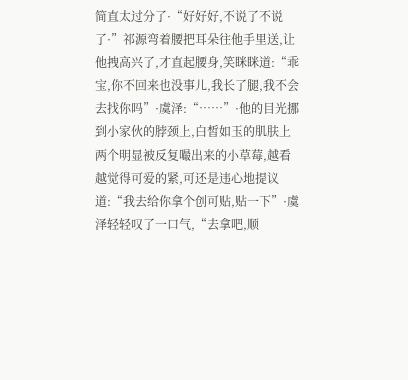简直太过分了·“好好好,不说了不说了·”祁源弯着腰把耳朵往他手里送,让他拽高兴了,才直起腰身,笑眯眯道:“乖宝,你不回来也没事儿,我长了腿,我不会去找你吗”·虞泽:“……”·他的目光挪到小家伙的脖颈上,白皙如玉的肌肤上两个明显被反复嘬出来的小草莓,越看越觉得可爱的紧,可还是违心地提议道:“我去给你拿个创可贴,贴一下”·虞泽轻轻叹了一口气,“去拿吧,顺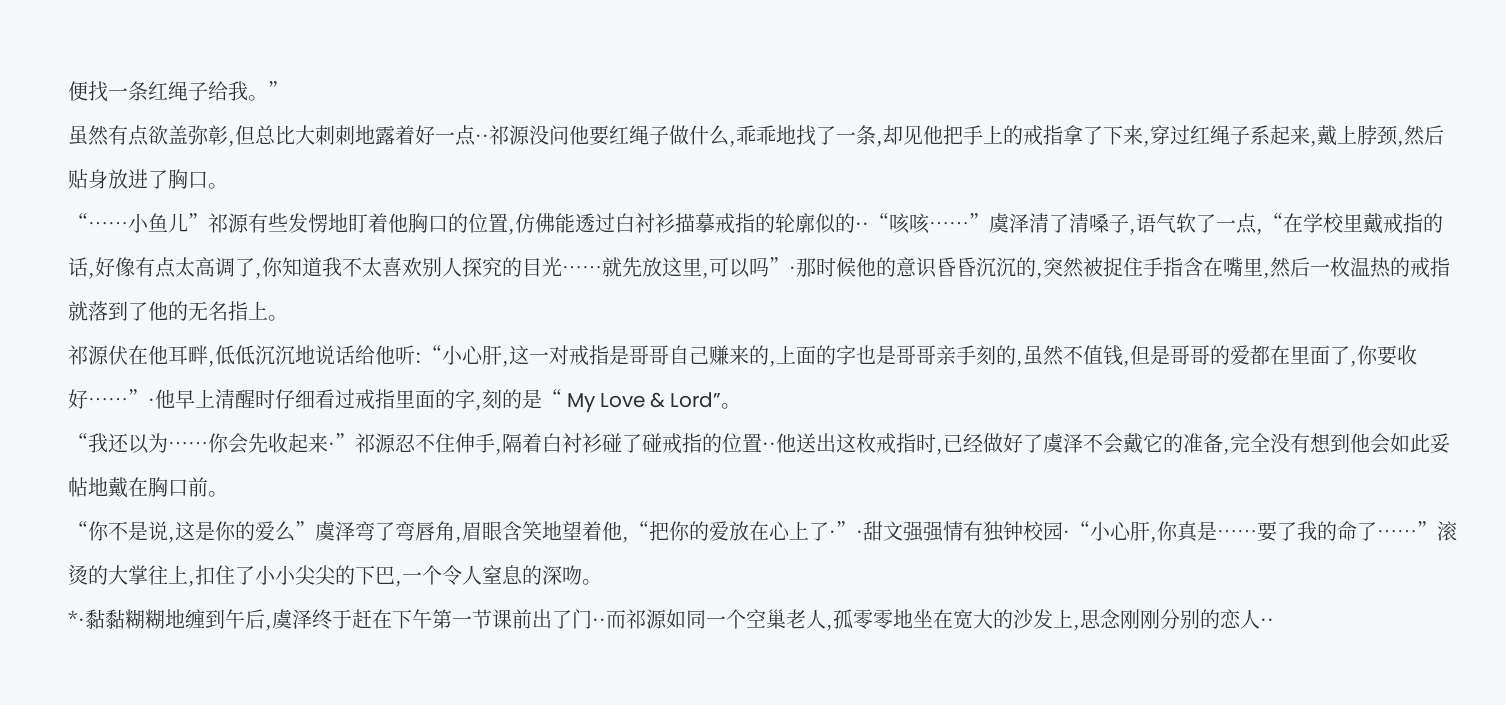便找一条红绳子给我。”
虽然有点欲盖弥彰,但总比大刺刺地露着好一点··祁源没问他要红绳子做什么,乖乖地找了一条,却见他把手上的戒指拿了下来,穿过红绳子系起来,戴上脖颈,然后贴身放进了胸口。
“……小鱼儿”祁源有些发愣地盯着他胸口的位置,仿佛能透过白衬衫描摹戒指的轮廓似的··“咳咳……”虞泽清了清嗓子,语气软了一点,“在学校里戴戒指的话,好像有点太高调了,你知道我不太喜欢别人探究的目光……就先放这里,可以吗”·那时候他的意识昏昏沉沉的,突然被捉住手指含在嘴里,然后一枚温热的戒指就落到了他的无名指上。
祁源伏在他耳畔,低低沉沉地说话给他听:“小心肝,这一对戒指是哥哥自己赚来的,上面的字也是哥哥亲手刻的,虽然不值钱,但是哥哥的爱都在里面了,你要收好……”·他早上清醒时仔细看过戒指里面的字,刻的是“ My Love & Lord”。
“我还以为……你会先收起来·”祁源忍不住伸手,隔着白衬衫碰了碰戒指的位置··他送出这枚戒指时,已经做好了虞泽不会戴它的准备,完全没有想到他会如此妥帖地戴在胸口前。
“你不是说,这是你的爱么”虞泽弯了弯唇角,眉眼含笑地望着他,“把你的爱放在心上了·”·甜文强强情有独钟校园·“小心肝,你真是……要了我的命了……”滚烫的大掌往上,扣住了小小尖尖的下巴,一个令人窒息的深吻。
*·黏黏糊糊地缠到午后,虞泽终于赶在下午第一节课前出了门··而祁源如同一个空巢老人,孤零零地坐在宽大的沙发上,思念刚刚分别的恋人··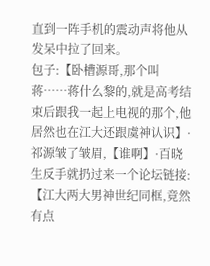直到一阵手机的震动声将他从发呆中拉了回来。
包子:【卧槽源哥,那个叫蒋……蒋什么黎的,就是高考结束后跟我一起上电视的那个,他居然也在江大还跟虞神认识】·祁源皱了皱眉,【谁啊】·百晓生反手就扔过来一个论坛链接:【江大两大男神世纪同框,竟然有点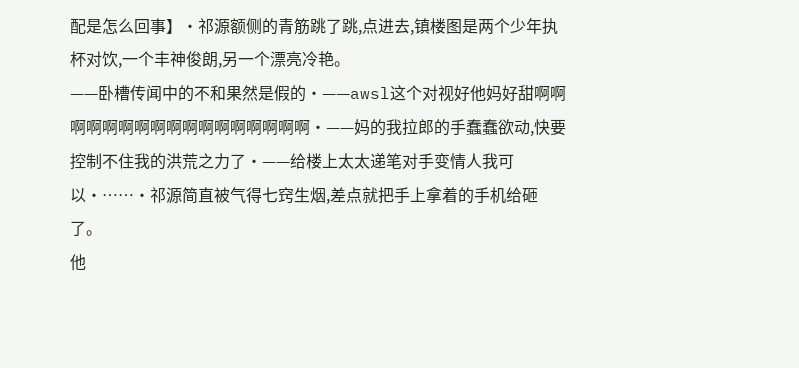配是怎么回事】·祁源额侧的青筋跳了跳,点进去,镇楼图是两个少年执杯对饮,一个丰神俊朗,另一个漂亮冷艳。
——卧槽传闻中的不和果然是假的·——awsl这个对视好他妈好甜啊啊啊啊啊啊啊啊啊啊啊啊啊啊啊啊啊·——妈的我拉郎的手蠢蠢欲动,快要控制不住我的洪荒之力了·——给楼上太太递笔对手变情人我可以·……·祁源简直被气得七窍生烟,差点就把手上拿着的手机给砸了。
他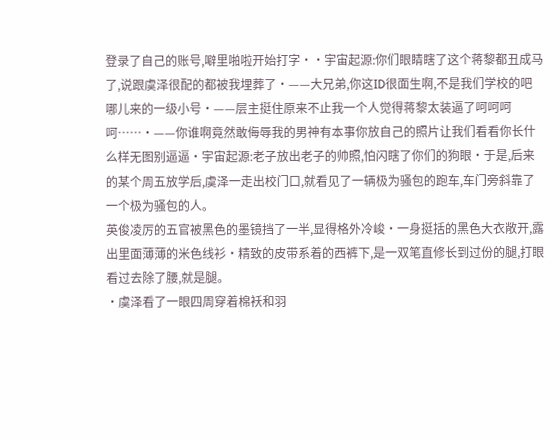登录了自己的账号,噼里啪啦开始打字··宇宙起源:你们眼睛瞎了这个蒋黎都丑成马了,说跟虞泽很配的都被我埋葬了·——大兄弟,你这ID很面生啊,不是我们学校的吧哪儿来的一级小号·——层主挺住原来不止我一个人觉得蒋黎太装逼了呵呵呵呵……·——你谁啊竟然敢侮辱我的男神有本事你放自己的照片让我们看看你长什么样无图别逼逼·宇宙起源:老子放出老子的帅照,怕闪瞎了你们的狗眼·于是,后来的某个周五放学后,虞泽一走出校门口,就看见了一辆极为骚包的跑车,车门旁斜靠了一个极为骚包的人。
英俊凌厉的五官被黑色的墨镜挡了一半,显得格外冷峻·一身挺括的黑色大衣敞开,露出里面薄薄的米色线衫·精致的皮带系着的西裤下,是一双笔直修长到过份的腿,打眼看过去除了腰,就是腿。
·虞泽看了一眼四周穿着棉袄和羽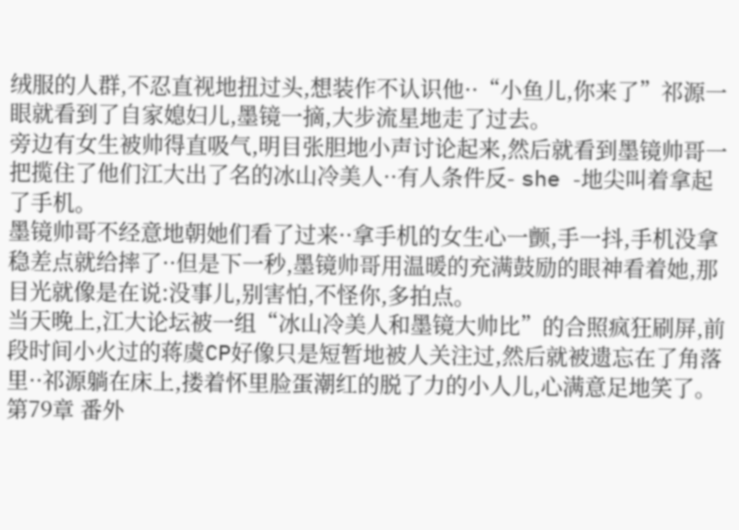绒服的人群,不忍直视地扭过头,想装作不认识他··“小鱼儿,你来了”祁源一眼就看到了自家媳妇儿,墨镜一摘,大步流星地走了过去。
旁边有女生被帅得直吸气,明目张胆地小声讨论起来,然后就看到墨镜帅哥一把揽住了他们江大出了名的冰山冷美人··有人条件反- she -地尖叫着拿起了手机。
墨镜帅哥不经意地朝她们看了过来··拿手机的女生心一颤,手一抖,手机没拿稳差点就给摔了··但是下一秒,墨镜帅哥用温暖的充满鼓励的眼神看着她,那目光就像是在说:没事儿,别害怕,不怪你,多拍点。
当天晚上,江大论坛被一组“冰山冷美人和墨镜大帅比”的合照疯狂刷屏,前段时间小火过的蒋虞CP好像只是短暂地被人关注过,然后就被遗忘在了角落里··祁源躺在床上,搂着怀里脸蛋潮红的脱了力的小人儿,心满意足地笑了。
第79章 番外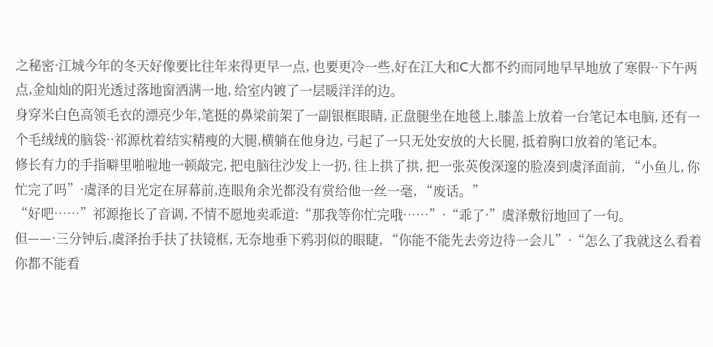之秘密·江城今年的冬天好像要比往年来得更早一点, 也要更冷一些,好在江大和C大都不约而同地早早地放了寒假··下午两点,金灿灿的阳光透过落地窗洒满一地, 给室内镀了一层暖洋洋的边。
身穿米白色高领毛衣的漂亮少年,笔挺的鼻梁前架了一副银框眼睛, 正盘腿坐在地毯上,膝盖上放着一台笔记本电脑, 还有一个毛绒绒的脑袋··祁源枕着结实精瘦的大腿,横躺在他身边, 弓起了一只无处安放的大长腿, 抵着胸口放着的笔记本。
修长有力的手指噼里啪啦地一顿敲完, 把电脑往沙发上一扔, 往上拱了拱, 把一张英俊深邃的脸凑到虞泽面前, “小鱼儿, 你忙完了吗”·虞泽的目光定在屏幕前,连眼角余光都没有赏给他一丝一毫, “废话。”
“好吧……”祁源拖长了音调, 不情不愿地卖乖道:“那我等你忙完哦……”·“乖了·”虞泽敷衍地回了一句。
但——·三分钟后,虞泽抬手扶了扶镜框, 无奈地垂下鸦羽似的眼睫, “你能不能先去旁边待一会儿”·“怎么了我就这么看着你都不能看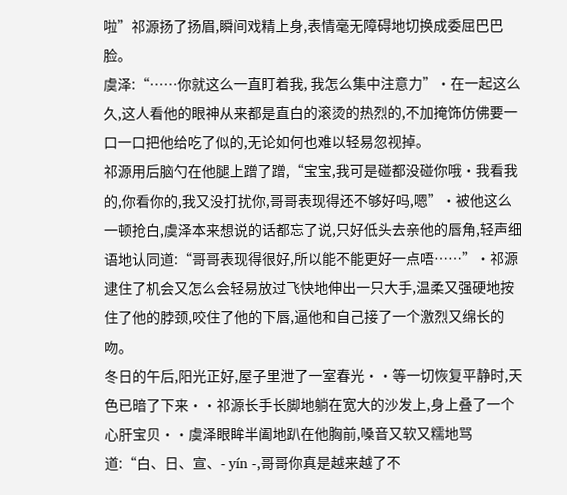啦”祁源扬了扬眉,瞬间戏精上身,表情毫无障碍地切换成委屈巴巴脸。
虞泽:“……你就这么一直盯着我, 我怎么集中注意力”·在一起这么久,这人看他的眼神从来都是直白的滚烫的热烈的,不加掩饰仿佛要一口一口把他给吃了似的,无论如何也难以轻易忽视掉。
祁源用后脑勺在他腿上蹭了蹭,“宝宝,我可是碰都没碰你哦·我看我的,你看你的,我又没打扰你,哥哥表现得还不够好吗,嗯”·被他这么一顿抢白,虞泽本来想说的话都忘了说,只好低头去亲他的唇角,轻声细语地认同道:“哥哥表现得很好,所以能不能更好一点唔……”·祁源逮住了机会又怎么会轻易放过飞快地伸出一只大手,温柔又强硬地按住了他的脖颈,咬住了他的下唇,逼他和自己接了一个激烈又绵长的吻。
冬日的午后,阳光正好,屋子里泄了一室春光··等一切恢复平静时,天色已暗了下来··祁源长手长脚地躺在宽大的沙发上,身上叠了一个心肝宝贝··虞泽眼眸半阖地趴在他胸前,嗓音又软又糯地骂道:“白、日、宣、- yín -,哥哥你真是越来越了不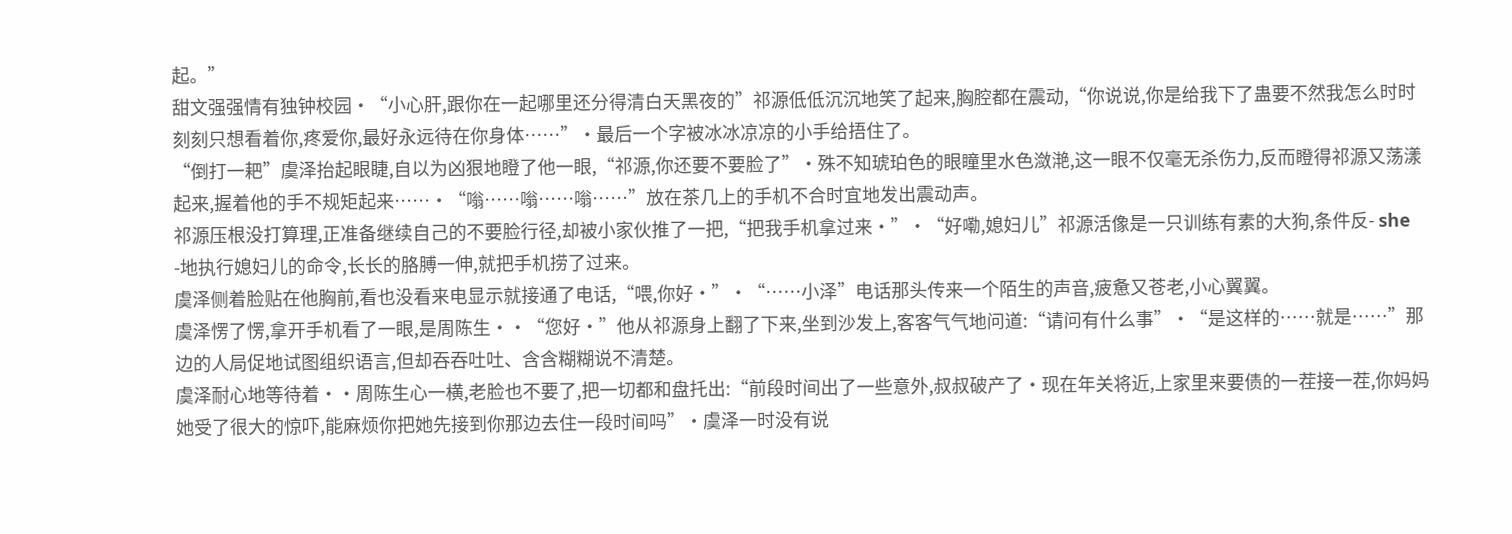起。”
甜文强强情有独钟校园·“小心肝,跟你在一起哪里还分得清白天黑夜的”祁源低低沉沉地笑了起来,胸腔都在震动,“你说说,你是给我下了蛊要不然我怎么时时刻刻只想看着你,疼爱你,最好永远待在你身体……”·最后一个字被冰冰凉凉的小手给捂住了。
“倒打一耙”虞泽抬起眼睫,自以为凶狠地瞪了他一眼,“祁源,你还要不要脸了”·殊不知琥珀色的眼瞳里水色潋滟,这一眼不仅毫无杀伤力,反而瞪得祁源又荡漾起来,握着他的手不规矩起来……·“嗡……嗡……嗡……”放在茶几上的手机不合时宜地发出震动声。
祁源压根没打算理,正准备继续自己的不要脸行径,却被小家伙推了一把,“把我手机拿过来·”·“好嘞,媳妇儿”祁源活像是一只训练有素的大狗,条件反- she -地执行媳妇儿的命令,长长的胳膊一伸,就把手机捞了过来。
虞泽侧着脸贴在他胸前,看也没看来电显示就接通了电话,“喂,你好·”·“……小泽”电话那头传来一个陌生的声音,疲惫又苍老,小心翼翼。
虞泽愣了愣,拿开手机看了一眼,是周陈生··“您好·”他从祁源身上翻了下来,坐到沙发上,客客气气地问道:“请问有什么事”·“是这样的……就是……”那边的人局促地试图组织语言,但却吞吞吐吐、含含糊糊说不清楚。
虞泽耐心地等待着··周陈生心一横,老脸也不要了,把一切都和盘托出:“前段时间出了一些意外,叔叔破产了·现在年关将近,上家里来要债的一茬接一茬,你妈妈她受了很大的惊吓,能麻烦你把她先接到你那边去住一段时间吗”·虞泽一时没有说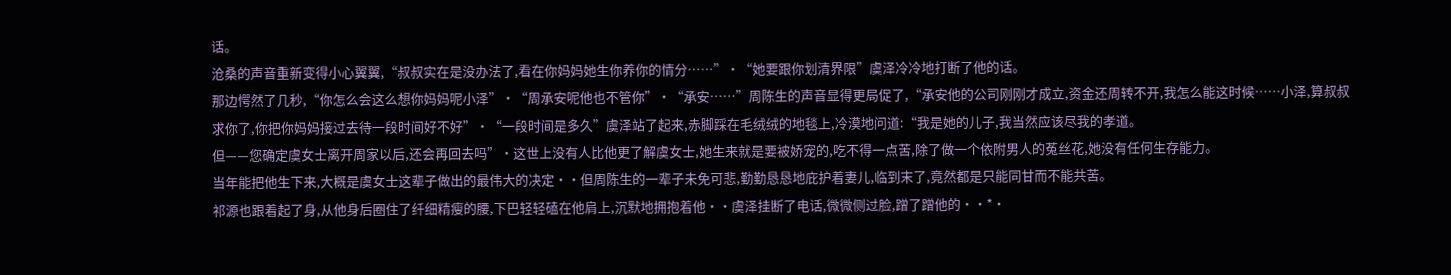话。
沧桑的声音重新变得小心翼翼,“叔叔实在是没办法了,看在你妈妈她生你养你的情分……”·“她要跟你划清界限”虞泽冷冷地打断了他的话。
那边愕然了几秒,“你怎么会这么想你妈妈呢小泽”·“周承安呢他也不管你”·“承安……”周陈生的声音显得更局促了,“承安他的公司刚刚才成立,资金还周转不开,我怎么能这时候……小泽,算叔叔求你了,你把你妈妈接过去待一段时间好不好”·“一段时间是多久”虞泽站了起来,赤脚踩在毛绒绒的地毯上,冷漠地问道:“我是她的儿子,我当然应该尽我的孝道。
但——您确定虞女士离开周家以后,还会再回去吗”·这世上没有人比他更了解虞女士,她生来就是要被娇宠的,吃不得一点苦,除了做一个依附男人的菟丝花,她没有任何生存能力。
当年能把他生下来,大概是虞女士这辈子做出的最伟大的决定··但周陈生的一辈子未免可悲,勤勤恳恳地庇护着妻儿,临到末了,竟然都是只能同甘而不能共苦。
祁源也跟着起了身,从他身后圈住了纤细精瘦的腰,下巴轻轻磕在他肩上,沉默地拥抱着他··虞泽挂断了电话,微微侧过脸,蹭了蹭他的··*·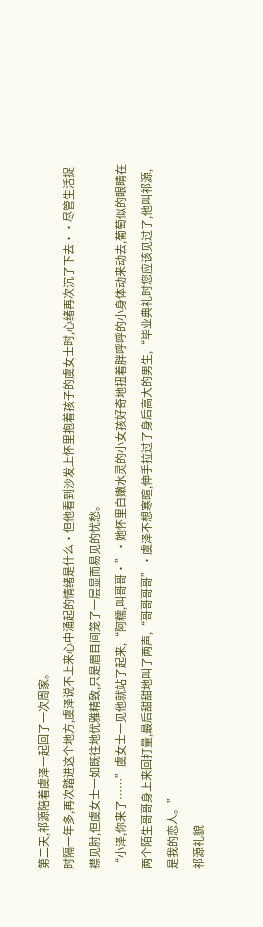第二天,祁源陪着虞泽一起回了一次周家。
时隔一年多,再次踏进这个地方,虞泽说不上来心中涌起的情绪是什么·但他看到沙发上怀里抱着孩子的虞女士时,心绪再次沉了下去··尽管生活捉襟见肘,但虞女士一如既往地优雅精致,只是眉目间笼了一层显而易见的忧愁。
“小泽,你来了……”虞女士一见他就站了起来,“阿糯,叫哥哥·”·她怀里白嫩水灵的小女孩好奇地扭着胖呼呼的小身体动来动去,葡萄似的眼睛在两个陌生哥哥身上来回打量,最后甜甜地叫了两声,“哥哥哥哥”·虞泽不想寒暄,伸手拉过了身后高大的男生,“毕业典礼时您应该见过了,他叫祁源,是我的恋人。”
祁源礼貌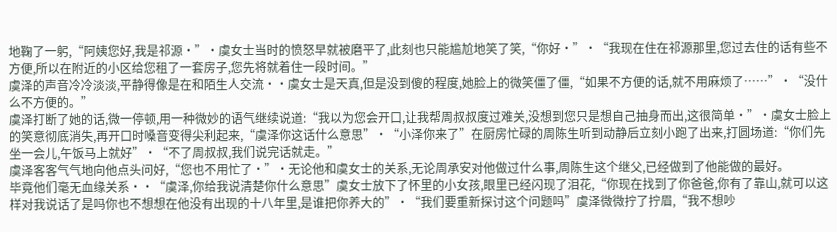地鞠了一躬,“阿姨您好,我是祁源·”·虞女士当时的愤怒早就被磨平了,此刻也只能尴尬地笑了笑,“你好·”·“我现在住在祁源那里,您过去住的话有些不方便,所以在附近的小区给您租了一套房子,您先将就着住一段时间。”
虞泽的声音冷冷淡淡,平静得像是在和陌生人交流··虞女士是天真,但是没到傻的程度,她脸上的微笑僵了僵,“如果不方便的话,就不用麻烦了……”·“没什么不方便的。”
虞泽打断了她的话,微一停顿,用一种微妙的语气继续说道:“我以为您会开口,让我帮周叔叔度过难关,没想到您只是想自己抽身而出,这很简单·”·虞女士脸上的笑意彻底消失,再开口时嗓音变得尖利起来,“虞泽你这话什么意思”·“小泽你来了”在厨房忙碌的周陈生听到动静后立刻小跑了出来,打圆场道:“你们先坐一会儿,午饭马上就好”·“不了周叔叔,我们说完话就走。”
虞泽客客气气地向他点头问好,“您也不用忙了·”·无论他和虞女士的关系,无论周承安对他做过什么事,周陈生这个继父,已经做到了他能做的最好。
毕竟他们毫无血缘关系··“虞泽,你给我说清楚你什么意思”虞女士放下了怀里的小女孩,眼里已经闪现了泪花,“你现在找到了你爸爸,你有了靠山,就可以这样对我说话了是吗你也不想想在他没有出现的十八年里,是谁把你养大的”·“我们要重新探讨这个问题吗”虞泽微微拧了拧眉,“我不想吵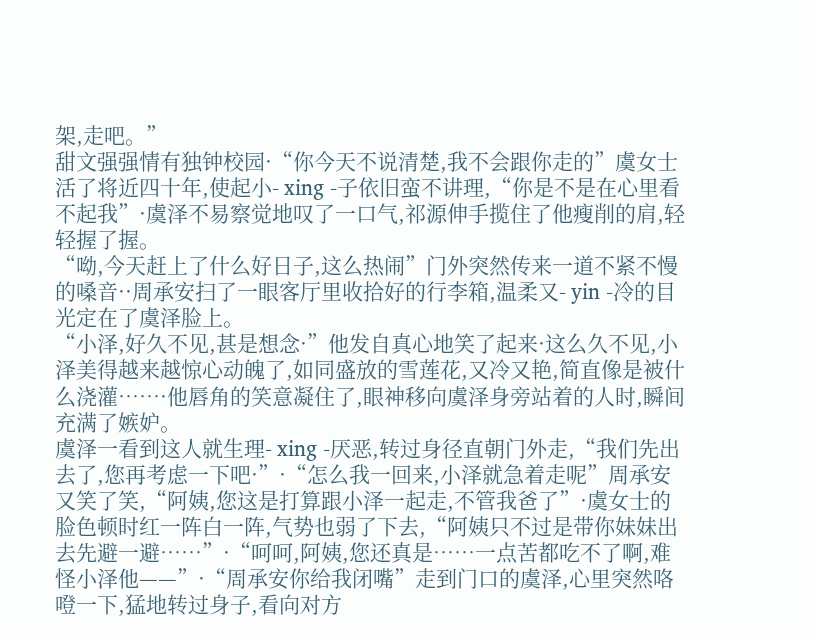架,走吧。”
甜文强强情有独钟校园·“你今天不说清楚,我不会跟你走的”虞女士活了将近四十年,使起小- xing -子依旧蛮不讲理,“你是不是在心里看不起我”·虞泽不易察觉地叹了一口气,祁源伸手揽住了他瘦削的肩,轻轻握了握。
“呦,今天赶上了什么好日子,这么热闹”门外突然传来一道不紧不慢的嗓音··周承安扫了一眼客厅里收拾好的行李箱,温柔又- yin -冷的目光定在了虞泽脸上。
“小泽,好久不见,甚是想念·”他发自真心地笑了起来·这么久不见,小泽美得越来越惊心动魄了,如同盛放的雪莲花,又冷又艳,简直像是被什么浇灌……·他唇角的笑意凝住了,眼神移向虞泽身旁站着的人时,瞬间充满了嫉妒。
虞泽一看到这人就生理- xing -厌恶,转过身径直朝门外走,“我们先出去了,您再考虑一下吧·”·“怎么我一回来,小泽就急着走呢”周承安又笑了笑,“阿姨,您这是打算跟小泽一起走,不管我爸了”·虞女士的脸色顿时红一阵白一阵,气势也弱了下去,“阿姨只不过是带你妹妹出去先避一避……”·“呵呵,阿姨,您还真是……一点苦都吃不了啊,难怪小泽他——”·“周承安你给我闭嘴”走到门口的虞泽,心里突然咯噔一下,猛地转过身子,看向对方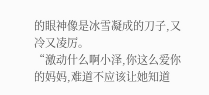的眼神像是冰雪凝成的刀子,又冷又凌厉。
“激动什么啊小泽,你这么爱你的妈妈,难道不应该让她知道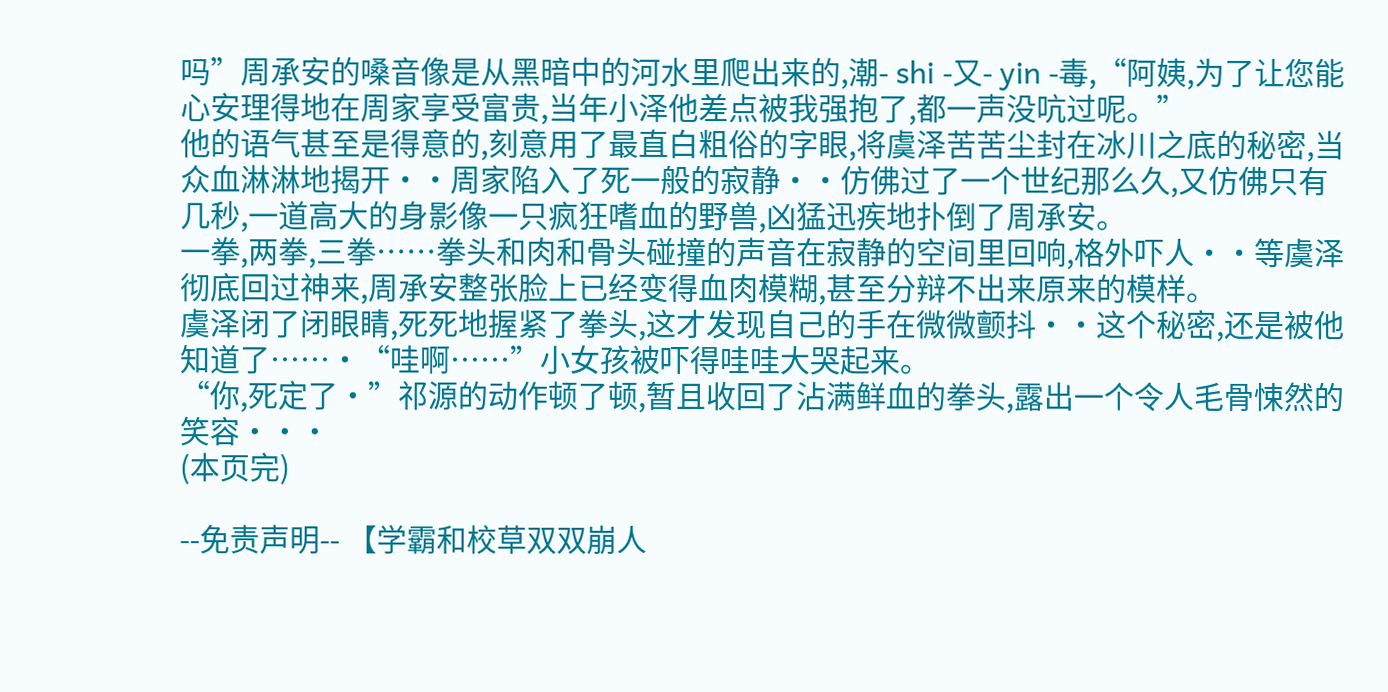吗”周承安的嗓音像是从黑暗中的河水里爬出来的,潮- shi -又- yin -毒,“阿姨,为了让您能心安理得地在周家享受富贵,当年小泽他差点被我强抱了,都一声没吭过呢。”
他的语气甚至是得意的,刻意用了最直白粗俗的字眼,将虞泽苦苦尘封在冰川之底的秘密,当众血淋淋地揭开··周家陷入了死一般的寂静··仿佛过了一个世纪那么久,又仿佛只有几秒,一道高大的身影像一只疯狂嗜血的野兽,凶猛迅疾地扑倒了周承安。
一拳,两拳,三拳……拳头和肉和骨头碰撞的声音在寂静的空间里回响,格外吓人··等虞泽彻底回过神来,周承安整张脸上已经变得血肉模糊,甚至分辩不出来原来的模样。
虞泽闭了闭眼睛,死死地握紧了拳头,这才发现自己的手在微微颤抖··这个秘密,还是被他知道了……·“哇啊……”小女孩被吓得哇哇大哭起来。
“你,死定了·”祁源的动作顿了顿,暂且收回了沾满鲜血的拳头,露出一个令人毛骨悚然的笑容···
(本页完)

--免责声明-- 【学霸和校草双双崩人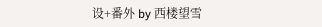设+番外 by 西楼望雪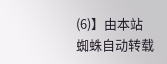(6)】由本站蜘蛛自动转载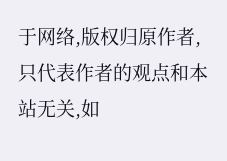于网络,版权归原作者,只代表作者的观点和本站无关,如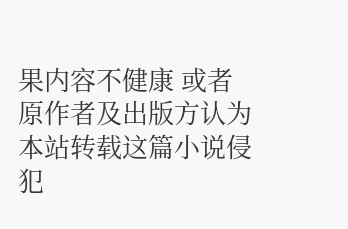果内容不健康 或者 原作者及出版方认为本站转载这篇小说侵犯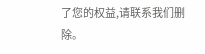了您的权益,请联系我们删除。